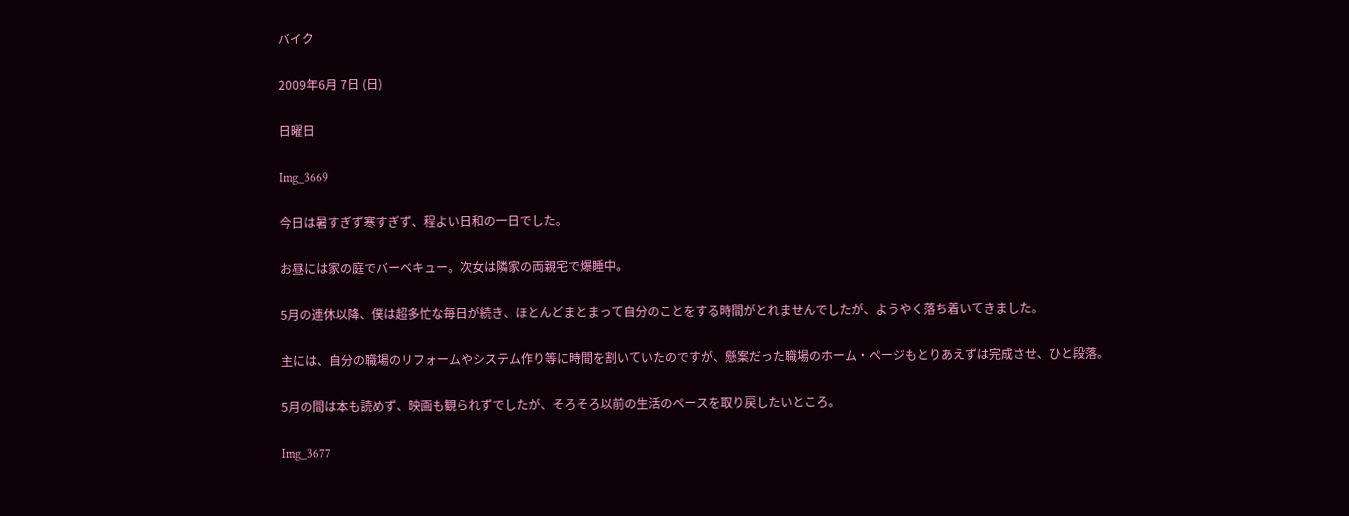バイク

2009年6月 7日 (日)

日曜日

Img_3669

今日は暑すぎず寒すぎず、程よい日和の一日でした。

お昼には家の庭でバーベキュー。次女は隣家の両親宅で爆睡中。

5月の連休以降、僕は超多忙な毎日が続き、ほとんどまとまって自分のことをする時間がとれませんでしたが、ようやく落ち着いてきました。

主には、自分の職場のリフォームやシステム作り等に時間を割いていたのですが、懸案だった職場のホーム・ページもとりあえずは完成させ、ひと段落。

5月の間は本も読めず、映画も観られずでしたが、そろそろ以前の生活のペースを取り戻したいところ。

Img_3677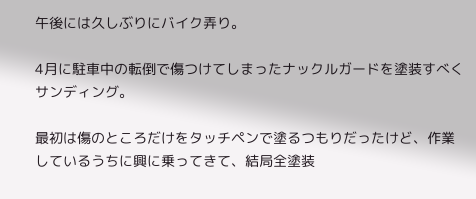午後には久しぶりにバイク弄り。

4月に駐車中の転倒で傷つけてしまったナックルガードを塗装すべくサンディング。

最初は傷のところだけをタッチペンで塗るつもりだったけど、作業しているうちに興に乗ってきて、結局全塗装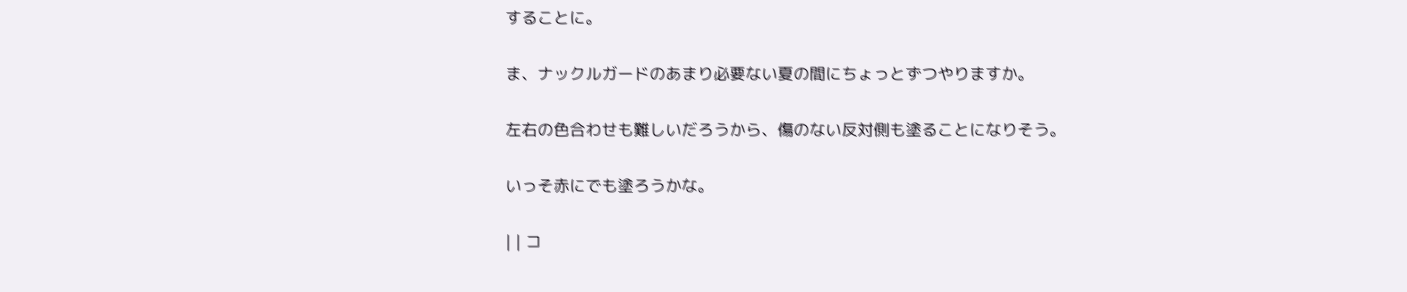することに。

ま、ナックルガードのあまり必要ない夏の間にちょっとずつやりますか。

左右の色合わせも難しいだろうから、傷のない反対側も塗ることになりそう。

いっそ赤にでも塗ろうかな。

| | コ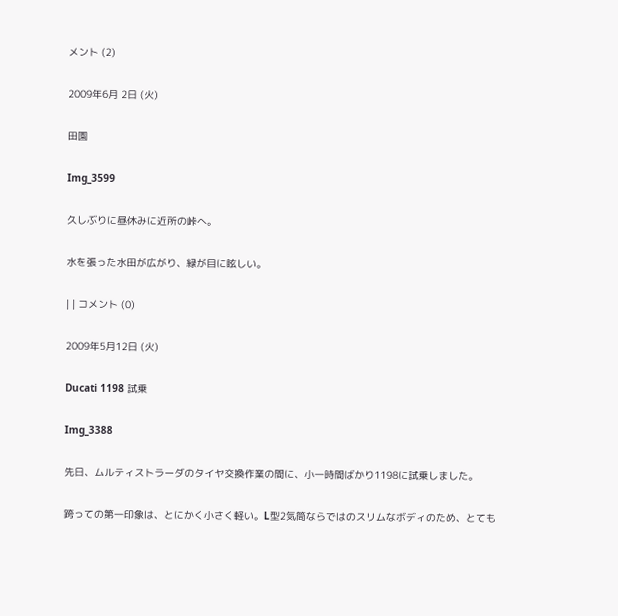メント (2)

2009年6月 2日 (火)

田園

Img_3599

久しぶりに昼休みに近所の峠へ。

水を張った水田が広がり、緑が目に眩しい。

| | コメント (0)

2009年5月12日 (火)

Ducati 1198 試乗

Img_3388

先日、ムルティストラーダのタイヤ交換作業の間に、小一時間ばかり1198に試乗しました。

跨っての第一印象は、とにかく小さく軽い。L型2気筒ならではのスリムなボディのため、とても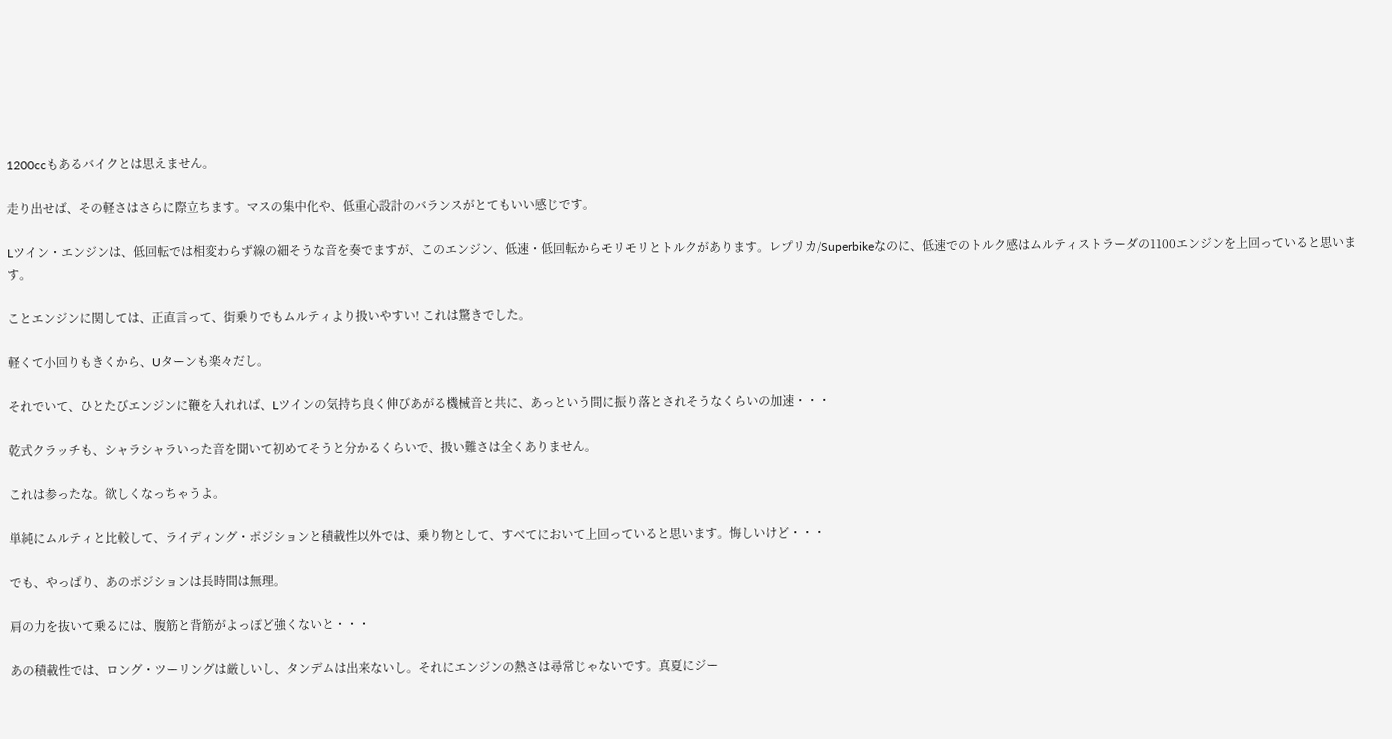1200ccもあるバイクとは思えません。

走り出せば、その軽さはさらに際立ちます。マスの集中化や、低重心設計のバランスがとてもいい感じです。

Lツイン・エンジンは、低回転では相変わらず線の細そうな音を奏でますが、このエンジン、低速・低回転からモリモリとトルクがあります。レプリカ/Superbikeなのに、低速でのトルク感はムルティストラーダの1100エンジンを上回っていると思います。

ことエンジンに関しては、正直言って、街乗りでもムルティより扱いやすい! これは驚きでした。

軽くて小回りもきくから、Uターンも楽々だし。

それでいて、ひとたびエンジンに鞭を入れれば、Lツインの気持ち良く伸びあがる機械音と共に、あっという間に振り落とされそうなくらいの加速・・・

乾式クラッチも、シャラシャラいった音を聞いて初めてそうと分かるくらいで、扱い難さは全くありません。

これは参ったな。欲しくなっちゃうよ。

単純にムルティと比較して、ライディング・ポジションと積載性以外では、乗り物として、すべてにおいて上回っていると思います。悔しいけど・・・

でも、やっぱり、あのポジションは長時間は無理。

肩の力を抜いて乗るには、腹筋と背筋がよっぽど強くないと・・・

あの積載性では、ロング・ツーリングは厳しいし、タンデムは出来ないし。それにエンジンの熱さは尋常じゃないです。真夏にジー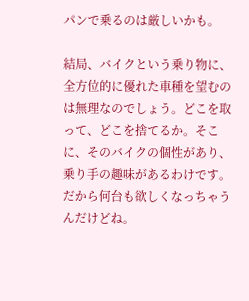パンで乗るのは厳しいかも。

結局、バイクという乗り物に、全方位的に優れた車種を望むのは無理なのでしょう。どこを取って、どこを捨てるか。そこに、そのバイクの個性があり、乗り手の趣味があるわけです。だから何台も欲しくなっちゃうんだけどね。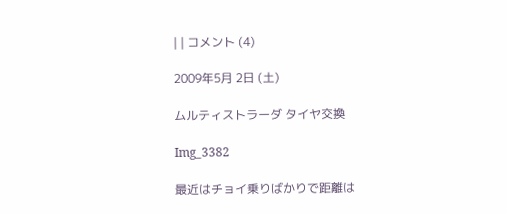| | コメント (4)

2009年5月 2日 (土)

ムルティストラーダ タイヤ交換

Img_3382

最近はチョイ乗りばかりで距離は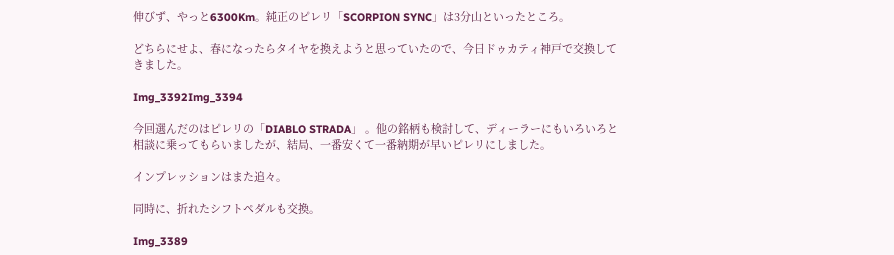伸びず、やっと6300Km。純正のピレリ「SCORPION SYNC」は3分山といったところ。

どちらにせよ、春になったらタイヤを換えようと思っていたので、今日ドゥカティ神戸で交換してきました。

Img_3392Img_3394

今回選んだのはピレリの「DIABLO STRADA」 。他の銘柄も検討して、ディーラーにもいろいろと相談に乗ってもらいましたが、結局、一番安くて一番納期が早いピレリにしました。

インプレッションはまた追々。

同時に、折れたシフトペダルも交換。

Img_3389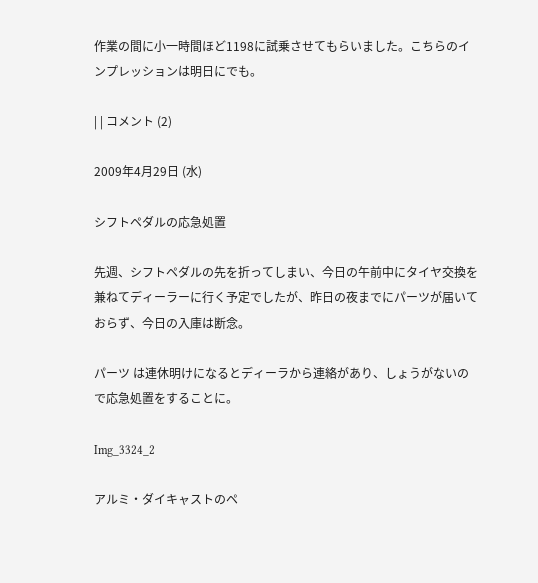作業の間に小一時間ほど1198に試乗させてもらいました。こちらのインプレッションは明日にでも。

| | コメント (2)

2009年4月29日 (水)

シフトペダルの応急処置

先週、シフトペダルの先を折ってしまい、今日の午前中にタイヤ交換を兼ねてディーラーに行く予定でしたが、昨日の夜までにパーツが届いておらず、今日の入庫は断念。

パーツ は連休明けになるとディーラから連絡があり、しょうがないので応急処置をすることに。

Img_3324_2

アルミ・ダイキャストのペ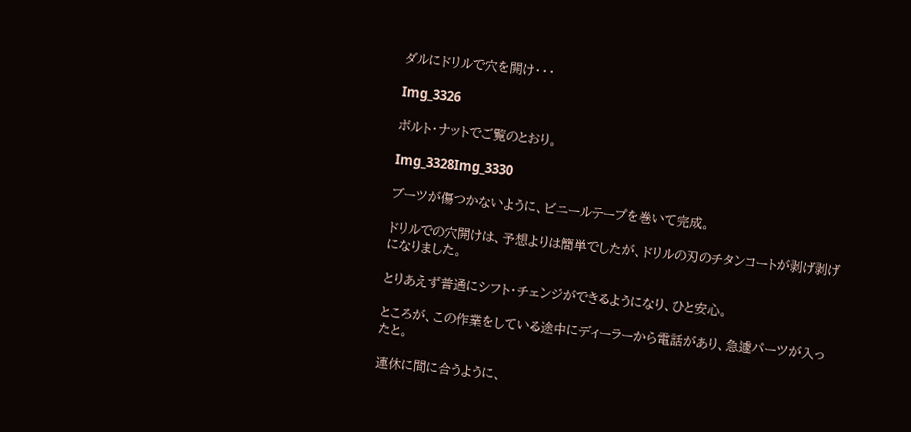ダルにドリルで穴を開け・・・

Img_3326

ボルト・ナットでご覧のとおり。

Img_3328Img_3330

ブーツが傷つかないように、ビニールテープを巻いて完成。

ドリルでの穴開けは、予想よりは簡単でしたが、ドリルの刃のチタンコートが剥げ剥げになりました。

とりあえず普通にシフト・チェンジができるようになり、ひと安心。

ところが、この作業をしている途中にディーラーから電話があり、急遽パーツが入ったと。

連休に間に合うように、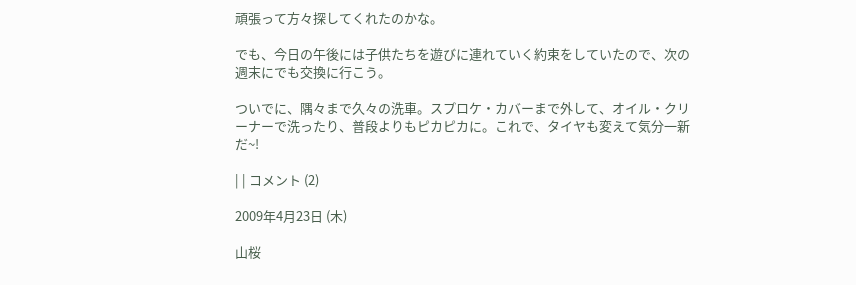頑張って方々探してくれたのかな。

でも、今日の午後には子供たちを遊びに連れていく約束をしていたので、次の週末にでも交換に行こう。

ついでに、隅々まで久々の洗車。スプロケ・カバーまで外して、オイル・クリーナーで洗ったり、普段よりもピカピカに。これで、タイヤも変えて気分一新だ~!

| | コメント (2)

2009年4月23日 (木)

山桜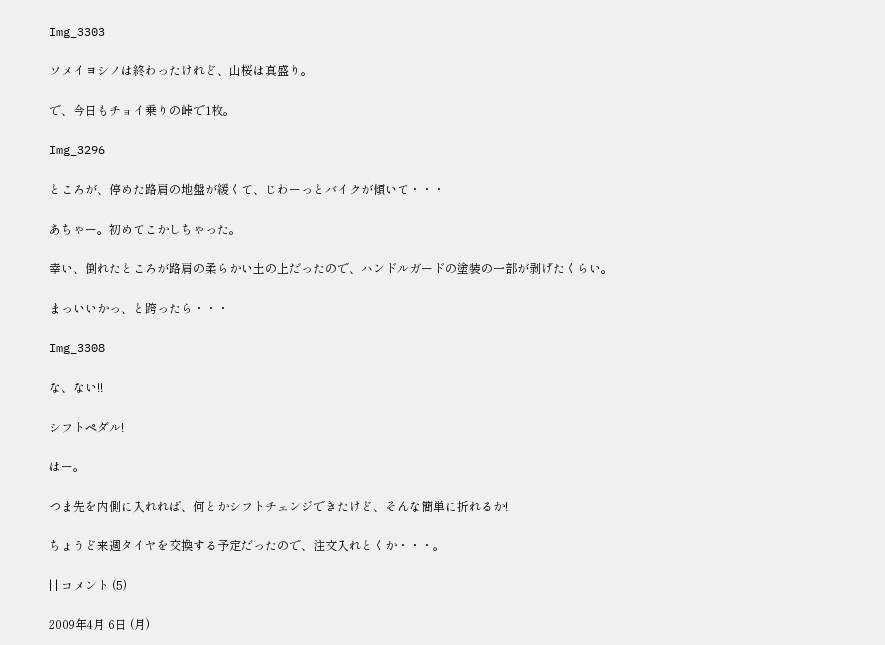Img_3303

ソメイヨシノは終わったけれど、山桜は真盛り。

で、今日もチョイ乗りの峠で1枚。

Img_3296

ところが、停めた路肩の地盤が緩くて、じわーっとバイクが傾いて・・・

あちゃー。初めてこかしちゃった。

幸い、倒れたところが路肩の柔らかい土の上だったので、ハンドルガードの塗装の一部が剥げたくらい。

まっいいかっ、と跨ったら・・・

Img_3308

な、ない!!

シフトペダル!

はー。

つま先を内側に入れれば、何とかシフトチェンジできたけど、そんな簡単に折れるか!

ちょうど来週タイヤを交換する予定だったので、注文入れとくか・・・。

| | コメント (5)

2009年4月 6日 (月)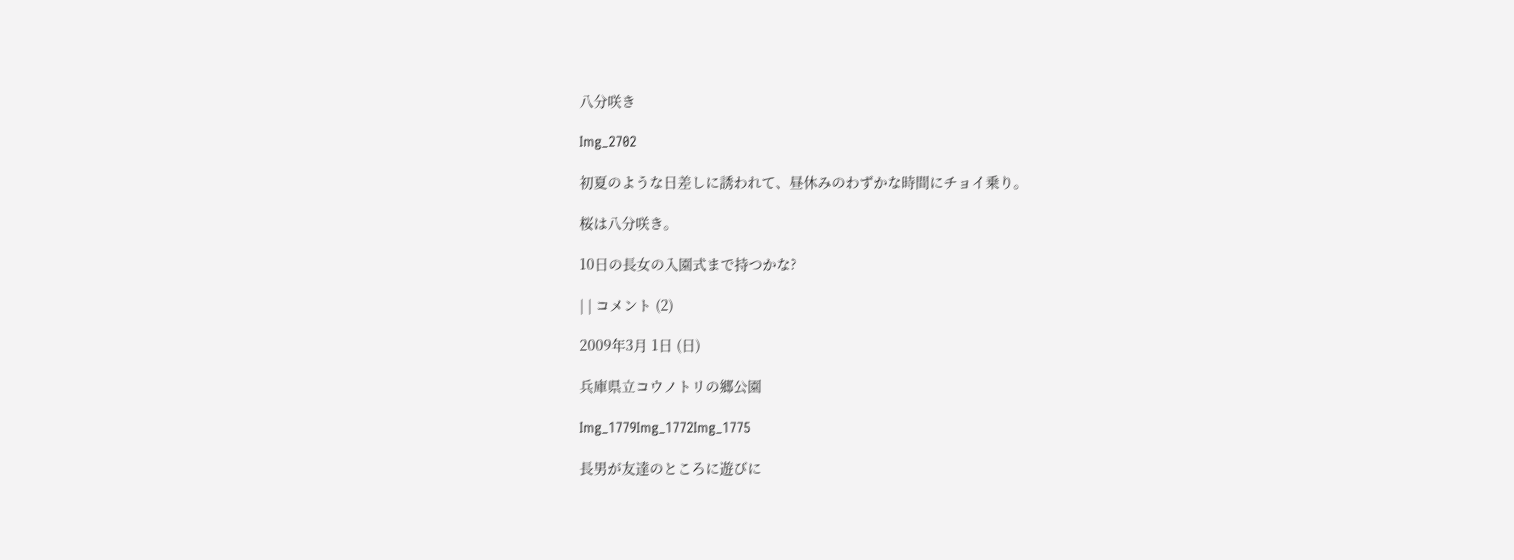八分咲き

Img_2702

初夏のような日差しに誘われて、昼休みのわずかな時間にチョイ乗り。

桜は八分咲き。

10日の長女の入園式まで持つかな?

| | コメント (2)

2009年3月 1日 (日)

兵庫県立コウノトリの郷公園

Img_1779Img_1772Img_1775

長男が友達のところに遊びに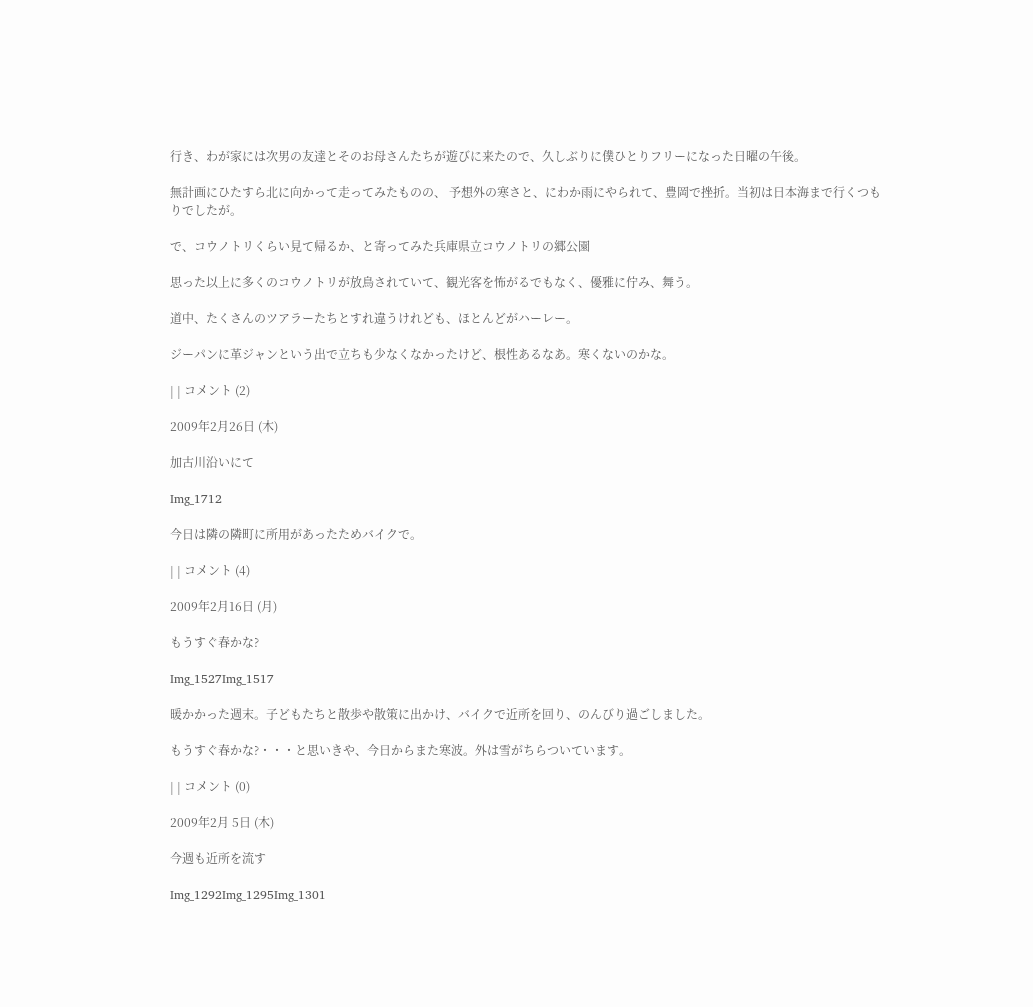行き、わが家には次男の友達とそのお母さんたちが遊びに来たので、久しぶりに僕ひとりフリーになった日曜の午後。

無計画にひたすら北に向かって走ってみたものの、 予想外の寒さと、にわか雨にやられて、豊岡で挫折。当初は日本海まで行くつもりでしたが。

で、コウノトリくらい見て帰るか、と寄ってみた兵庫県立コウノトリの郷公園

思った以上に多くのコウノトリが放鳥されていて、観光客を怖がるでもなく、優雅に佇み、舞う。

道中、たくさんのツアラーたちとすれ違うけれども、ほとんどがハーレー。

ジーパンに革ジャンという出で立ちも少なくなかったけど、根性あるなあ。寒くないのかな。

| | コメント (2)

2009年2月26日 (木)

加古川沿いにて

Img_1712

今日は隣の隣町に所用があったためバイクで。

| | コメント (4)

2009年2月16日 (月)

もうすぐ春かな?

Img_1527Img_1517

暖かかった週末。子どもたちと散歩や散策に出かけ、バイクで近所を回り、のんびり過ごしました。

もうすぐ春かな?・・・と思いきや、今日からまた寒波。外は雪がちらついています。

| | コメント (0)

2009年2月 5日 (木)

今週も近所を流す

Img_1292Img_1295Img_1301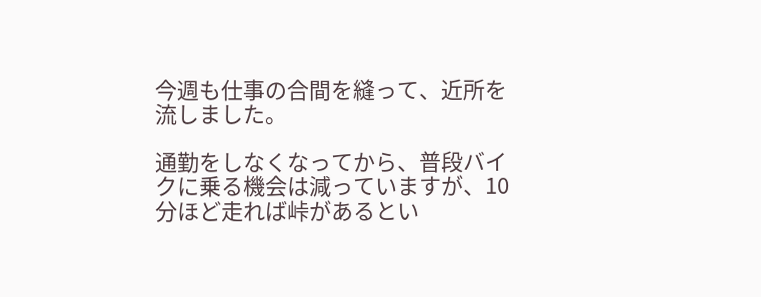今週も仕事の合間を縫って、近所を流しました。

通勤をしなくなってから、普段バイクに乗る機会は減っていますが、10分ほど走れば峠があるとい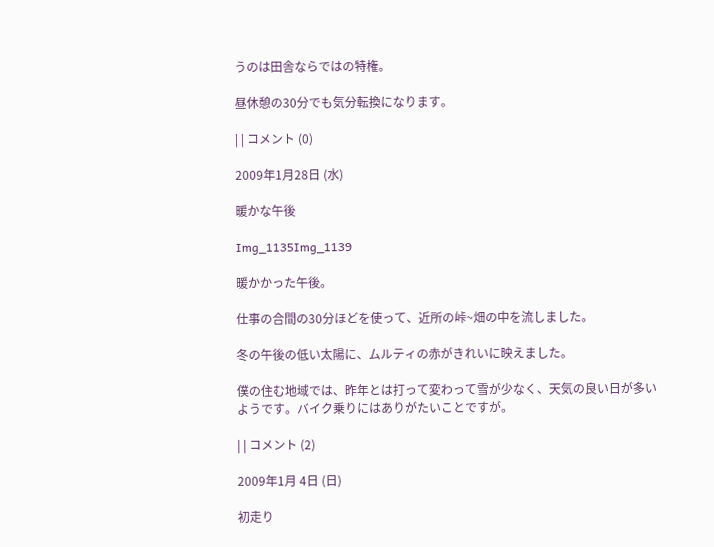うのは田舎ならではの特権。

昼休憩の30分でも気分転換になります。

| | コメント (0)

2009年1月28日 (水)

暖かな午後

Img_1135Img_1139

暖かかった午後。

仕事の合間の30分ほどを使って、近所の峠~畑の中を流しました。

冬の午後の低い太陽に、ムルティの赤がきれいに映えました。

僕の住む地域では、昨年とは打って変わって雪が少なく、天気の良い日が多いようです。バイク乗りにはありがたいことですが。

| | コメント (2)

2009年1月 4日 (日)

初走り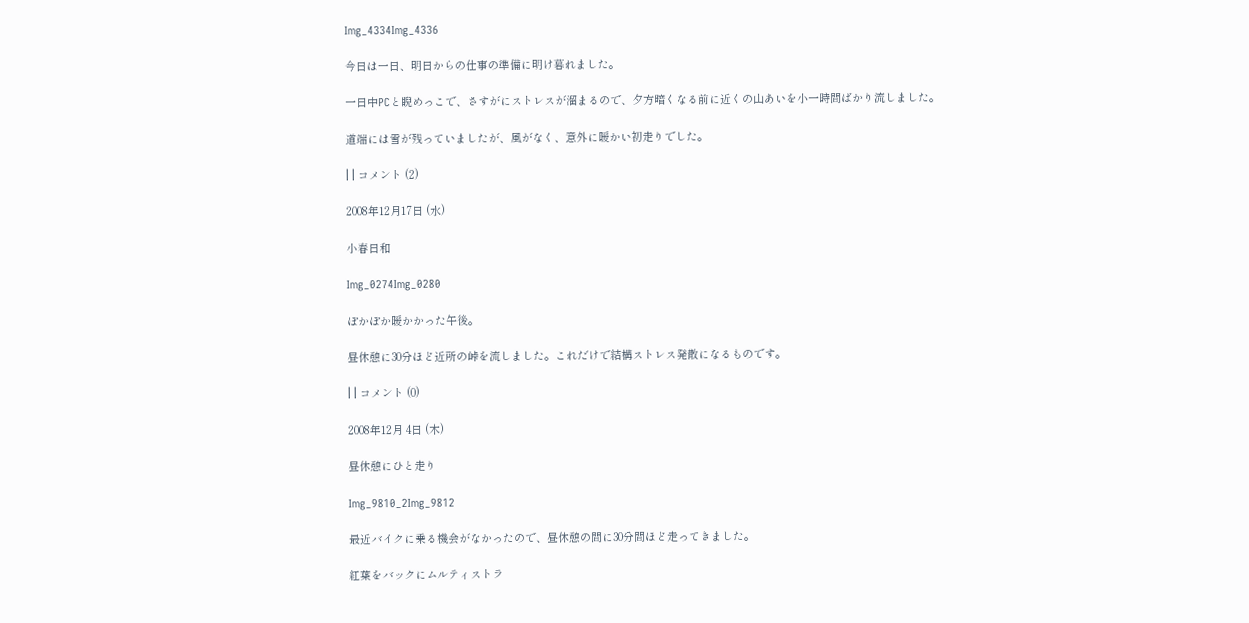Img_4334Img_4336

今日は一日、明日からの仕事の準備に明け暮れました。

一日中PCと睨めっこで、さすがにストレスが溜まるので、夕方暗くなる前に近くの山あいを小一時間ばかり流しました。

道端には雪が残っていましたが、風がなく、意外に暖かい初走りでした。

| | コメント (2)

2008年12月17日 (水)

小春日和

Img_0274Img_0280

ぽかぽか暖かかった午後。

昼休憩に30分ほど近所の峠を流しました。これだけで結構ストレス発散になるものです。

| | コメント (0)

2008年12月 4日 (木)

昼休憩にひと走り

Img_9810_2Img_9812

最近バイクに乗る機会がなかったので、昼休憩の間に30分間ほど走ってきました。

紅葉をバックにムルティストラ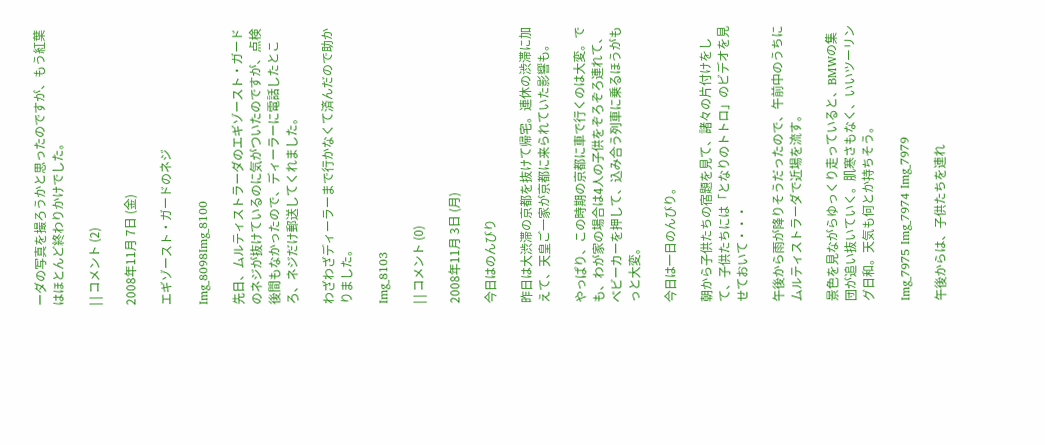ーダの写真を撮ろうかと思ったのですが、もう紅葉はほとんど終わりかけでした。

| | コメント (2)

2008年11月 7日 (金)

エギゾースト・ガードのネジ

Img_8098Img_8100

先日、ムルティストラーダのエギゾースト・ガードのネジが抜けているのに気がついたのですが、点検後間もなかったので、ディーラーに電話したところ、ネジだけ郵送してくれました。

わざわざディーラーまで行かなくて済んだので助かりました。

Img_8103

| | コメント (0)

2008年11月 3日 (月)

今日はのんびり

昨日は大渋滞の京都を抜けて帰宅。連休の渋滞に加えて、天皇ご一家が京都に来られていた影響も。

やっぱり、この時期の京都に車で行くのは大変。でも、わが家の場合は4人の子供をぞろぞろ連れて、ベビーカーを押して、込み合う列車に乗るほうがもっと大変。

今日は一日のんびり。

朝から子供たちの宿題を見て、諸々の片付けをして、子供たちには「となりのトトロ」のビデオを見せておいて・・・

午後から雨が降りそうだったので、午前中のうちにムルティストラーダで近場を流す。

景色を見ながらゆっくり走っていると、BMWの集団が追い抜いていく。肌寒さもなく、いいツーリング日和。天気も何とか持ちそう。

Img_7975 Img_7974 Img_7979

午後からは、子供たちを連れ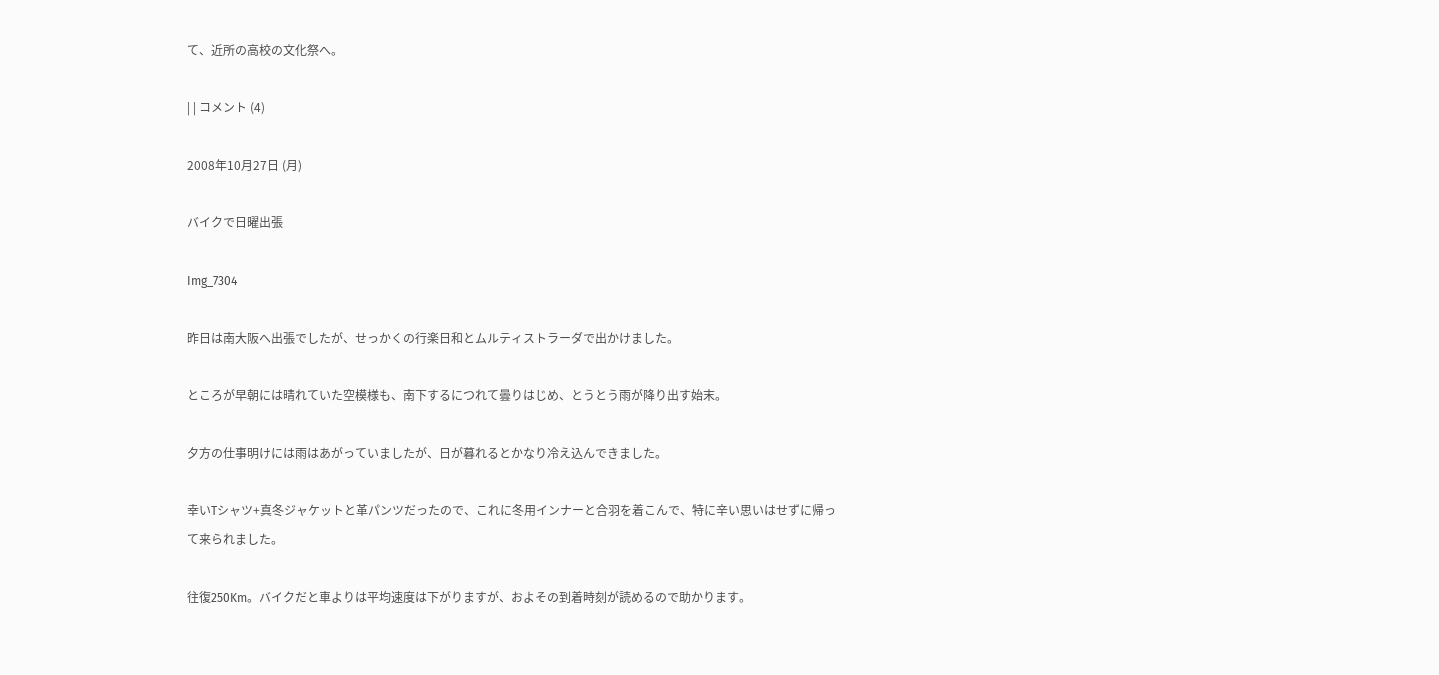て、近所の高校の文化祭へ。

| | コメント (4)

2008年10月27日 (月)

バイクで日曜出張

Img_7304

昨日は南大阪へ出張でしたが、せっかくの行楽日和とムルティストラーダで出かけました。

ところが早朝には晴れていた空模様も、南下するにつれて曇りはじめ、とうとう雨が降り出す始末。

夕方の仕事明けには雨はあがっていましたが、日が暮れるとかなり冷え込んできました。

幸いTシャツ+真冬ジャケットと革パンツだったので、これに冬用インナーと合羽を着こんで、特に辛い思いはせずに帰って来られました。

往復250Km。バイクだと車よりは平均速度は下がりますが、およその到着時刻が読めるので助かります。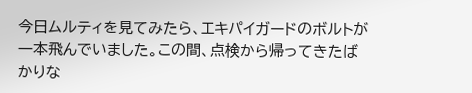今日ムルティを見てみたら、エキパイガードのボルトが一本飛んでいました。この間、点検から帰ってきたばかりな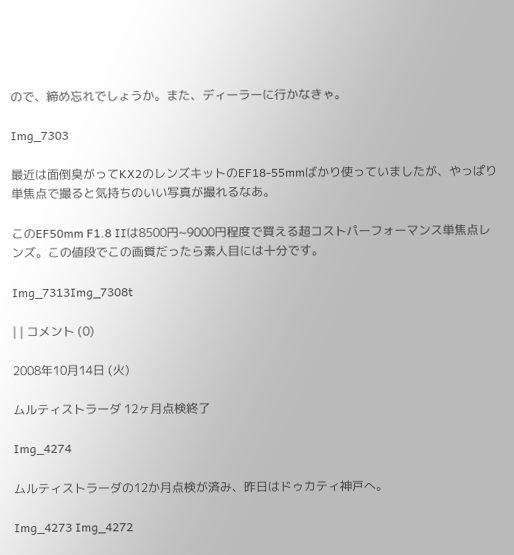ので、締め忘れでしょうか。また、ディーラーに行かなきゃ。

Img_7303

最近は面倒臭がってKX2のレンズキットのEF18-55mmばかり使っていましたが、やっぱり単焦点で撮ると気持ちのいい写真が撮れるなあ。

このEF50mm F1.8 IIは8500円~9000円程度で買える超コストパーフォーマンス単焦点レンズ。この値段でこの画質だったら素人目には十分です。

Img_7313Img_7308t

| | コメント (0)

2008年10月14日 (火)

ムルティストラーダ 12ヶ月点検終了

Img_4274

ムルティストラーダの12か月点検が済み、昨日はドゥカティ神戸へ。

Img_4273 Img_4272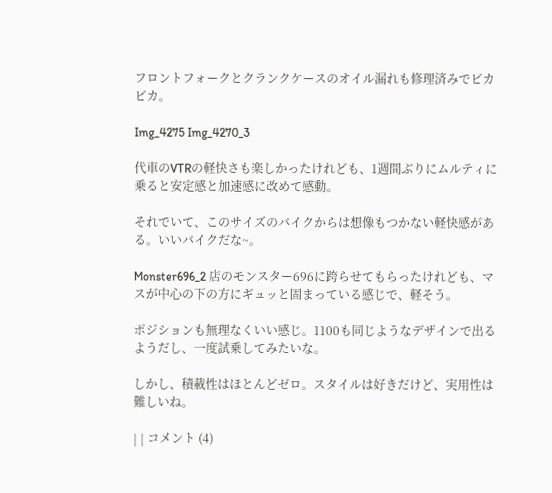フロントフォークとクランクケースのオイル漏れも修理済みでピカピカ。

Img_4275 Img_4270_3

代車のVTRの軽快さも楽しかったけれども、1週間ぶりにムルティに乗ると安定感と加速感に改めて感動。

それでいて、このサイズのバイクからは想像もつかない軽快感がある。いいバイクだな~。

Monster696_2 店のモンスター696に跨らせてもらったけれども、マスが中心の下の方にギュッと固まっている感じで、軽そう。

ポジションも無理なくいい感じ。1100も同じようなデザインで出るようだし、一度試乗してみたいな。

しかし、積載性はほとんどゼロ。スタイルは好きだけど、実用性は難しいね。

| | コメント (4)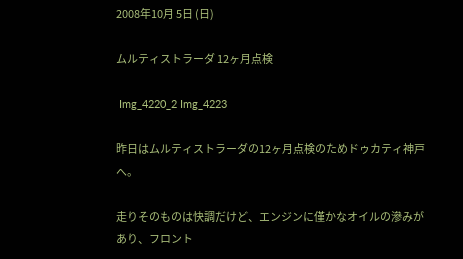2008年10月 5日 (日)

ムルティストラーダ 12ヶ月点検

 Img_4220_2 Img_4223

昨日はムルティストラーダの12ヶ月点検のためドゥカティ神戸へ。

走りそのものは快調だけど、エンジンに僅かなオイルの滲みがあり、フロント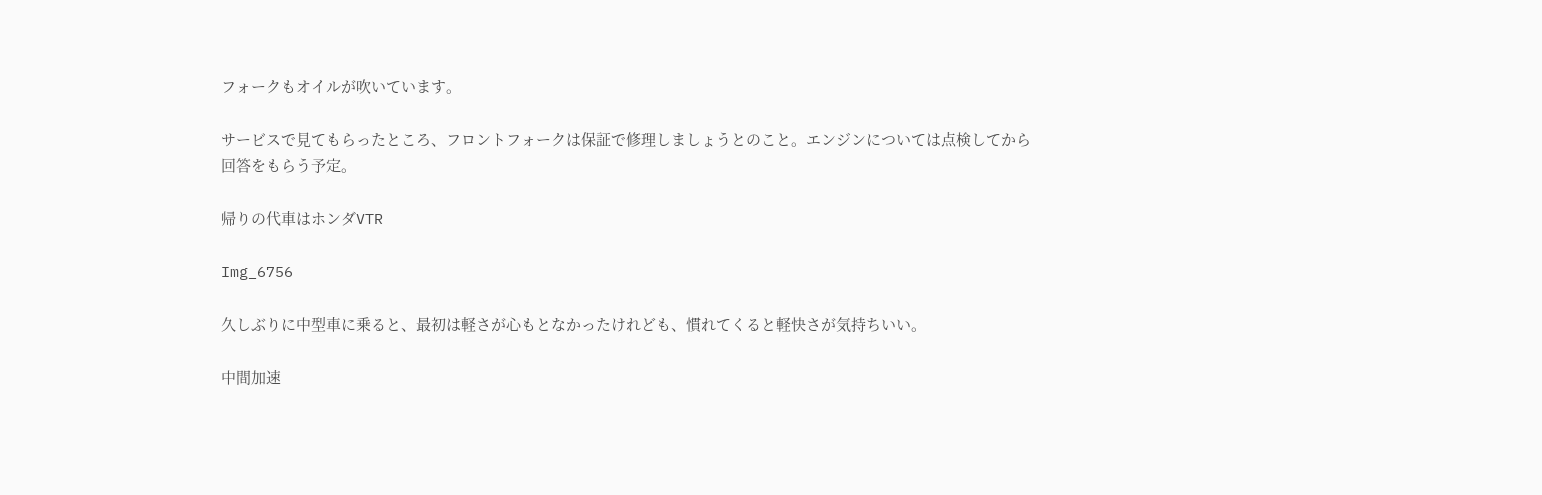フォークもオイルが吹いています。

サービスで見てもらったところ、フロントフォークは保証で修理しましょうとのこと。エンジンについては点検してから回答をもらう予定。

帰りの代車はホンダVTR

Img_6756

久しぶりに中型車に乗ると、最初は軽さが心もとなかったけれども、慣れてくると軽快さが気持ちいい。

中間加速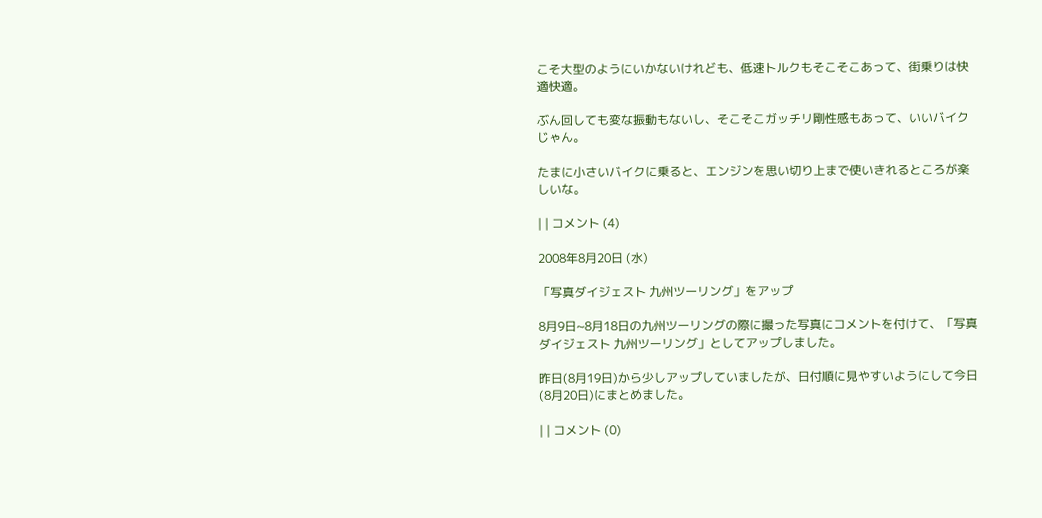こそ大型のようにいかないけれども、低速トルクもそこそこあって、街乗りは快適快適。

ぶん回しても変な振動もないし、そこそこガッチリ剛性感もあって、いいバイクじゃん。

たまに小さいバイクに乗ると、エンジンを思い切り上まで使いきれるところが楽しいな。

| | コメント (4)

2008年8月20日 (水)

「写真ダイジェスト 九州ツーリング」をアップ

8月9日~8月18日の九州ツーリングの際に撮った写真にコメントを付けて、「写真ダイジェスト 九州ツーリング」としてアップしました。

昨日(8月19日)から少しアップしていましたが、日付順に見やすいようにして今日(8月20日)にまとめました。

| | コメント (0)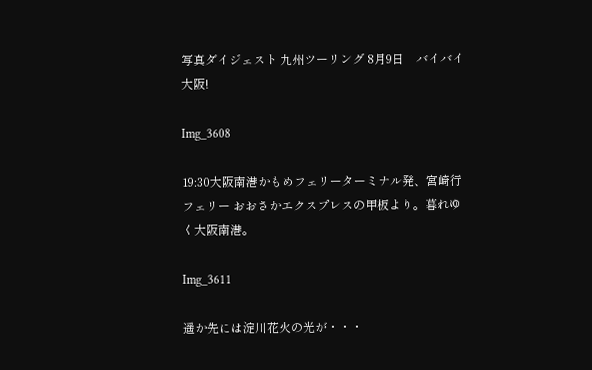写真ダイジェスト 九州ツーリング 8月9日    バイバイ大阪!

Img_3608

19:30大阪南港かもめフェリーターミナル発、宮崎行フェリー おおさかエクスプレスの甲板より。暮れゆく大阪南港。

Img_3611

遥か先には淀川花火の光が・・・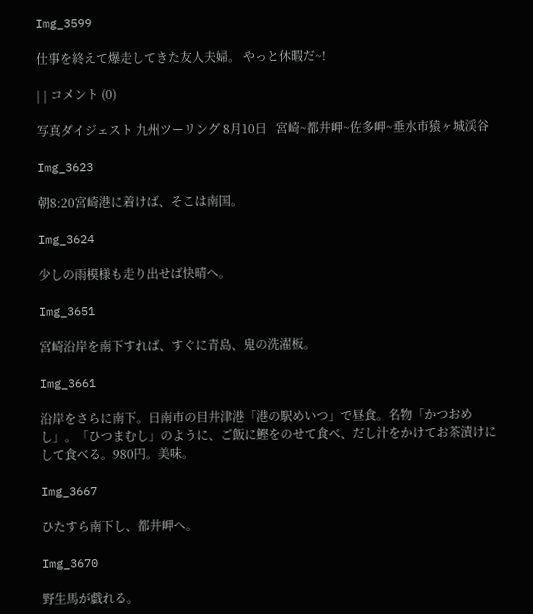Img_3599

仕事を終えて爆走してきた友人夫婦。 やっと休暇だ~!

| | コメント (0)

写真ダイジェスト 九州ツーリング 8月10日   宮崎~都井岬~佐多岬~垂水市猿ヶ城渓谷

Img_3623

朝8:20宮崎港に着けば、そこは南国。

Img_3624

少しの雨模様も走り出せば快晴へ。

Img_3651

宮崎沿岸を南下すれば、すぐに青島、鬼の洗濯板。

Img_3661

沿岸をさらに南下。日南市の目井津港「港の駅めいつ」で昼食。名物「かつおめし」。「ひつまむし」のように、ご飯に鰹をのせて食べ、だし汁をかけてお茶漬けにして食べる。980円。美味。

Img_3667

ひたすら南下し、都井岬へ。

Img_3670

野生馬が戯れる。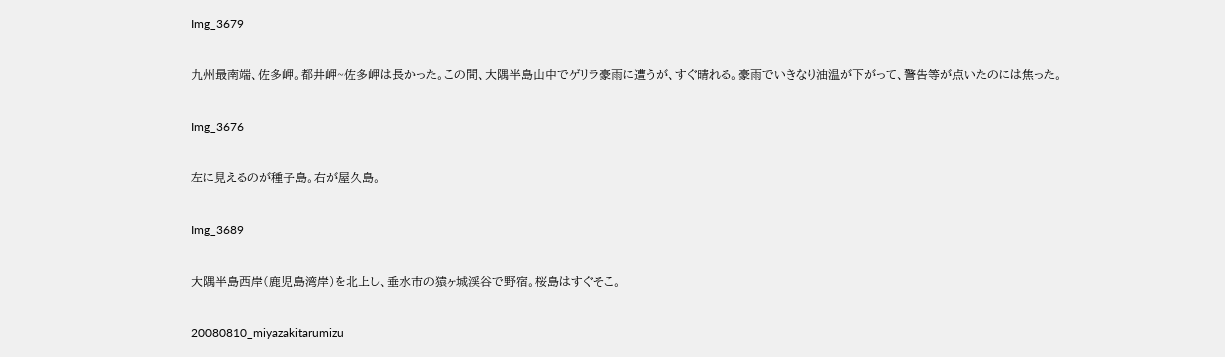Img_3679

九州最南端、佐多岬。都井岬~佐多岬は長かった。この間、大隅半島山中でゲリラ豪雨に遭うが、すぐ晴れる。豪雨でいきなり油温が下がって、警告等が点いたのには焦った。

Img_3676

左に見えるのが種子島。右が屋久島。

Img_3689

大隅半島西岸(鹿児島湾岸)を北上し、垂水市の猿ヶ城渓谷で野宿。桜島はすぐそこ。

20080810_miyazakitarumizu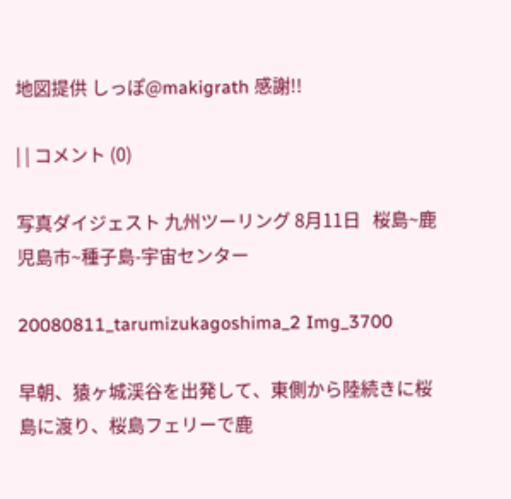地図提供 しっぽ@makigrath 感謝!!

| | コメント (0)

写真ダイジェスト 九州ツーリング 8月11日   桜島~鹿児島市~種子島-宇宙センター

20080811_tarumizukagoshima_2 Img_3700

早朝、猿ヶ城渓谷を出発して、東側から陸続きに桜島に渡り、桜島フェリーで鹿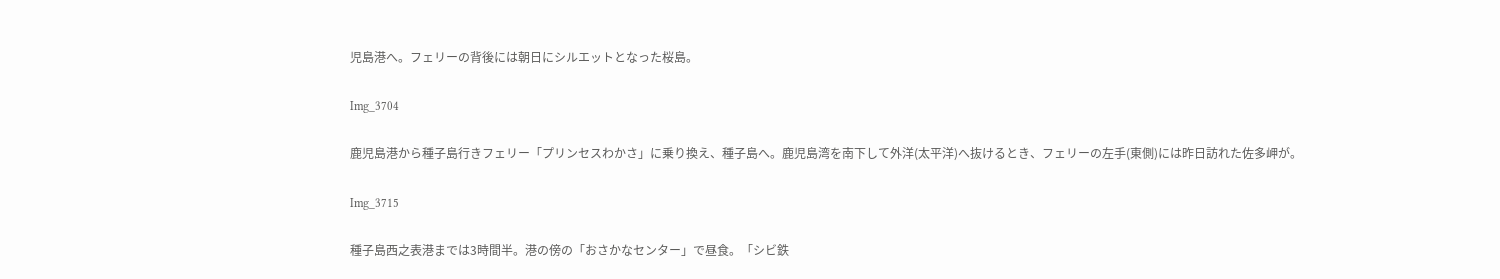児島港へ。フェリーの背後には朝日にシルエットとなった桜島。

Img_3704

鹿児島港から種子島行きフェリー「プリンセスわかさ」に乗り換え、種子島へ。鹿児島湾を南下して外洋(太平洋)へ抜けるとき、フェリーの左手(東側)には昨日訪れた佐多岬が。

Img_3715

種子島西之表港までは3時間半。港の傍の「おさかなセンター」で昼食。「シビ鉄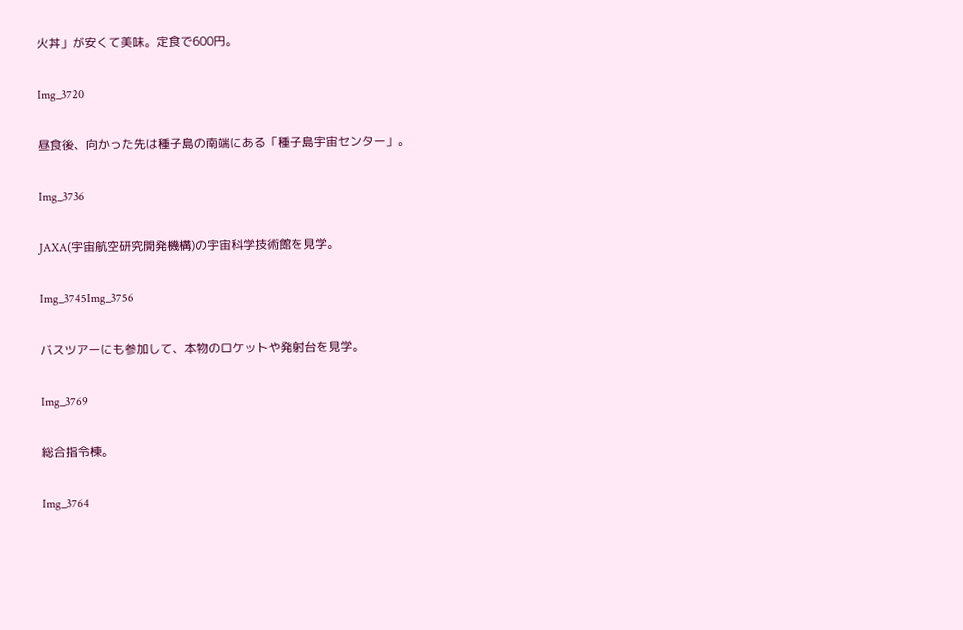火丼」が安くて美味。定食で600円。

Img_3720

昼食後、向かった先は種子島の南端にある「種子島宇宙センター」。

Img_3736

JAXA(宇宙航空研究開発機構)の宇宙科学技術館を見学。

Img_3745Img_3756

バスツアーにも参加して、本物のロケットや発射台を見学。

Img_3769

総合指令棟。

Img_3764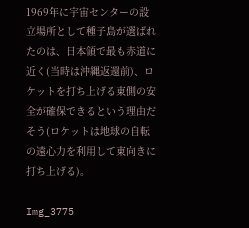1969年に宇宙センターの設立場所として種子島が選ばれたのは、日本領で最も赤道に近く(当時は沖縄返還前)、ロケットを打ち上げる東側の安全が確保できるという理由だそう(ロケットは地球の自転の遠心力を利用して東向きに打ち上げる)。

Img_3775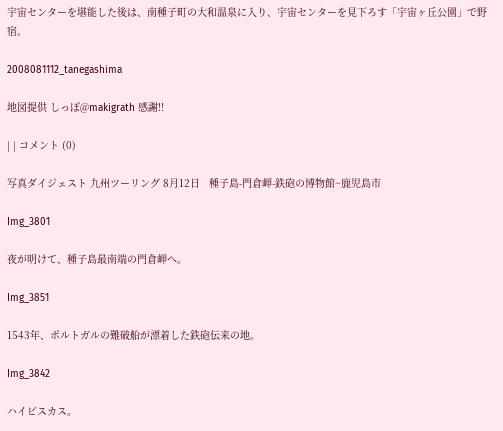宇宙センターを堪能した後は、南種子町の大和温泉に入り、宇宙センターを見下ろす「宇宙ヶ丘公園」で野宿。

2008081112_tanegashima

地図提供 しっぽ@makigrath 感謝!!

| | コメント (0)

写真ダイジェスト 九州ツーリング 8月12日   種子島-門倉岬-鉄砲の博物館~鹿児島市

Img_3801

夜が明けて、種子島最南端の門倉岬へ。

Img_3851

1543年、ポルトガルの難破船が漂着した鉄砲伝来の地。

Img_3842

ハイビスカス。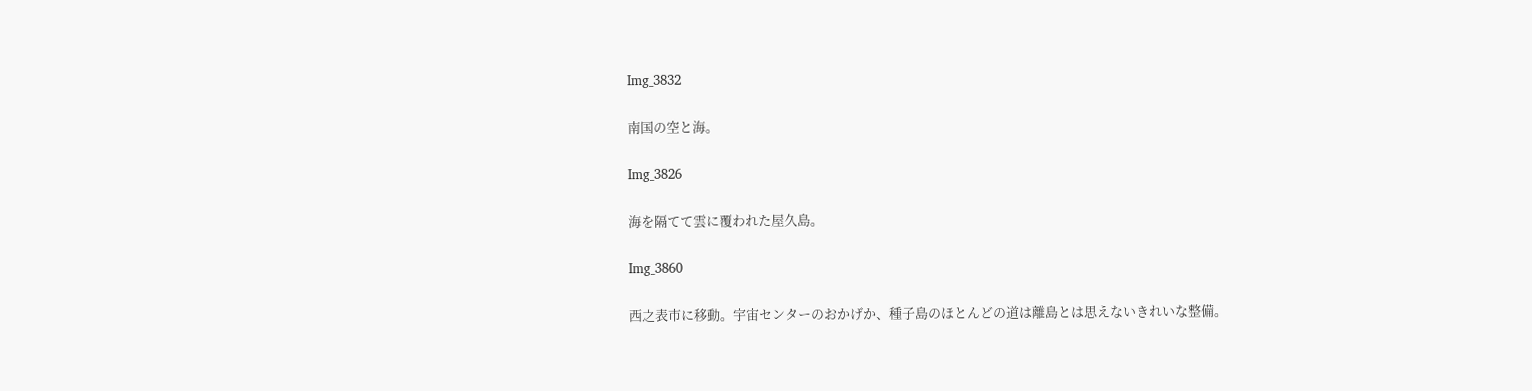Img_3832

南国の空と海。

Img_3826

海を隔てて雲に覆われた屋久島。

Img_3860

西之表市に移動。宇宙センターのおかげか、種子島のほとんどの道は離島とは思えないきれいな整備。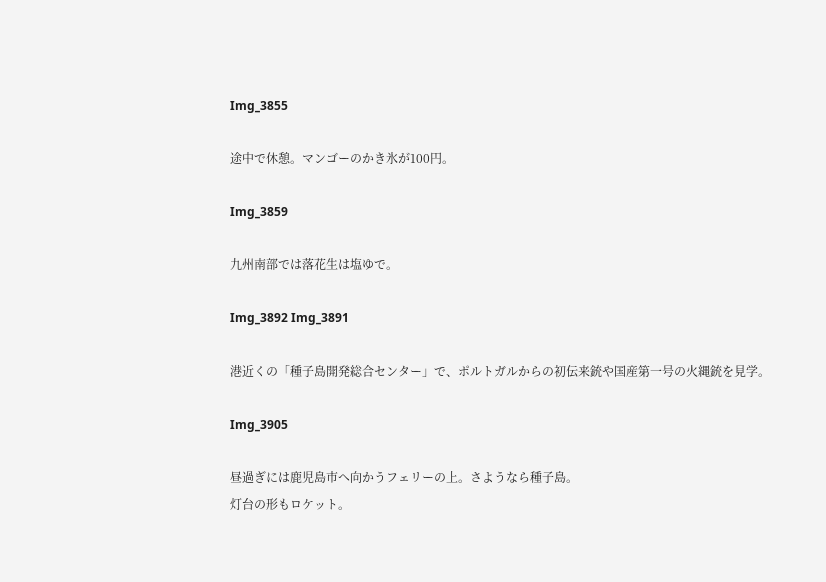Img_3855

途中で休憩。マンゴーのかき氷が100円。

Img_3859

九州南部では落花生は塩ゆで。

Img_3892 Img_3891

港近くの「種子島開発総合センター」で、ポルトガルからの初伝来銃や国産第一号の火縄銃を見学。

Img_3905

昼過ぎには鹿児島市へ向かうフェリーの上。さようなら種子島。
灯台の形もロケット。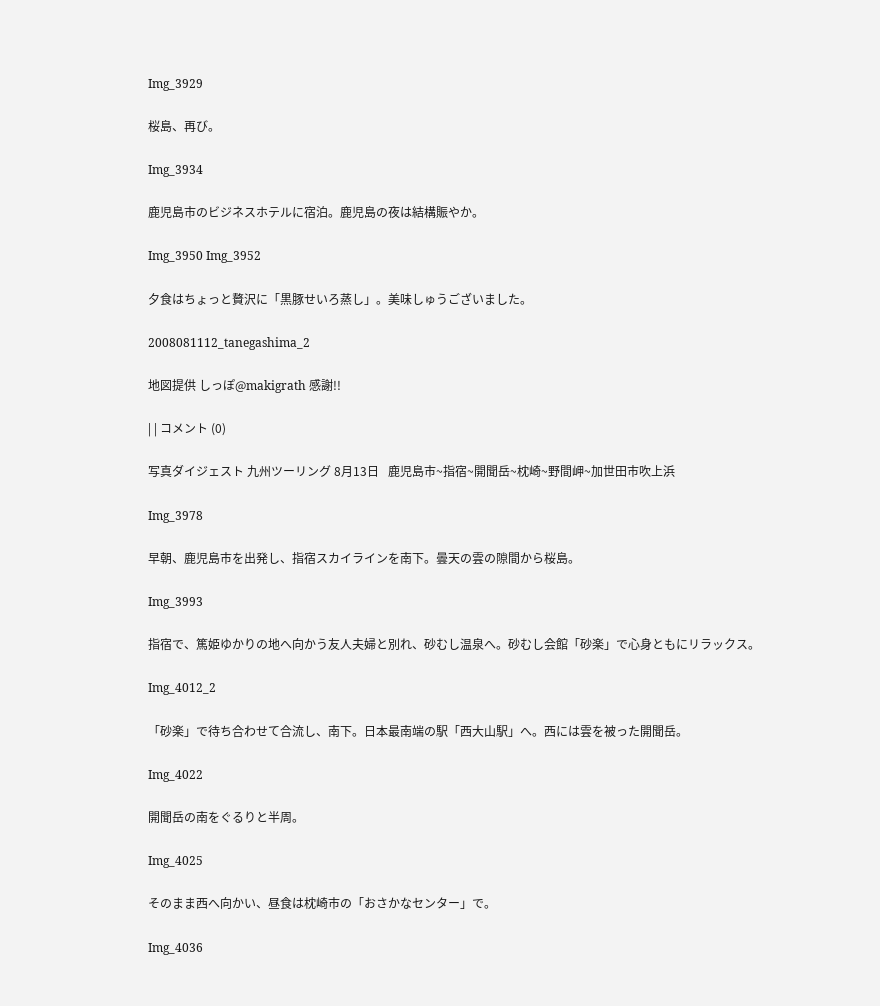Img_3929

桜島、再び。

Img_3934

鹿児島市のビジネスホテルに宿泊。鹿児島の夜は結構賑やか。

Img_3950 Img_3952

夕食はちょっと贅沢に「黒豚せいろ蒸し」。美味しゅうございました。

2008081112_tanegashima_2

地図提供 しっぽ@makigrath 感謝!!

| | コメント (0)

写真ダイジェスト 九州ツーリング 8月13日   鹿児島市~指宿~開聞岳~枕崎~野間岬~加世田市吹上浜

Img_3978

早朝、鹿児島市を出発し、指宿スカイラインを南下。曇天の雲の隙間から桜島。

Img_3993

指宿で、篤姫ゆかりの地へ向かう友人夫婦と別れ、砂むし温泉へ。砂むし会館「砂楽」で心身ともにリラックス。

Img_4012_2

「砂楽」で待ち合わせて合流し、南下。日本最南端の駅「西大山駅」へ。西には雲を被った開聞岳。

Img_4022

開聞岳の南をぐるりと半周。

Img_4025

そのまま西へ向かい、昼食は枕崎市の「おさかなセンター」で。

Img_4036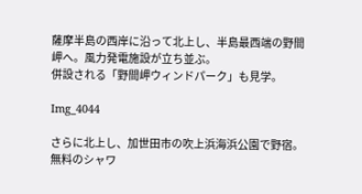薩摩半島の西岸に沿って北上し、半島最西端の野間岬へ。風力発電施設が立ち並ぶ。
併設される「野間岬ウィンドパーク」も見学。

Img_4044

さらに北上し、加世田市の吹上浜海浜公園で野宿。
無料のシャワ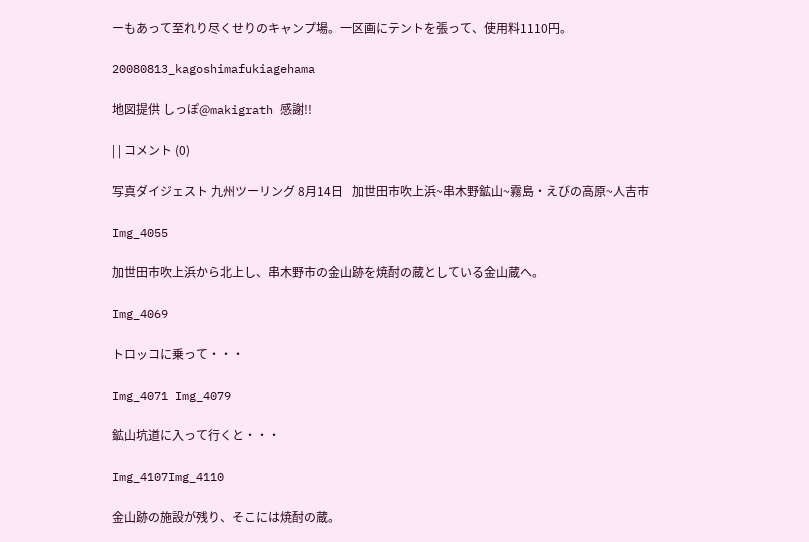ーもあって至れり尽くせりのキャンプ場。一区画にテントを張って、使用料1110円。

20080813_kagoshimafukiagehama

地図提供 しっぽ@makigrath 感謝!!

| | コメント (0)

写真ダイジェスト 九州ツーリング 8月14日   加世田市吹上浜~串木野鉱山~霧島・えびの高原~人吉市

Img_4055

加世田市吹上浜から北上し、串木野市の金山跡を焼酎の蔵としている金山蔵へ。

Img_4069

トロッコに乗って・・・

Img_4071 Img_4079

鉱山坑道に入って行くと・・・

Img_4107Img_4110

金山跡の施設が残り、そこには焼酎の蔵。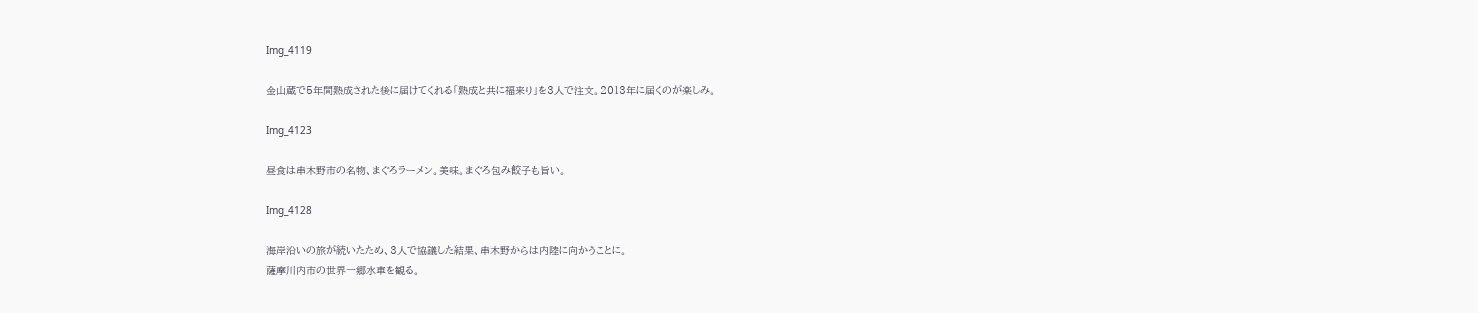Img_4119

金山蔵で5年間熟成された後に届けてくれる「熟成と共に福来り」を3人で注文。2013年に届くのが楽しみ。

Img_4123

昼食は串木野市の名物、まぐろラーメン。美味。まぐろ包み餃子も旨い。

Img_4128

海岸沿いの旅が続いたため、3人で協議した結果、串木野からは内陸に向かうことに。
薩摩川内市の世界一郷水車を観る。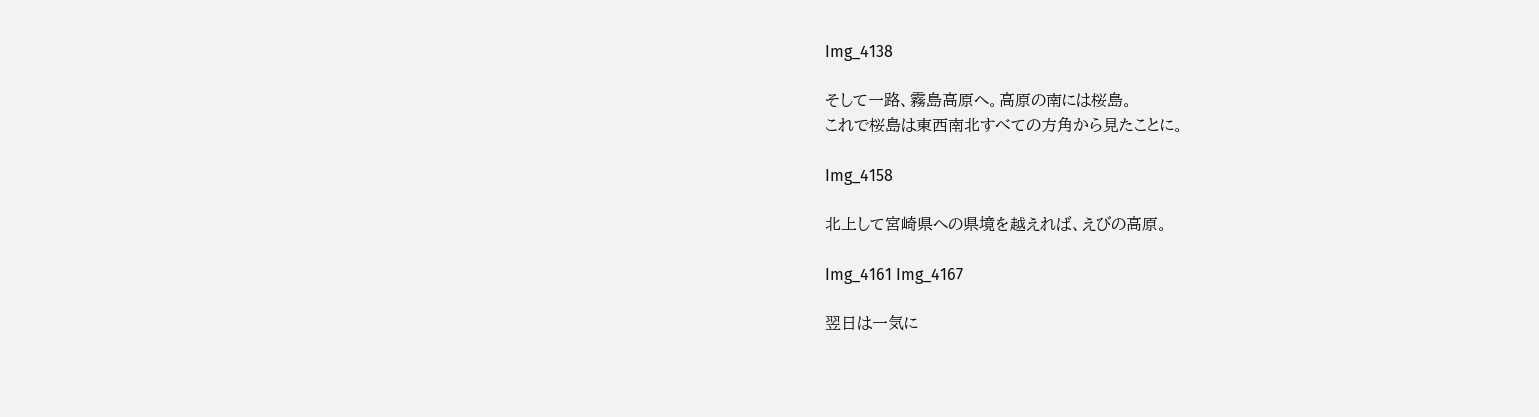Img_4138

そして一路、霧島高原へ。高原の南には桜島。
これで桜島は東西南北すべての方角から見たことに。

Img_4158

北上して宮崎県への県境を越えれば、えびの高原。

Img_4161 Img_4167

翌日は一気に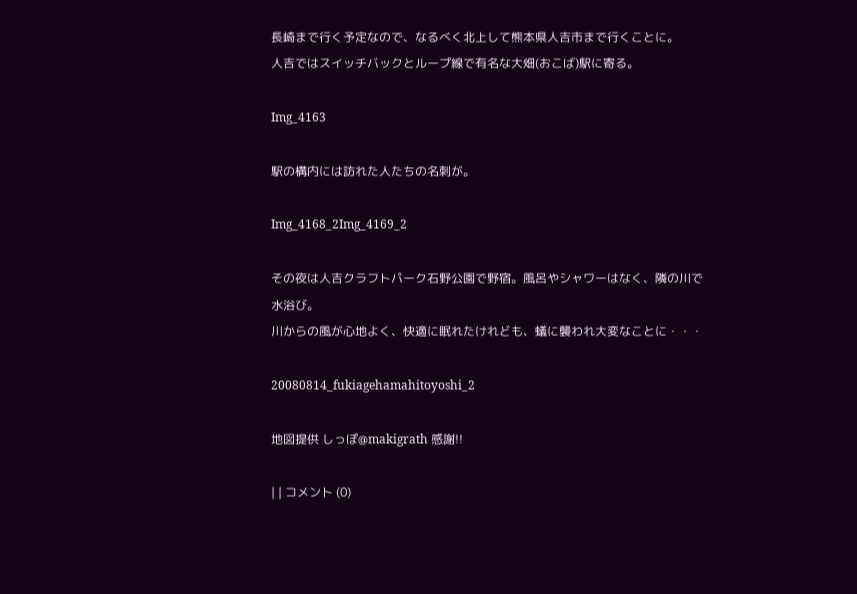長崎まで行く予定なので、なるべく北上して熊本県人吉市まで行くことに。
人吉ではスイッチバックとループ線で有名な大畑(おこば)駅に寄る。

Img_4163

駅の構内には訪れた人たちの名刺が。

Img_4168_2Img_4169_2

その夜は人吉クラフトパーク石野公園で野宿。風呂やシャワーはなく、隣の川で水浴び。
川からの風が心地よく、快適に眠れたけれども、蟻に襲われ大変なことに・・・

20080814_fukiagehamahitoyoshi_2

地図提供 しっぽ@makigrath 感謝!!

| | コメント (0)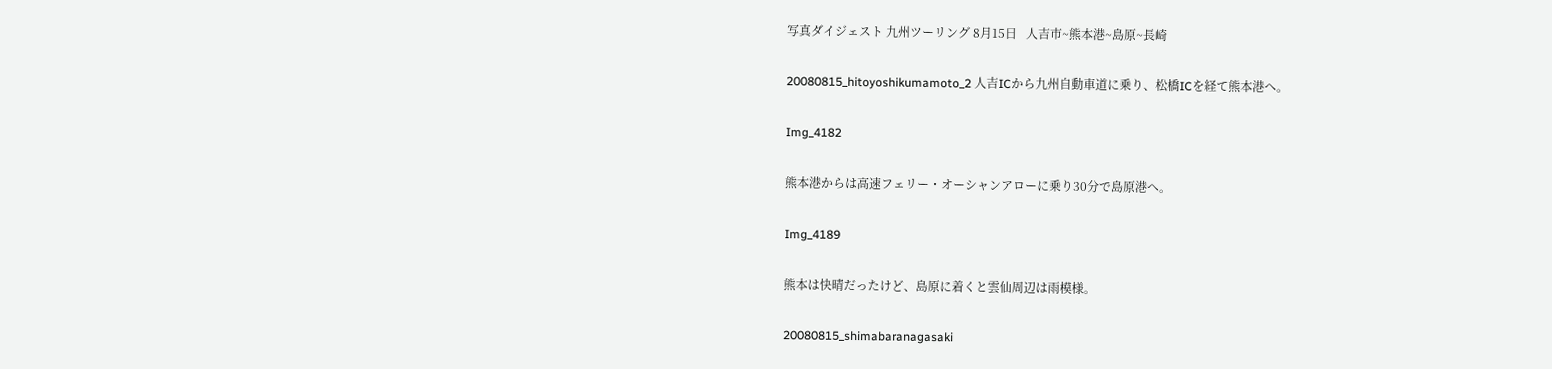写真ダイジェスト 九州ツーリング 8月15日   人吉市~熊本港~島原~長崎

20080815_hitoyoshikumamoto_2 人吉ICから九州自動車道に乗り、松橋ICを経て熊本港へ。

Img_4182

熊本港からは高速フェリー・オーシャンアローに乗り30分で島原港へ。

Img_4189

熊本は快晴だったけど、島原に着くと雲仙周辺は雨模様。

20080815_shimabaranagasaki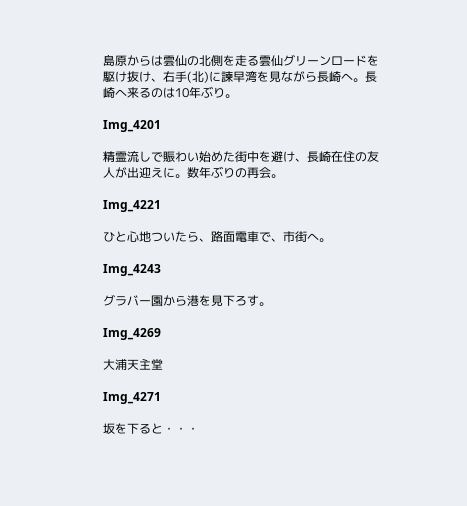島原からは雲仙の北側を走る雲仙グリーンロードを駆け抜け、右手(北)に諫早湾を見ながら長崎へ。長崎へ来るのは10年ぶり。

Img_4201

精霊流しで賑わい始めた街中を避け、長崎在住の友人が出迎えに。数年ぶりの再会。

Img_4221

ひと心地ついたら、路面電車で、市街へ。

Img_4243

グラバー園から港を見下ろす。

Img_4269

大浦天主堂

Img_4271

坂を下ると・・・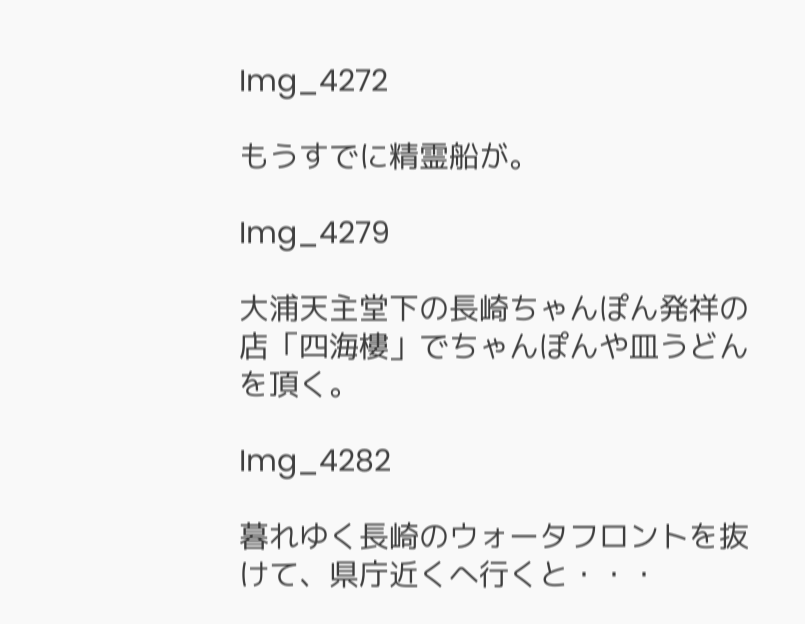Img_4272

もうすでに精霊船が。

Img_4279

大浦天主堂下の長崎ちゃんぽん発祥の店「四海樓」でちゃんぽんや皿うどんを頂く。

Img_4282

暮れゆく長崎のウォータフロントを抜けて、県庁近くへ行くと・・・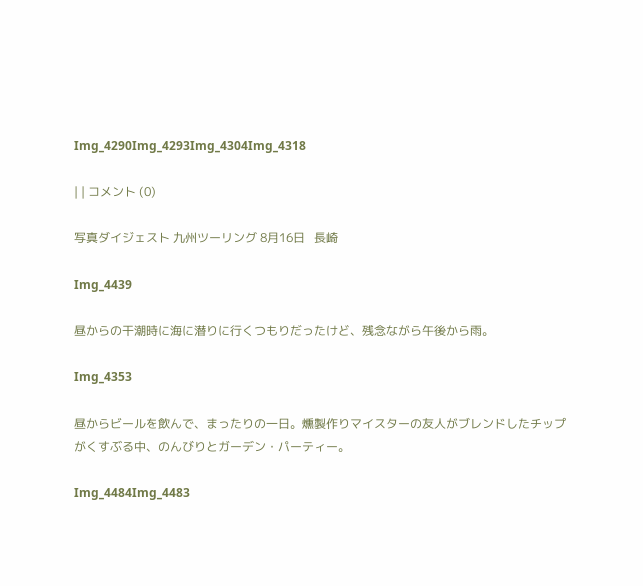Img_4290Img_4293Img_4304Img_4318

| | コメント (0)

写真ダイジェスト 九州ツーリング 8月16日   長崎

Img_4439

昼からの干潮時に海に潜りに行くつもりだったけど、残念ながら午後から雨。

Img_4353

昼からビールを飲んで、まったりの一日。燻製作りマイスターの友人がブレンドしたチップがくすぶる中、のんびりとガーデン・パーティー。

Img_4484Img_4483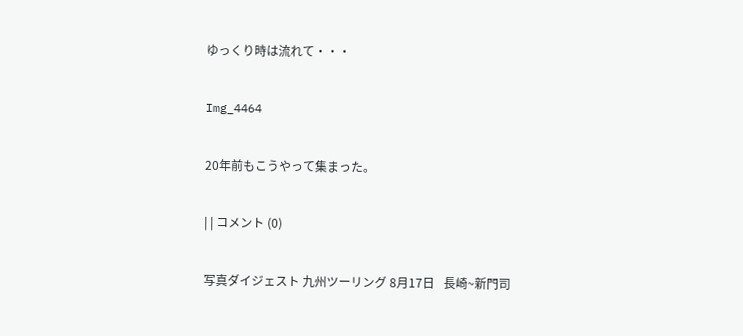ゆっくり時は流れて・・・

Img_4464

20年前もこうやって集まった。

| | コメント (0)

写真ダイジェスト 九州ツーリング 8月17日   長崎~新門司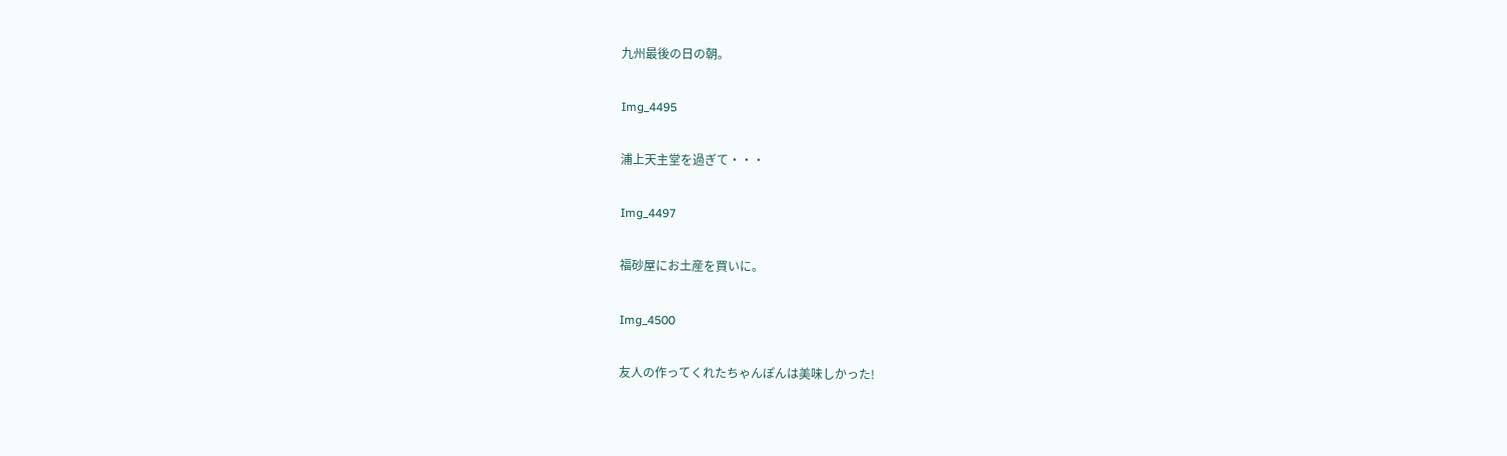九州最後の日の朝。

Img_4495

浦上天主堂を過ぎて・・・

Img_4497

福砂屋にお土産を買いに。

Img_4500

友人の作ってくれたちゃんぽんは美味しかった!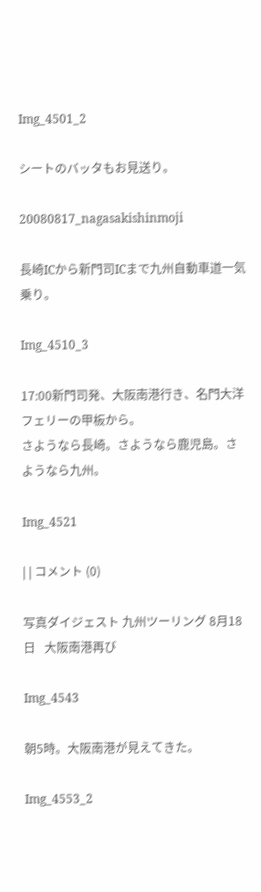Img_4501_2

シートのバッタもお見送り。

20080817_nagasakishinmoji

長崎ICから新門司ICまで九州自動車道一気乗り。

Img_4510_3

17:00新門司発、大阪南港行き、名門大洋フェリーの甲板から。
さようなら長崎。さようなら鹿児島。さようなら九州。

Img_4521

| | コメント (0)

写真ダイジェスト 九州ツーリング 8月18日   大阪南港再び

Img_4543

朝5時。大阪南港が見えてきた。

Img_4553_2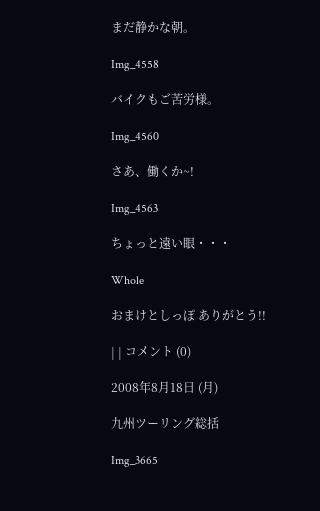まだ静かな朝。

Img_4558

バイクもご苦労様。

Img_4560

さあ、働くか~!

Img_4563

ちょっと遠い眼・・・

Whole

おまけとしっぽ ありがとう!!

| | コメント (0)

2008年8月18日 (月)

九州ツーリング総括

Img_3665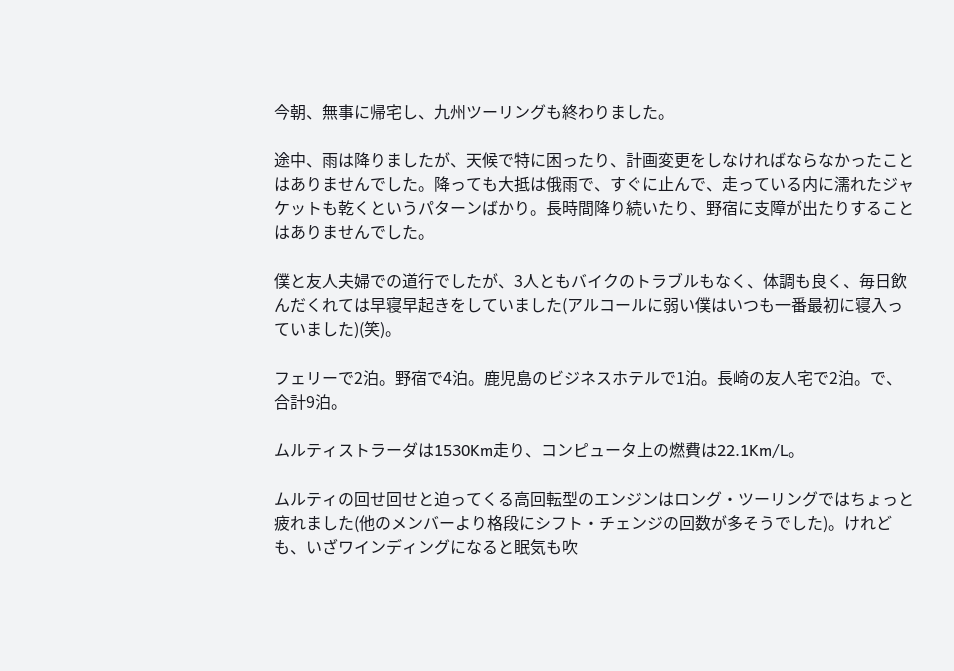今朝、無事に帰宅し、九州ツーリングも終わりました。

途中、雨は降りましたが、天候で特に困ったり、計画変更をしなければならなかったことはありませんでした。降っても大抵は俄雨で、すぐに止んで、走っている内に濡れたジャケットも乾くというパターンばかり。長時間降り続いたり、野宿に支障が出たりすることはありませんでした。

僕と友人夫婦での道行でしたが、3人ともバイクのトラブルもなく、体調も良く、毎日飲んだくれては早寝早起きをしていました(アルコールに弱い僕はいつも一番最初に寝入っていました)(笑)。

フェリーで2泊。野宿で4泊。鹿児島のビジネスホテルで1泊。長崎の友人宅で2泊。で、合計9泊。

ムルティストラーダは1530Km走り、コンピュータ上の燃費は22.1Km/L。

ムルティの回せ回せと迫ってくる高回転型のエンジンはロング・ツーリングではちょっと疲れました(他のメンバーより格段にシフト・チェンジの回数が多そうでした)。けれども、いざワインディングになると眠気も吹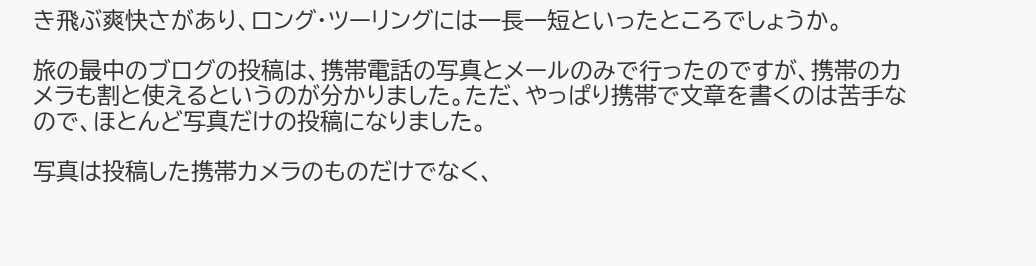き飛ぶ爽快さがあり、ロング・ツーリングには一長一短といったところでしょうか。

旅の最中のブログの投稿は、携帯電話の写真とメールのみで行ったのですが、携帯のカメラも割と使えるというのが分かりました。ただ、やっぱり携帯で文章を書くのは苦手なので、ほとんど写真だけの投稿になりました。

写真は投稿した携帯カメラのものだけでなく、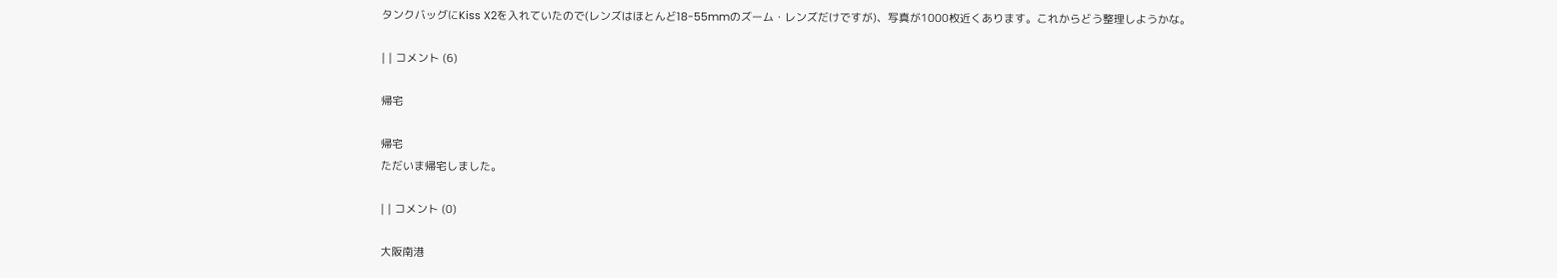タンクバッグにKiss X2を入れていたので(レンズはほとんど18-55mmのズーム・レンズだけですが)、写真が1000枚近くあります。これからどう整理しようかな。

| | コメント (6)

帰宅

帰宅
ただいま帰宅しました。

| | コメント (0)

大阪南港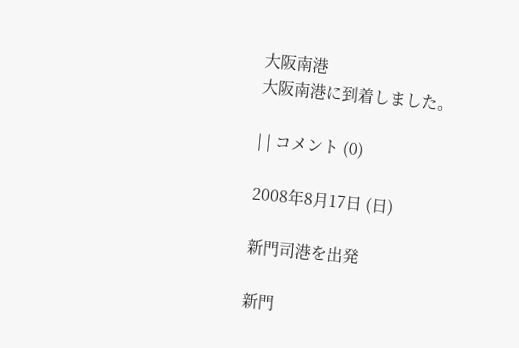大阪南港
大阪南港に到着しました。

| | コメント (0)

2008年8月17日 (日)

新門司港を出発

新門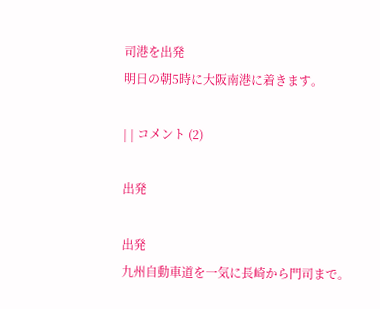司港を出発
明日の朝5時に大阪南港に着きます。

| | コメント (2)

出発

出発
九州自動車道を一気に長崎から門司まで。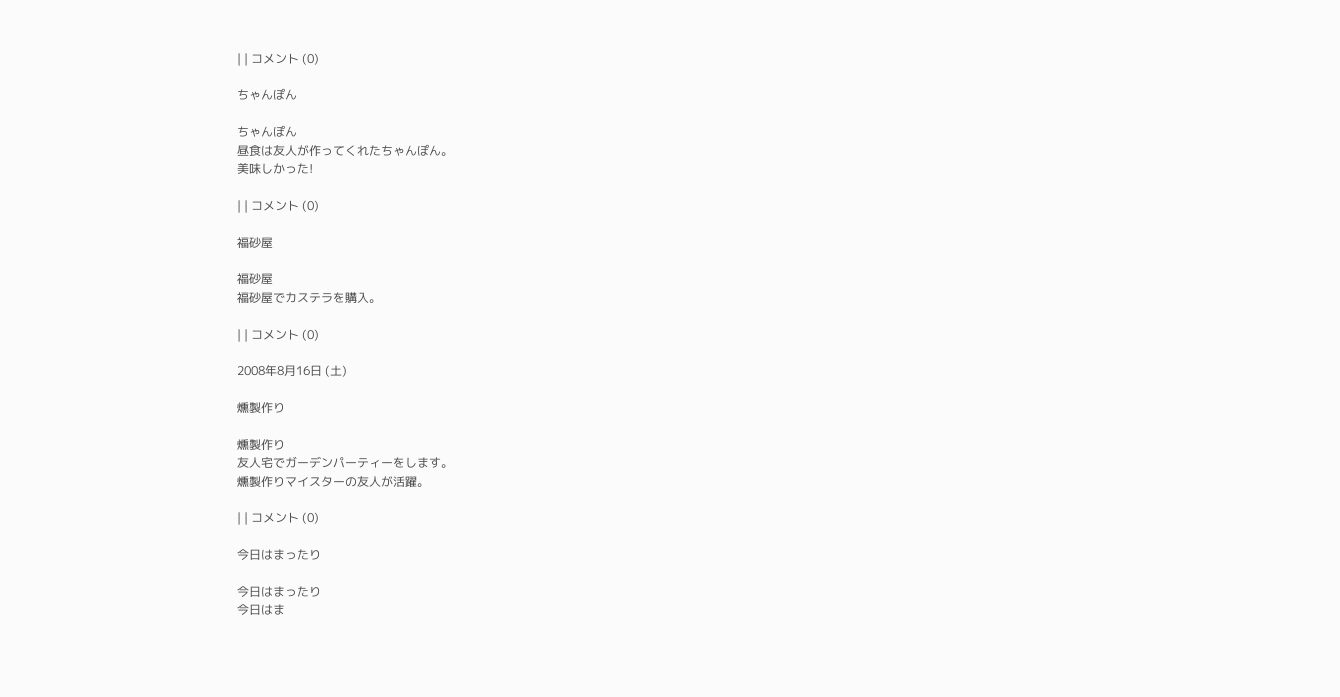| | コメント (0)

ちゃんぽん

ちゃんぽん
昼食は友人が作ってくれたちゃんぽん。
美味しかった!

| | コメント (0)

福砂屋

福砂屋
福砂屋でカステラを購入。

| | コメント (0)

2008年8月16日 (土)

燻製作り

燻製作り
友人宅でガーデンパーティーをします。
燻製作りマイスターの友人が活躍。

| | コメント (0)

今日はまったり

今日はまったり
今日はま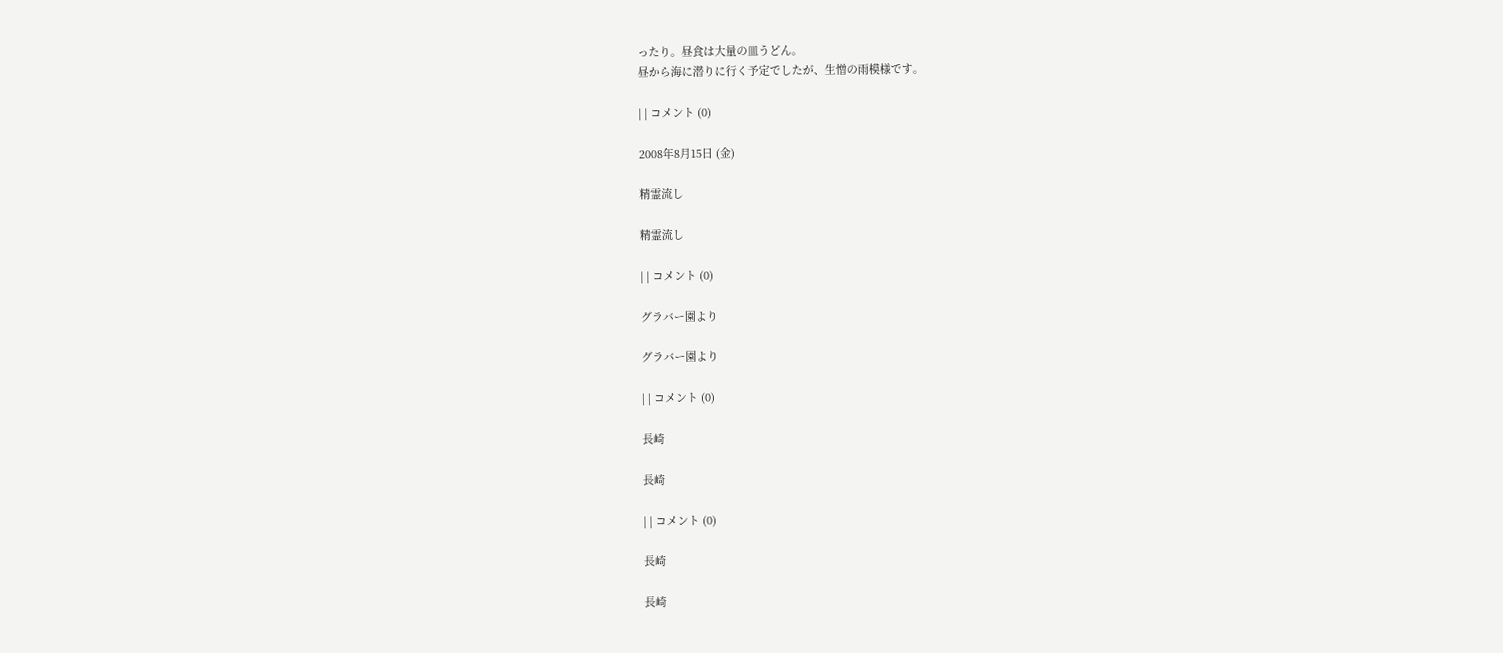ったり。昼食は大量の皿うどん。
昼から海に潜りに行く予定でしたが、生憎の雨模様です。

| | コメント (0)

2008年8月15日 (金)

精霊流し

精霊流し

| | コメント (0)

グラバー園より

グラバー園より

| | コメント (0)

長崎

長崎

| | コメント (0)

長崎

長崎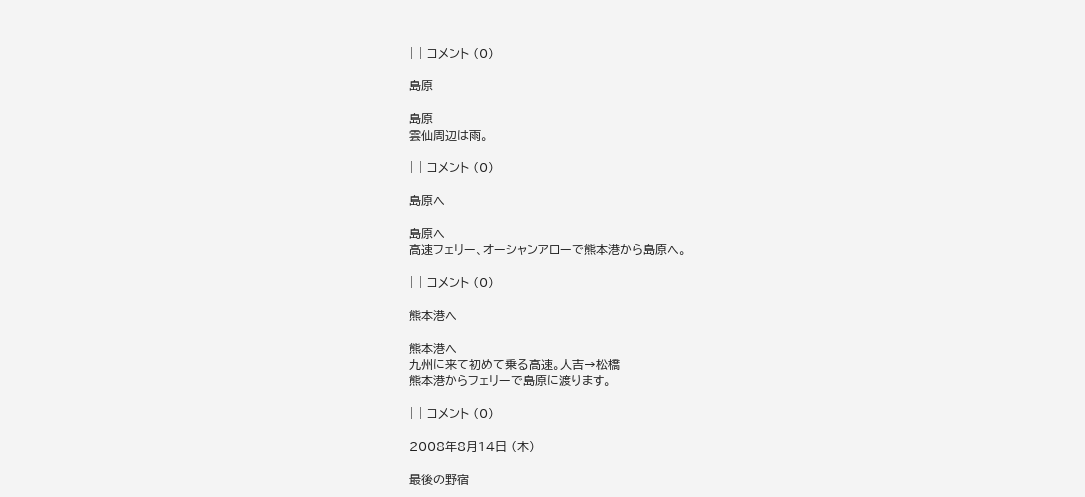| | コメント (0)

島原

島原
雲仙周辺は雨。

| | コメント (0)

島原へ

島原へ
高速フェリー、オーシャンアローで熊本港から島原へ。

| | コメント (0)

熊本港へ

熊本港へ
九州に来て初めて乗る高速。人吉→松橋
熊本港からフェリーで島原に渡ります。

| | コメント (0)

2008年8月14日 (木)

最後の野宿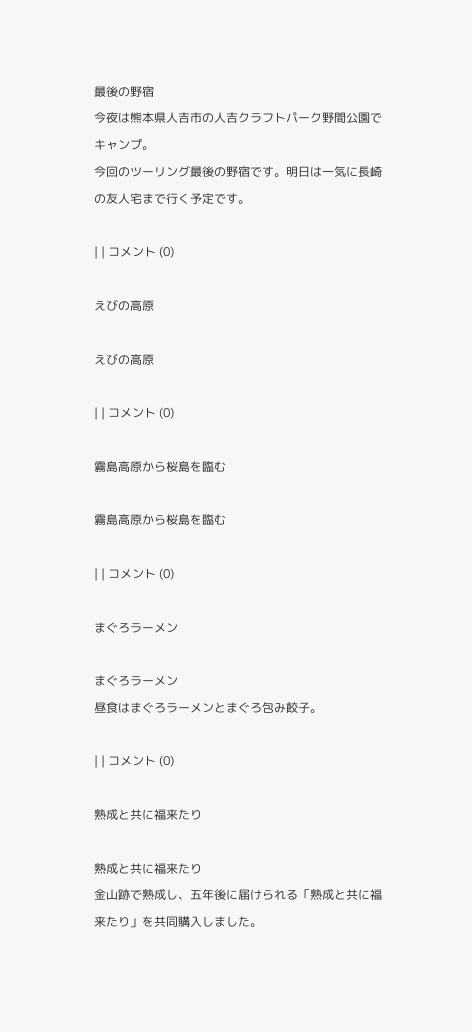最後の野宿
今夜は熊本県人吉市の人吉クラフトパーク野間公園でキャンプ。
今回のツーリング最後の野宿です。明日は一気に長崎の友人宅まで行く予定です。

| | コメント (0)

えびの高原

えびの高原

| | コメント (0)

霧島高原から桜島を臨む

霧島高原から桜島を臨む

| | コメント (0)

まぐろラーメン

まぐろラーメン
昼食はまぐろラーメンとまぐろ包み餃子。

| | コメント (0)

熟成と共に福来たり

熟成と共に福来たり
金山跡で熟成し、五年後に届けられる「熟成と共に福来たり」を共同購入しました。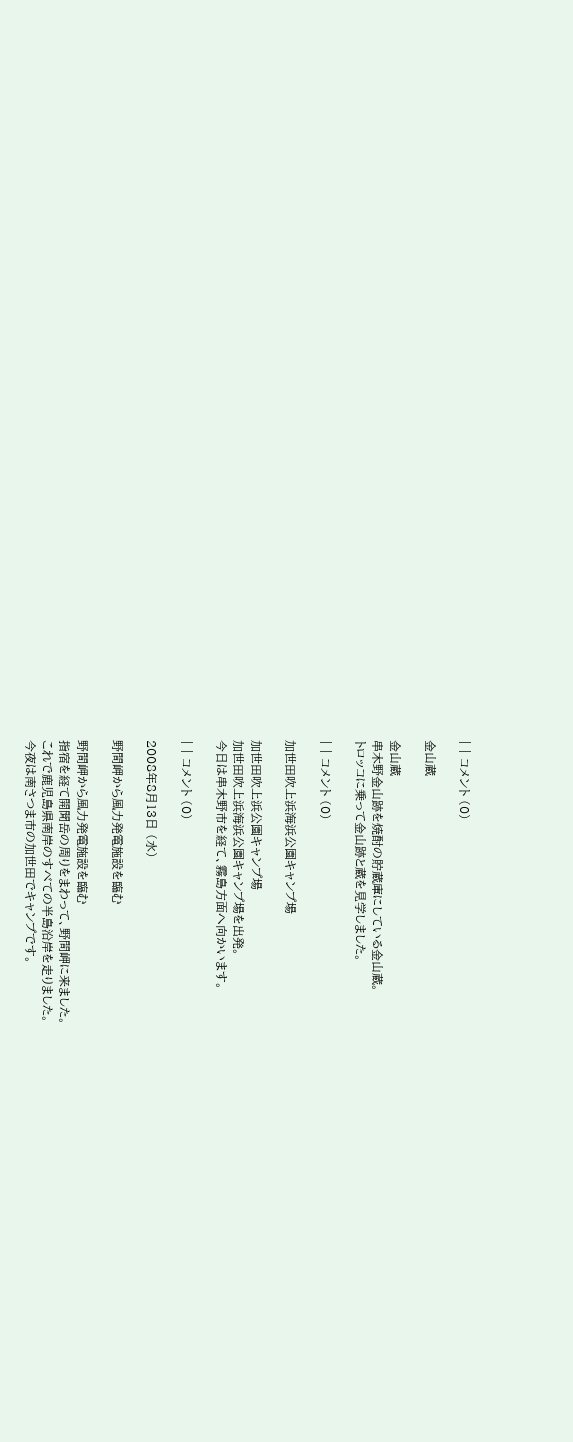| | コメント (0)

金山蔵

金山蔵
串木野金山跡を焼酎の貯蔵庫にしている金山蔵。
トロッコに乗って金山跡と蔵を見学しました。

| | コメント (0)

加世田吹上浜海浜公園キャンプ場

加世田吹上浜公園キャンプ場
加世田吹上浜海浜公園キャンプ場を出発。
今日は串木野市を経て、霧島方面へ向かいます。

| | コメント (0)

2008年8月13日 (水)

野間岬から風力発電施設を臨む

野間岬から風力発電施設を臨む
指宿を経て開聞岳の周りをまわって、野間岬に来ました。
これで鹿児島県南岸のすべての半島沿岸を走りました。
今夜は南さつま市の加世田でキャンプです。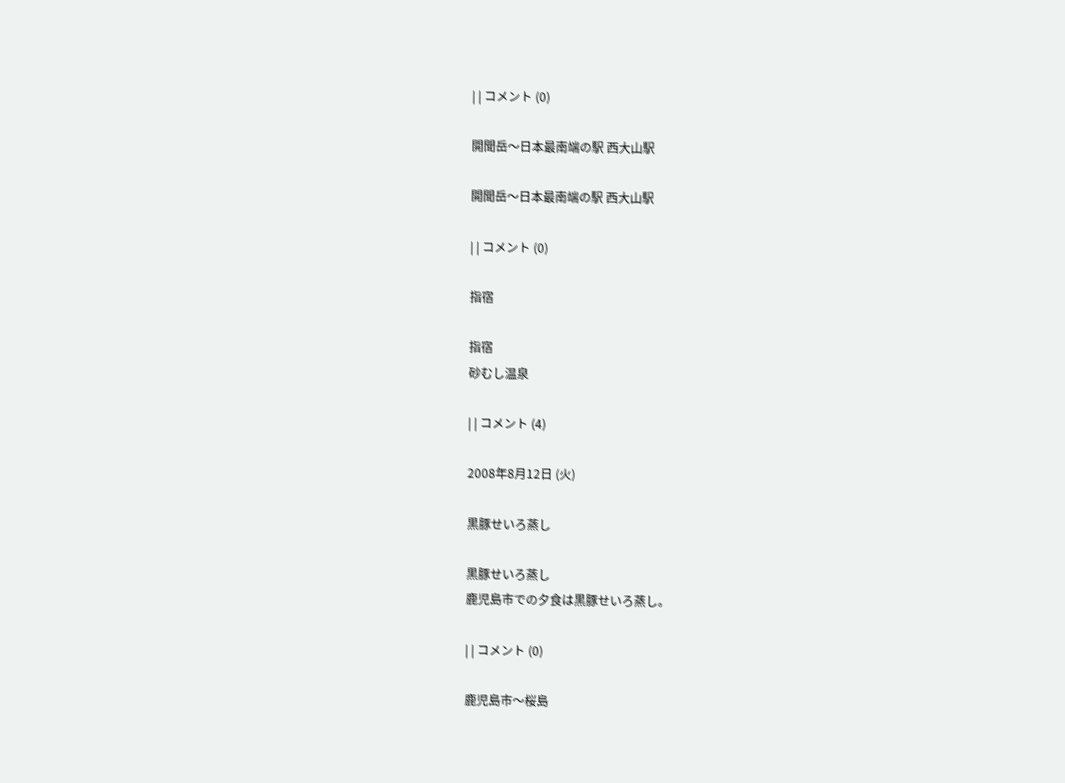| | コメント (0)

開聞岳〜日本最南端の駅 西大山駅

開聞岳〜日本最南端の駅 西大山駅

| | コメント (0)

指宿

指宿
砂むし温泉

| | コメント (4)

2008年8月12日 (火)

黒豚せいろ蒸し

黒豚せいろ蒸し
鹿児島市での夕食は黒豚せいろ蒸し。

| | コメント (0)

鹿児島市〜桜島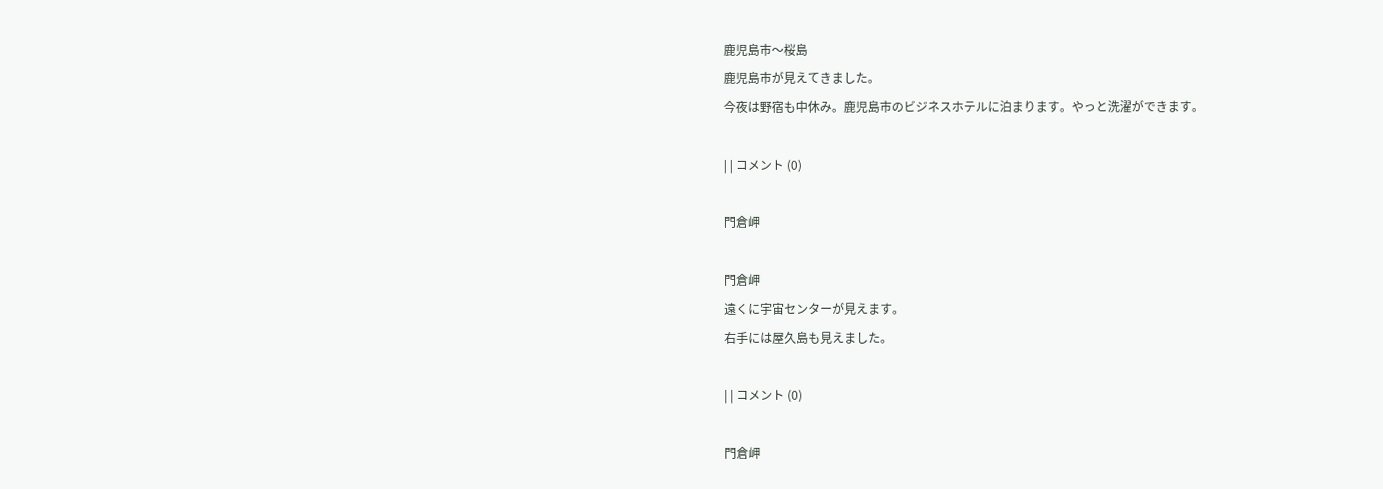鹿児島市〜桜島
鹿児島市が見えてきました。
今夜は野宿も中休み。鹿児島市のビジネスホテルに泊まります。やっと洗濯ができます。

| | コメント (0)

門倉岬

門倉岬
遠くに宇宙センターが見えます。
右手には屋久島も見えました。

| | コメント (0)

門倉岬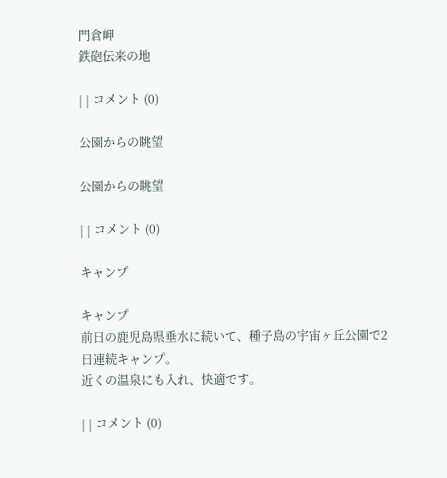門倉岬
鉄砲伝来の地

| | コメント (0)

公園からの眺望

公園からの眺望

| | コメント (0)

キャンプ

キャンプ
前日の鹿児島県垂水に続いて、種子島の宇宙ヶ丘公園で2日連続キャンプ。
近くの温泉にも入れ、快適です。

| | コメント (0)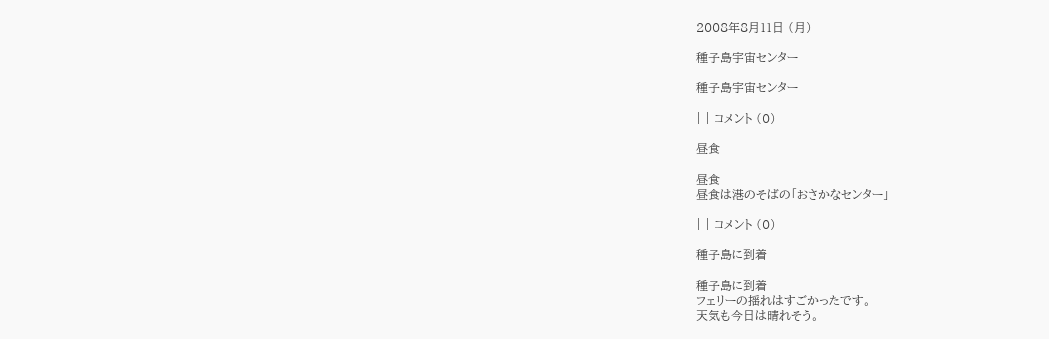2008年8月11日 (月)

種子島宇宙センター

種子島宇宙センター

| | コメント (0)

昼食

昼食
昼食は港のそばの「おさかなセンター」

| | コメント (0)

種子島に到着

種子島に到着
フェリーの揺れはすごかったです。
天気も今日は晴れそう。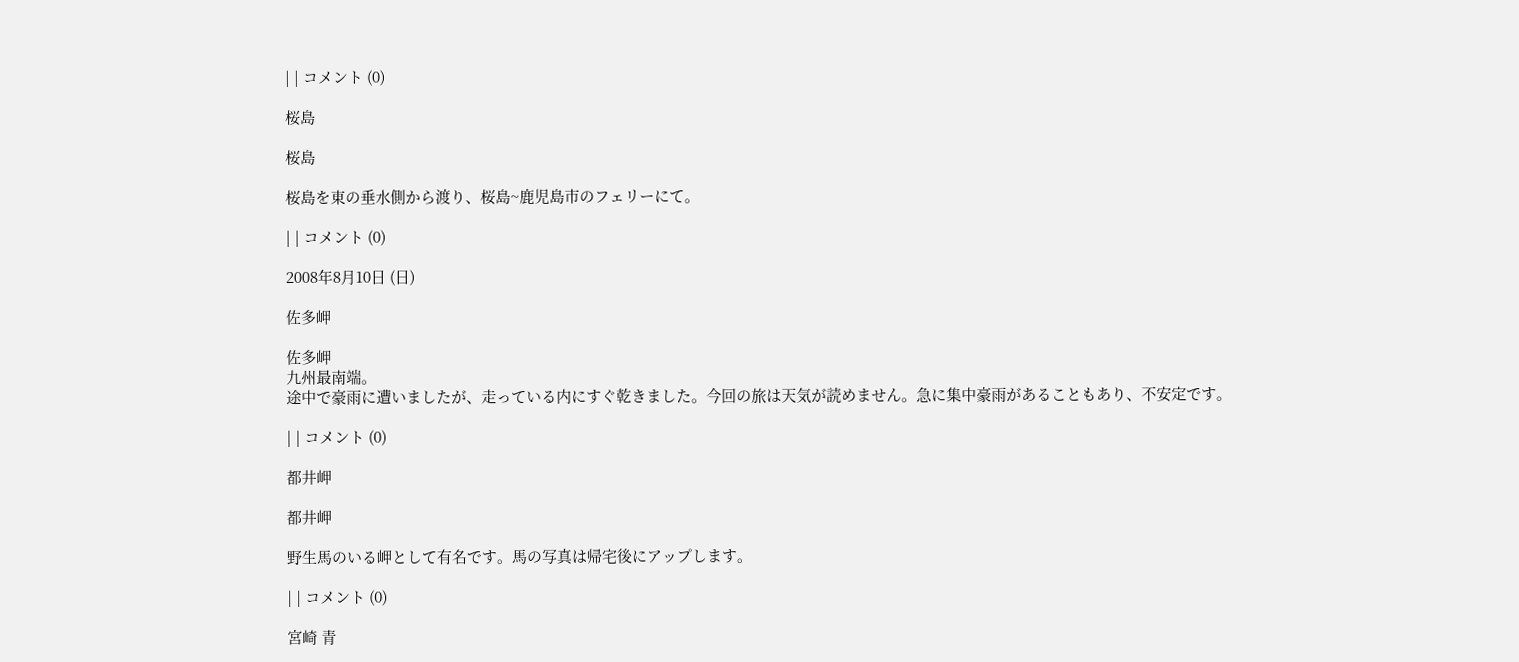| | コメント (0)

桜島

桜島

桜島を東の垂水側から渡り、桜島~鹿児島市のフェリーにて。

| | コメント (0)

2008年8月10日 (日)

佐多岬

佐多岬
九州最南端。
途中で豪雨に遭いましたが、走っている内にすぐ乾きました。今回の旅は天気が読めません。急に集中豪雨があることもあり、不安定です。

| | コメント (0)

都井岬

都井岬

野生馬のいる岬として有名です。馬の写真は帰宅後にアップします。

| | コメント (0)

宮崎 青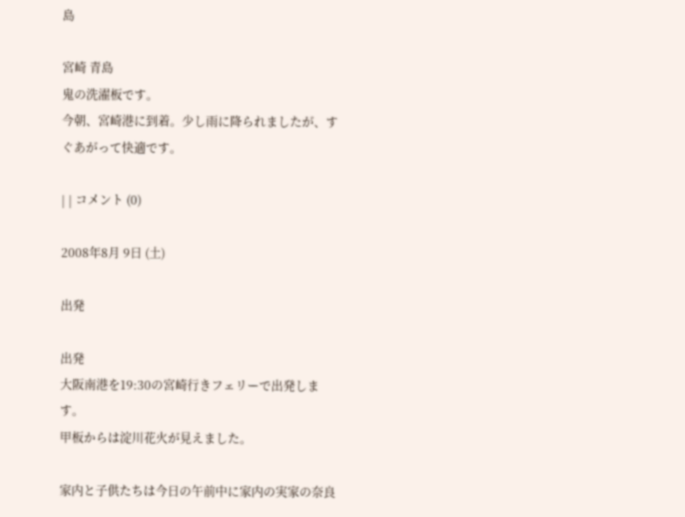島

宮崎 青島
鬼の洗濯板です。
今朝、宮崎港に到着。少し雨に降られましたが、すぐあがって快適です。

| | コメント (0)

2008年8月 9日 (土)

出発

出発
大阪南港を19:30の宮崎行きフェリーで出発します。
甲板からは淀川花火が見えました。

家内と子供たちは今日の午前中に家内の実家の奈良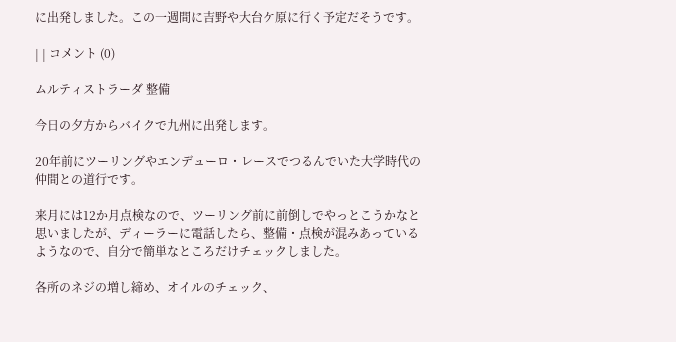に出発しました。この一週間に吉野や大台ケ原に行く予定だそうです。

| | コメント (0)

ムルティストラーダ 整備

今日の夕方からバイクで九州に出発します。

20年前にツーリングやエンデューロ・レースでつるんでいた大学時代の仲間との道行です。

来月には12か月点検なので、ツーリング前に前倒しでやっとこうかなと思いましたが、ディーラーに電話したら、整備・点検が混みあっているようなので、自分で簡単なところだけチェックしました。

各所のネジの増し締め、オイルのチェック、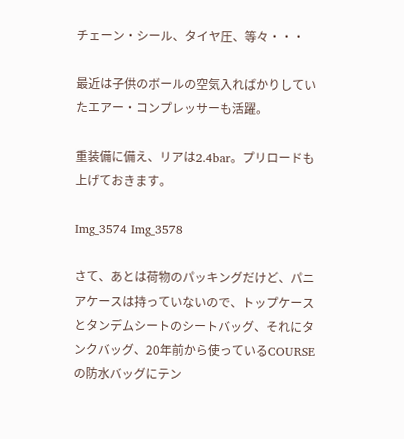チェーン・シール、タイヤ圧、等々・・・

最近は子供のボールの空気入ればかりしていたエアー・コンプレッサーも活躍。

重装備に備え、リアは2.4bar。プリロードも上げておきます。

Img_3574 Img_3578

さて、あとは荷物のパッキングだけど、パニアケースは持っていないので、トップケースとタンデムシートのシートバッグ、それにタンクバッグ、20年前から使っているCOURSEの防水バッグにテン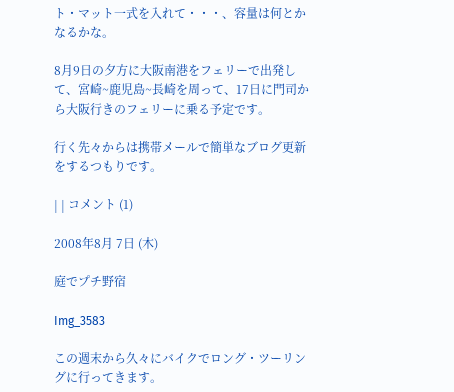ト・マット一式を入れて・・・、容量は何とかなるかな。

8月9日の夕方に大阪南港をフェリーで出発して、宮崎~鹿児島~長崎を周って、17日に門司から大阪行きのフェリーに乗る予定です。

行く先々からは携帯メールで簡単なブログ更新をするつもりです。

| | コメント (1)

2008年8月 7日 (木)

庭でプチ野宿

Img_3583

この週末から久々にバイクでロング・ツーリングに行ってきます。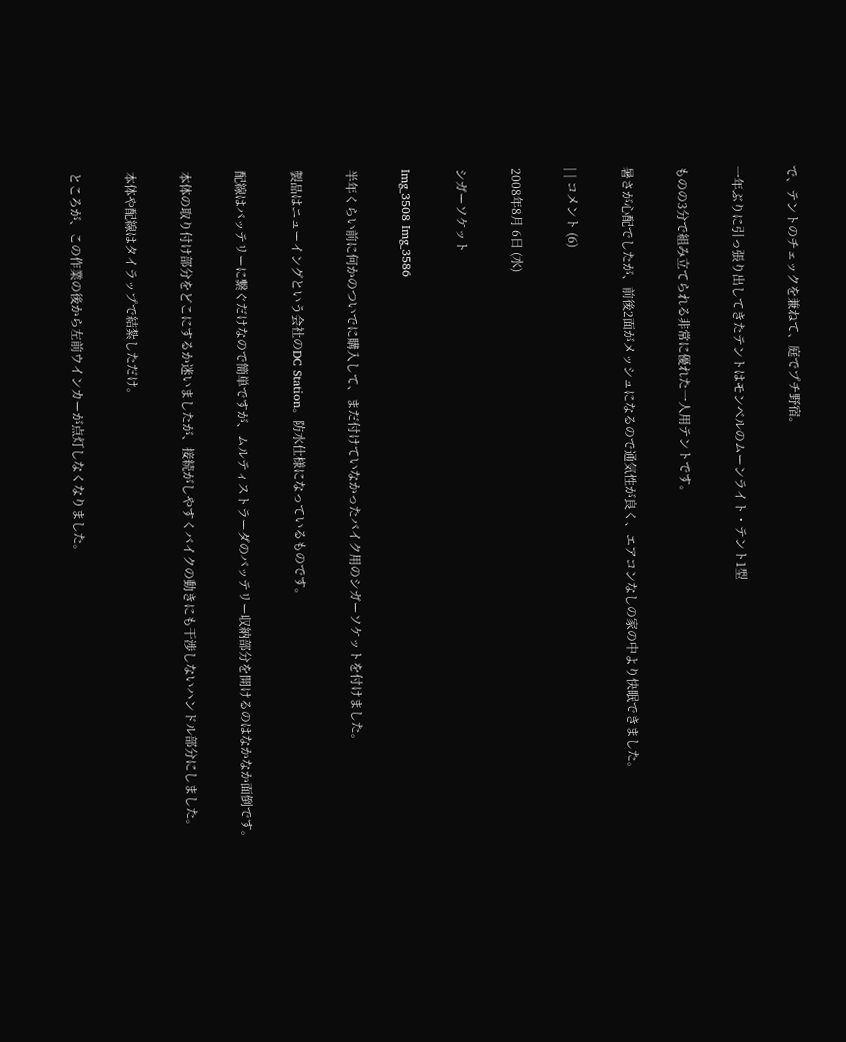で、テントのチェックを兼ねて、庭でプチ野宿。

一年ぶりに引っ張り出してきたテントはモンベルのムーンライト・テント1型

ものの3分で組み立てられる非常に優れた一人用テントです。

暑さが心配でしたが、前後2面がメッシュになるので通気性が良く、エアコンなしの家の中より快眠できました。

| | コメント (6)

2008年8月 6日 (水)

シガーソケット

Img_3508 Img_3586

半年くらい前に何かのついでに購入して、まだ付けていなかったバイク用のシガーソケットを付けました。

製品はニューイングという会社のDC Station。防水仕様になっているものです。

配線はバッテリーに繋ぐだけなので簡単ですが、ムルティストラーダのバッテリー収納部分を開けるのはなかなか面倒です。

本体の取り付け部分をどこにするか迷いましたが、接続がしやすくバイクの動きにも干渉しないハンドル部分にしました。

本体や配線はタイラップで結紮しただけ。

ところが、この作業の後から左前ウインカーが点灯しなくなりました。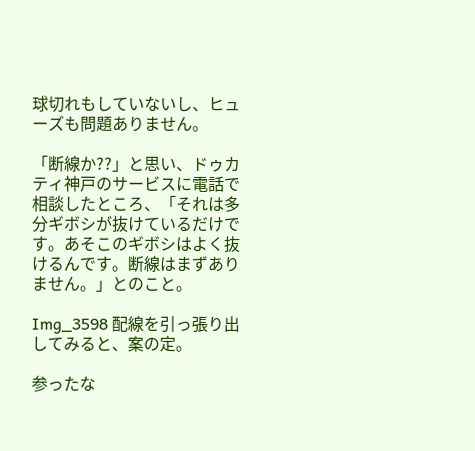球切れもしていないし、ヒューズも問題ありません。

「断線か??」と思い、ドゥカティ神戸のサービスに電話で相談したところ、「それは多分ギボシが抜けているだけです。あそこのギボシはよく抜けるんです。断線はまずありません。」とのこと。

Img_3598 配線を引っ張り出してみると、案の定。

参ったな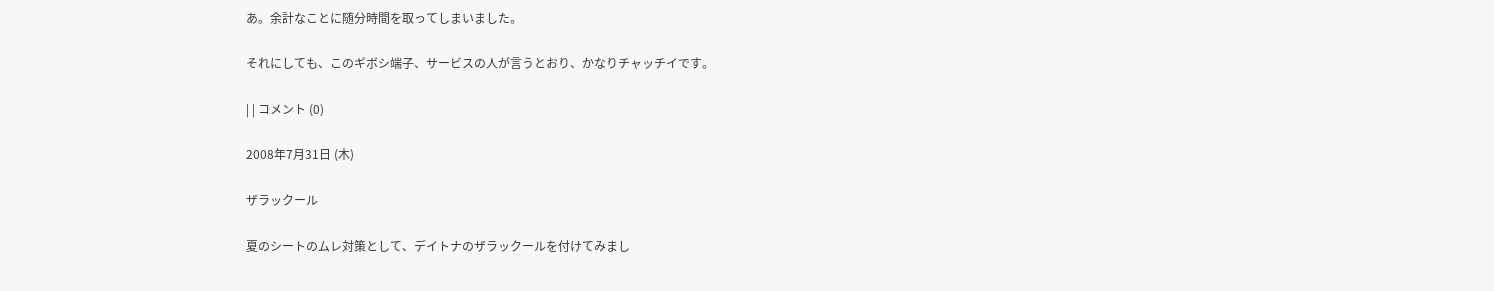あ。余計なことに随分時間を取ってしまいました。

それにしても、このギボシ端子、サービスの人が言うとおり、かなりチャッチイです。

| | コメント (0)

2008年7月31日 (木)

ザラックール

夏のシートのムレ対策として、デイトナのザラックールを付けてみまし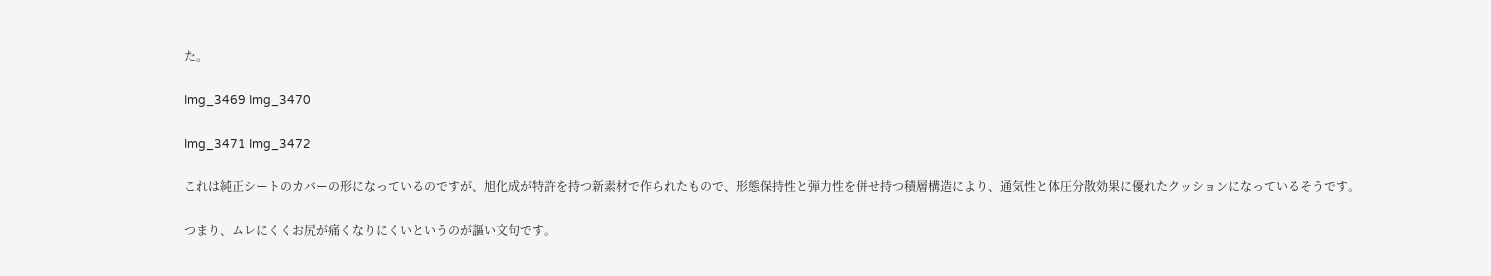た。

Img_3469 Img_3470

Img_3471 Img_3472

これは純正シートのカバーの形になっているのですが、旭化成が特許を持つ新素材で作られたもので、形態保持性と弾力性を併せ持つ積層構造により、通気性と体圧分散効果に優れたクッションになっているそうです。

つまり、ムレにくくお尻が痛くなりにくいというのが謳い文句です。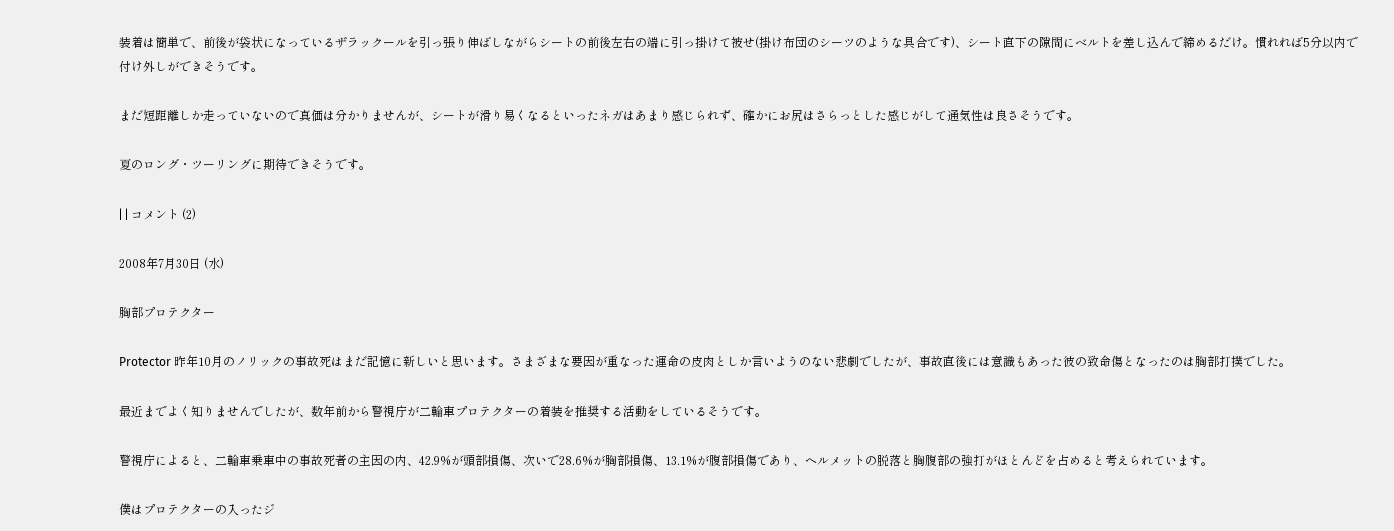装着は簡単で、前後が袋状になっているザラックールを引っ張り伸ばしながらシートの前後左右の端に引っ掛けて被せ(掛け布団のシーツのような具合です)、シート直下の隙間にベルトを差し込んで締めるだけ。慣れれば5分以内で付け外しができそうです。

まだ短距離しか走っていないので真価は分かりませんが、シートが滑り易くなるといったネガはあまり感じられず、確かにお尻はさらっとした感じがして通気性は良さそうです。

夏のロング・ツーリングに期待できそうです。

| | コメント (2)

2008年7月30日 (水)

胸部プロテクター

Protector 昨年10月のノリックの事故死はまだ記憶に新しいと思います。さまざまな要因が重なった運命の皮肉としか言いようのない悲劇でしたが、事故直後には意識もあった彼の致命傷となったのは胸部打撲でした。

最近までよく知りませんでしたが、数年前から警視庁が二輪車プロテクターの着装を推奨する活動をしているそうです。

警視庁によると、二輪車乗車中の事故死者の主因の内、42.9%が頭部損傷、次いで28.6%が胸部損傷、13.1%が腹部損傷であり、ヘルメットの脱落と胸腹部の強打がほとんどを占めると考えられています。

僕はプロテクターの入ったジ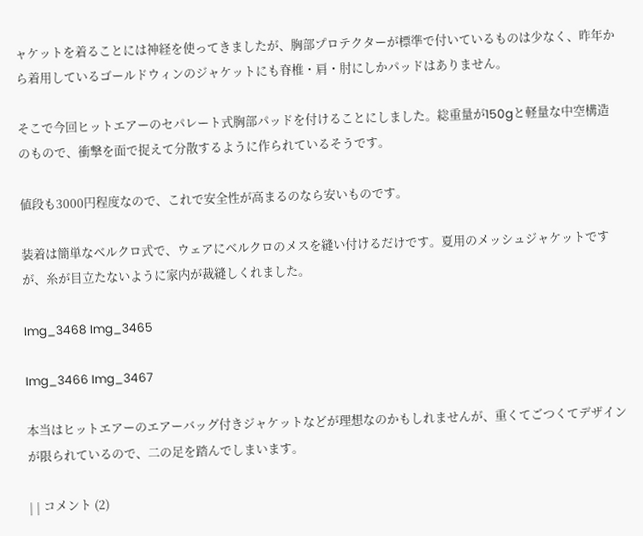ャケットを着ることには神経を使ってきましたが、胸部プロテクターが標準で付いているものは少なく、昨年から着用しているゴールドウィンのジャケットにも脊椎・肩・肘にしかパッドはありません。

そこで今回ヒットエアーのセパレート式胸部パッドを付けることにしました。総重量が150gと軽量な中空構造のもので、衝撃を面で捉えて分散するように作られているそうです。

値段も3000円程度なので、これで安全性が高まるのなら安いものです。

装着は簡単なベルクロ式で、ウェアにベルクロのメスを縫い付けるだけです。夏用のメッシュジャケットですが、糸が目立たないように家内が裁縫しくれました。

Img_3468 Img_3465

Img_3466 Img_3467

本当はヒットエアーのエアーバッグ付きジャケットなどが理想なのかもしれませんが、重くてごつくてデザインが限られているので、二の足を踏んでしまいます。

| | コメント (2)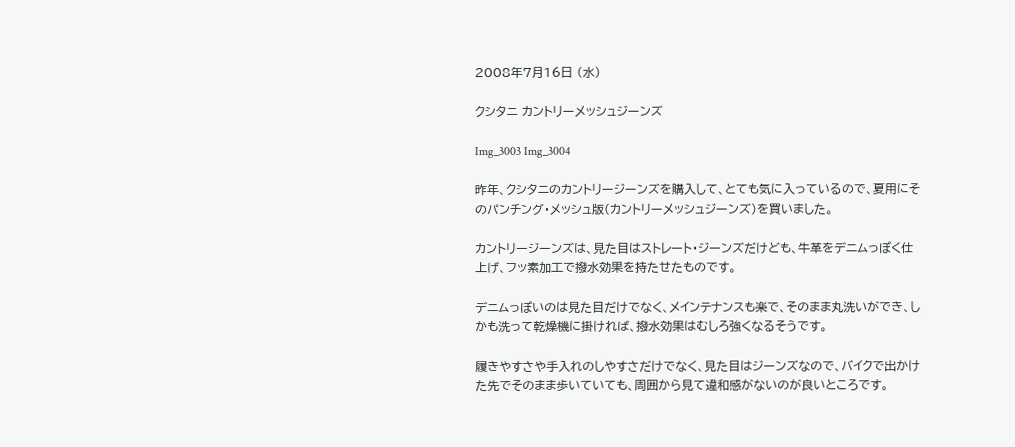2008年7月16日 (水)

クシタニ カントリーメッシュジーンズ

Img_3003 Img_3004

昨年、クシタニのカントリージーンズを購入して、とても気に入っているので、夏用にそのパンチング・メッシュ版(カントリーメッシュジーンズ)を買いました。

カントリージーンズは、見た目はストレート・ジーンズだけども、牛革をデニムっぽく仕上げ、フッ素加工で撥水効果を持たせたものです。

デニムっぽいのは見た目だけでなく、メインテナンスも楽で、そのまま丸洗いができ、しかも洗って乾燥機に掛ければ、撥水効果はむしろ強くなるそうです。

履きやすさや手入れのしやすさだけでなく、見た目はジーンズなので、バイクで出かけた先でそのまま歩いていても、周囲から見て違和感がないのが良いところです。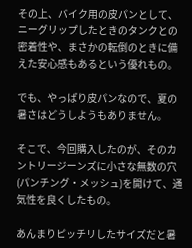その上、バイク用の皮パンとして、ニーグリップしたときのタンクとの密着性や、まさかの転倒のときに備えた安心感もあるという優れもの。

でも、やっぱり皮パンなので、夏の暑さはどうしようもありません。

そこで、今回購入したのが、そのカントリージーンズに小さな無数の穴(パンチング・メッシュ)を開けて、通気性を良くしたもの。

あんまりピッチリしたサイズだと暑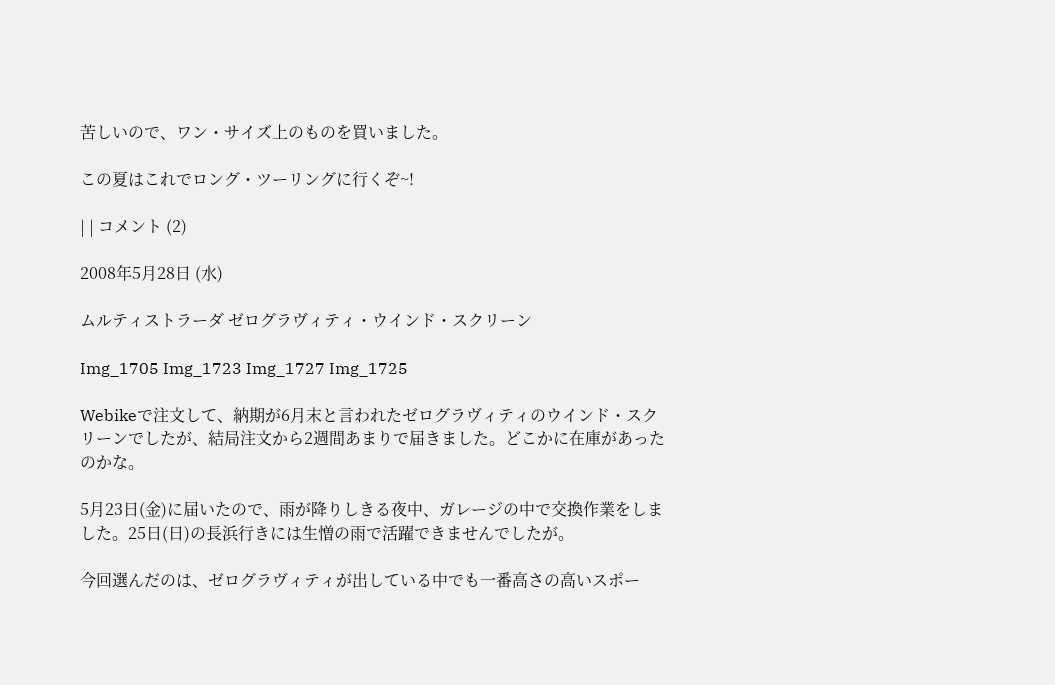苦しいので、ワン・サイズ上のものを買いました。

この夏はこれでロング・ツーリングに行くぞ~!

| | コメント (2)

2008年5月28日 (水)

ムルティストラーダ ゼログラヴィティ・ウインド・スクリーン

Img_1705 Img_1723 Img_1727 Img_1725

Webikeで注文して、納期が6月末と言われたゼログラヴィティのウインド・スクリーンでしたが、結局注文から2週間あまりで届きました。どこかに在庫があったのかな。

5月23日(金)に届いたので、雨が降りしきる夜中、ガレージの中で交換作業をしました。25日(日)の長浜行きには生憎の雨で活躍できませんでしたが。

今回選んだのは、ゼログラヴィティが出している中でも一番高さの高いスポー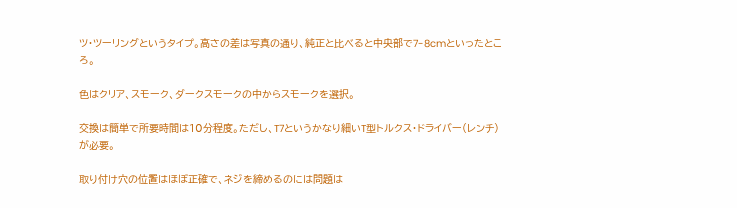ツ・ツーリングというタイプ。高さの差は写真の通り、純正と比べると中央部で7-8cmといったところ。

色はクリア、スモーク、ダークスモークの中からスモークを選択。

交換は簡単で所要時間は10分程度。ただし、T7というかなり細いT型トルクス・ドライバー(レンチ)が必要。

取り付け穴の位置はほぼ正確で、ネジを締めるのには問題は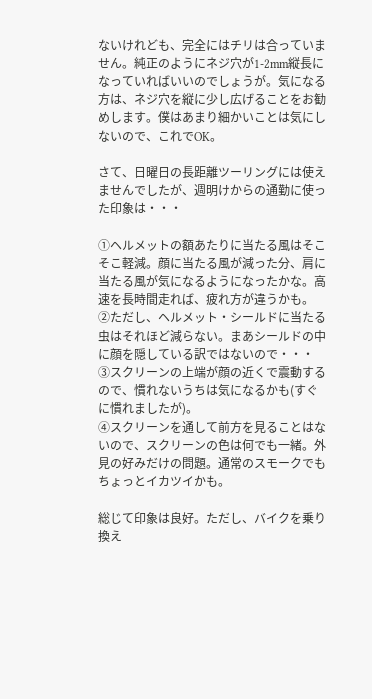ないけれども、完全にはチリは合っていません。純正のようにネジ穴が1-2mm縦長になっていればいいのでしょうが。気になる方は、ネジ穴を縦に少し広げることをお勧めします。僕はあまり細かいことは気にしないので、これでOK。

さて、日曜日の長距離ツーリングには使えませんでしたが、週明けからの通勤に使った印象は・・・

①ヘルメットの額あたりに当たる風はそこそこ軽減。顔に当たる風が減った分、肩に当たる風が気になるようになったかな。高速を長時間走れば、疲れ方が違うかも。
②ただし、ヘルメット・シールドに当たる虫はそれほど減らない。まあシールドの中に顔を隠している訳ではないので・・・
③スクリーンの上端が顔の近くで震動するので、慣れないうちは気になるかも(すぐに慣れましたが)。
④スクリーンを通して前方を見ることはないので、スクリーンの色は何でも一緒。外見の好みだけの問題。通常のスモークでもちょっとイカツイかも。

総じて印象は良好。ただし、バイクを乗り換え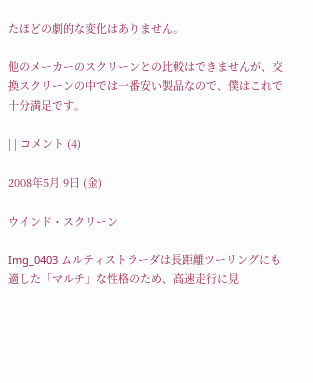たほどの劇的な変化はありません。

他のメーカーのスクリーンとの比較はできませんが、交換スクリーンの中では一番安い製品なので、僕はこれで十分満足です。

| | コメント (4)

2008年5月 9日 (金)

ウインド・スクリーン

Img_0403 ムルティストラーダは長距離ツーリングにも適した「マルチ」な性格のため、高速走行に見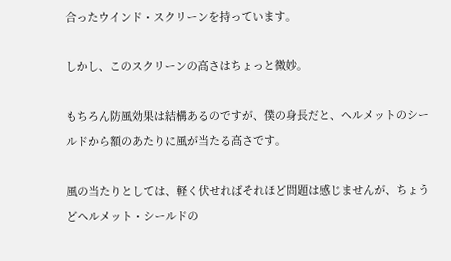合ったウインド・スクリーンを持っています。

しかし、このスクリーンの高さはちょっと微妙。

もちろん防風効果は結構あるのですが、僕の身長だと、ヘルメットのシールドから額のあたりに風が当たる高さです。

風の当たりとしては、軽く伏せればそれほど問題は感じませんが、ちょうどヘルメット・シールドの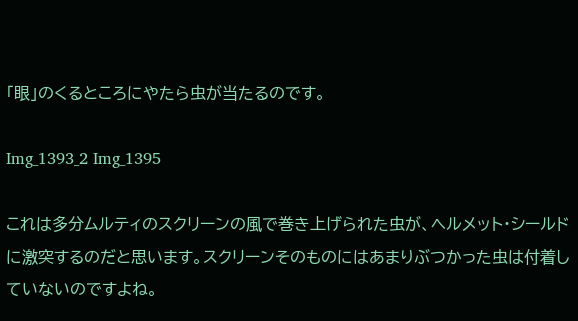「眼」のくるところにやたら虫が当たるのです。

Img_1393_2 Img_1395

これは多分ムルティのスクリーンの風で巻き上げられた虫が、ヘルメット・シールドに激突するのだと思います。スクリーンそのものにはあまりぶつかった虫は付着していないのですよね。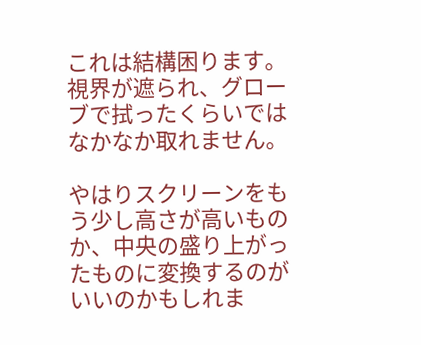これは結構困ります。視界が遮られ、グローブで拭ったくらいではなかなか取れません。

やはりスクリーンをもう少し高さが高いものか、中央の盛り上がったものに変換するのがいいのかもしれま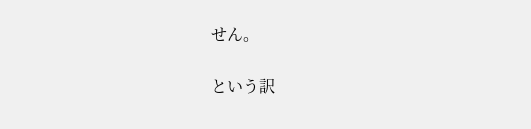せん。

という訳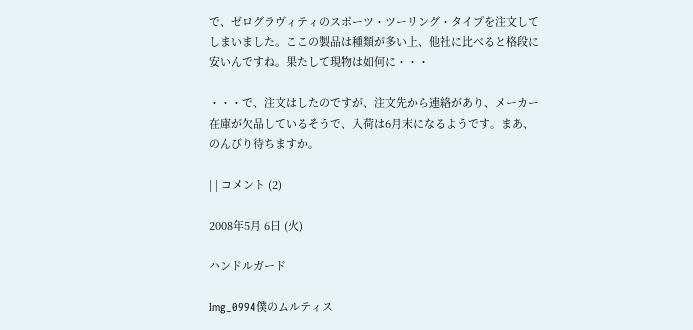で、ゼログラヴィティのスポーツ・ツーリング・タイプを注文してしまいました。ここの製品は種類が多い上、他社に比べると格段に安いんですね。果たして現物は如何に・・・

・・・で、注文はしたのですが、注文先から連絡があり、メーカー在庫が欠品しているそうで、入荷は6月末になるようです。まあ、のんびり待ちますか。

| | コメント (2)

2008年5月 6日 (火)

ハンドルガード

Img_0994僕のムルティス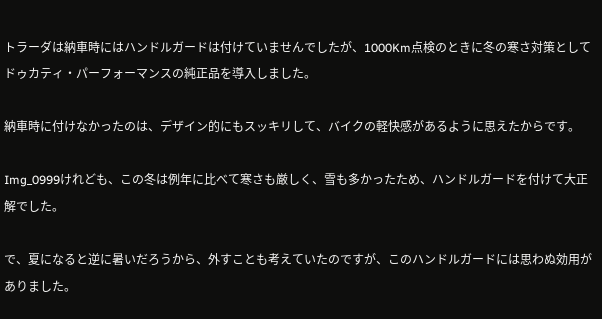トラーダは納車時にはハンドルガードは付けていませんでしたが、1000Km点検のときに冬の寒さ対策としてドゥカティ・パーフォーマンスの純正品を導入しました。

納車時に付けなかったのは、デザイン的にもスッキリして、バイクの軽快感があるように思えたからです。

Img_0999けれども、この冬は例年に比べて寒さも厳しく、雪も多かったため、ハンドルガードを付けて大正解でした。

で、夏になると逆に暑いだろうから、外すことも考えていたのですが、このハンドルガードには思わぬ効用がありました。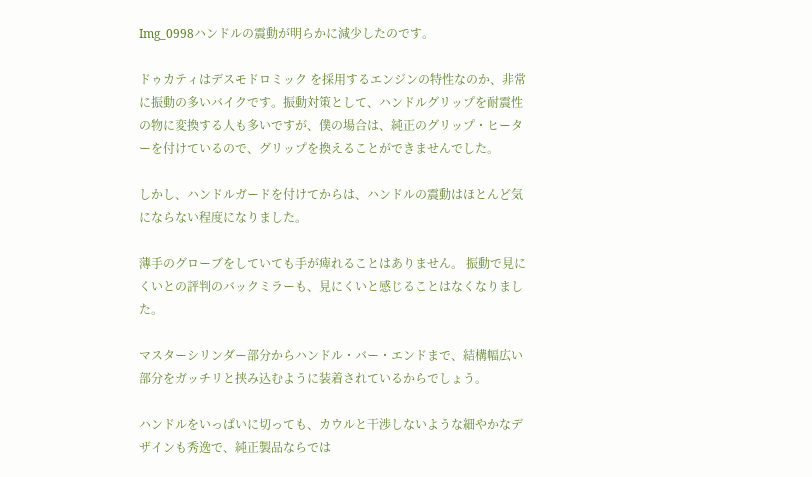Img_0998ハンドルの震動が明らかに減少したのです。

ドゥカティはデスモドロミック を採用するエンジンの特性なのか、非常に振動の多いバイクです。振動対策として、ハンドルグリップを耐震性の物に変換する人も多いですが、僕の場合は、純正のグリップ・ヒーターを付けているので、グリップを換えることができませんでした。

しかし、ハンドルガードを付けてからは、ハンドルの震動はほとんど気にならない程度になりました。

薄手のグローブをしていても手が痺れることはありません。 振動で見にくいとの評判のバックミラーも、見にくいと感じることはなくなりました。

マスターシリンダー部分からハンドル・バー・エンドまで、結構幅広い部分をガッチリと挟み込むように装着されているからでしょう。

ハンドルをいっぱいに切っても、カウルと干渉しないような細やかなデザインも秀逸で、純正製品ならでは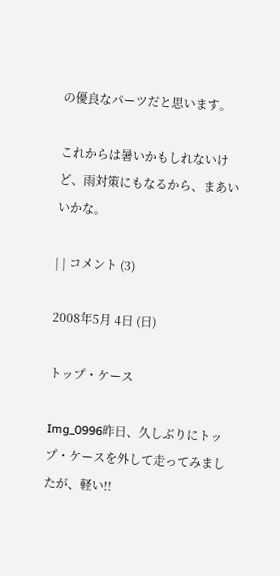の優良なパーツだと思います。

これからは暑いかもしれないけど、雨対策にもなるから、まあいいかな。

| | コメント (3)

2008年5月 4日 (日)

トップ・ケース

Img_0996昨日、久しぶりにトップ・ケースを外して走ってみましたが、軽い!!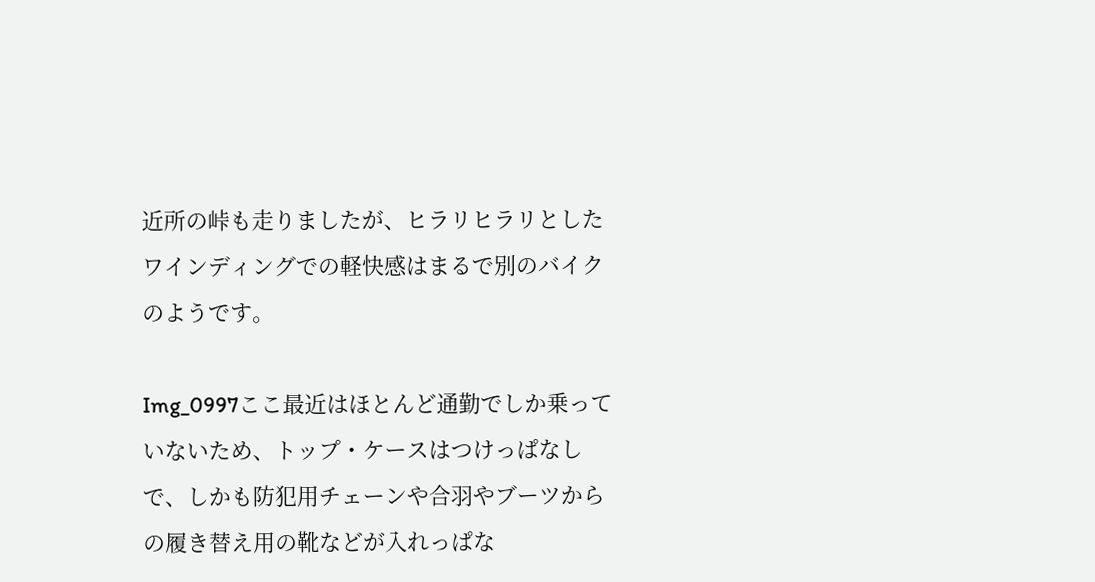近所の峠も走りましたが、ヒラリヒラリとしたワインディングでの軽快感はまるで別のバイクのようです。

Img_0997ここ最近はほとんど通勤でしか乗っていないため、トップ・ケースはつけっぱなしで、しかも防犯用チェーンや合羽やブーツからの履き替え用の靴などが入れっぱな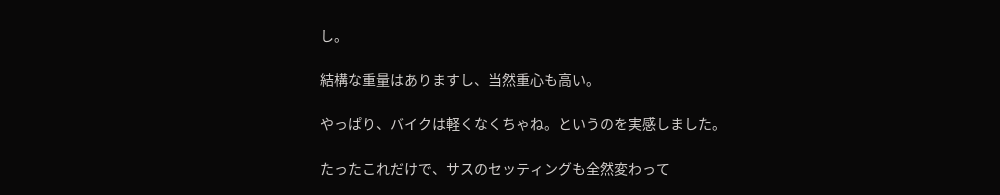し。

結構な重量はありますし、当然重心も高い。

やっぱり、バイクは軽くなくちゃね。というのを実感しました。

たったこれだけで、サスのセッティングも全然変わって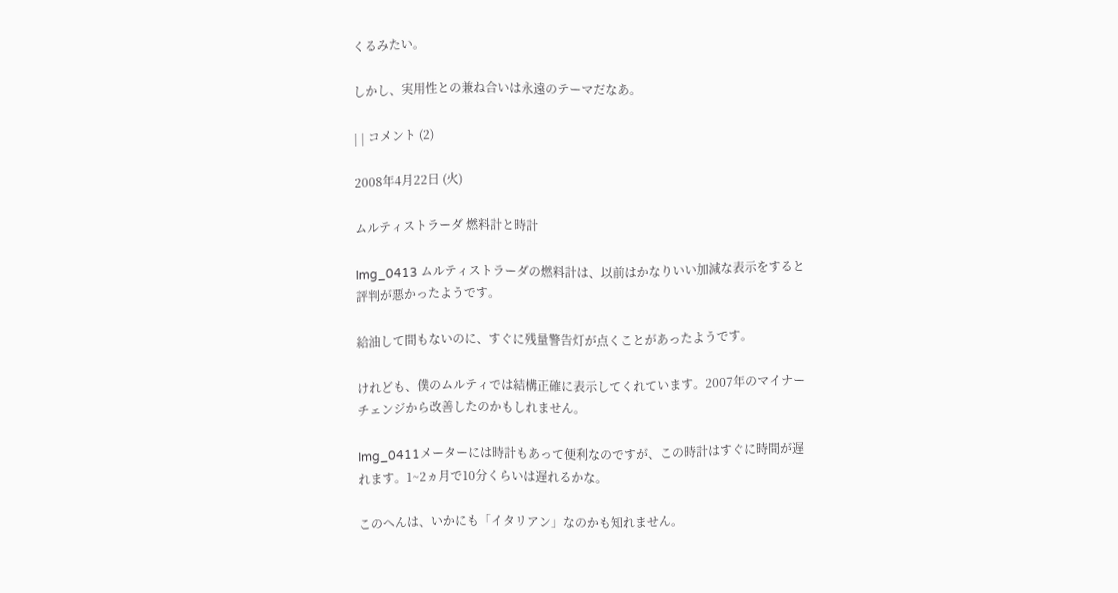くるみたい。

しかし、実用性との兼ね合いは永遠のテーマだなあ。

| | コメント (2)

2008年4月22日 (火)

ムルティストラーダ 燃料計と時計

Img_0413 ムルティストラーダの燃料計は、以前はかなりいい加減な表示をすると評判が悪かったようです。

給油して間もないのに、すぐに残量警告灯が点くことがあったようです。

けれども、僕のムルティでは結構正確に表示してくれています。2007年のマイナーチェンジから改善したのかもしれません。

Img_0411メーターには時計もあって便利なのですが、この時計はすぐに時間が遅れます。1~2ヵ月で10分くらいは遅れるかな。

このへんは、いかにも「イタリアン」なのかも知れません。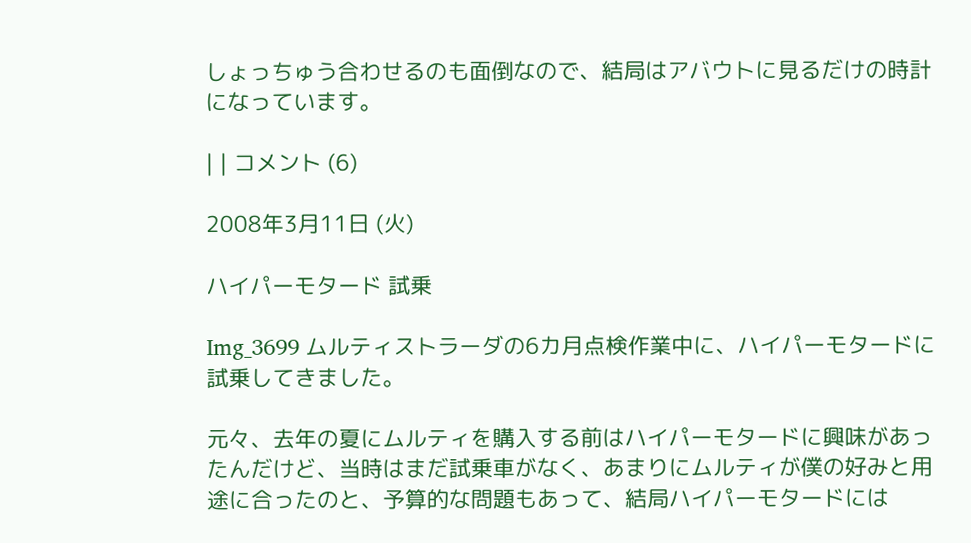しょっちゅう合わせるのも面倒なので、結局はアバウトに見るだけの時計になっています。

| | コメント (6)

2008年3月11日 (火)

ハイパーモタード 試乗

Img_3699 ムルティストラーダの6カ月点検作業中に、ハイパーモタードに試乗してきました。

元々、去年の夏にムルティを購入する前はハイパーモタードに興味があったんだけど、当時はまだ試乗車がなく、あまりにムルティが僕の好みと用途に合ったのと、予算的な問題もあって、結局ハイパーモタードには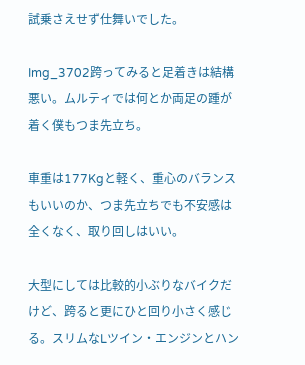試乗さえせず仕舞いでした。

Img_3702跨ってみると足着きは結構悪い。ムルティでは何とか両足の踵が着く僕もつま先立ち。

車重は177Kgと軽く、重心のバランスもいいのか、つま先立ちでも不安感は全くなく、取り回しはいい。

大型にしては比較的小ぶりなバイクだけど、跨ると更にひと回り小さく感じる。スリムなLツイン・エンジンとハン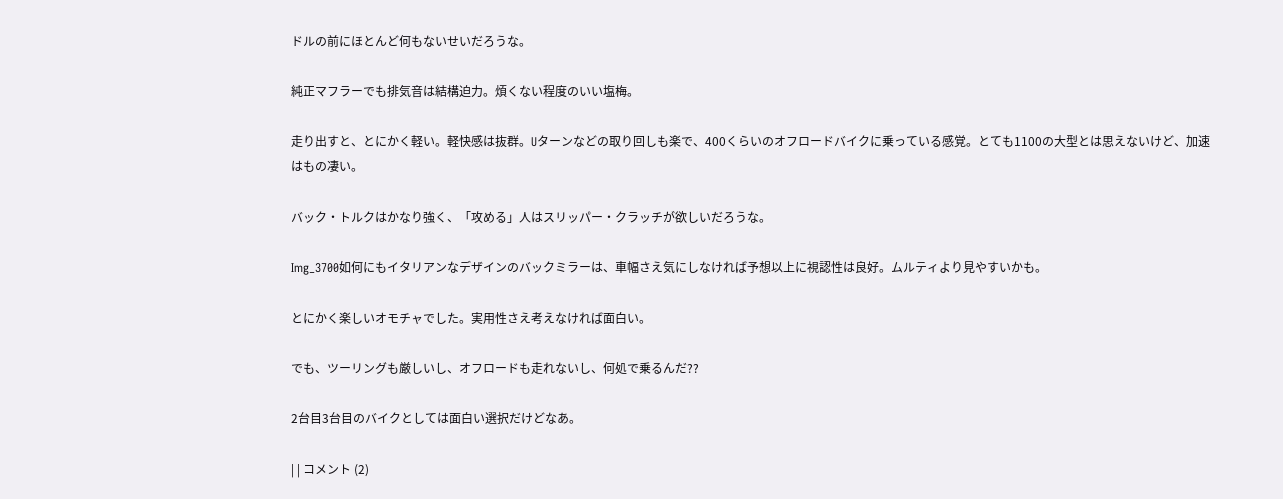ドルの前にほとんど何もないせいだろうな。

純正マフラーでも排気音は結構迫力。煩くない程度のいい塩梅。

走り出すと、とにかく軽い。軽快感は抜群。Uターンなどの取り回しも楽で、400くらいのオフロードバイクに乗っている感覚。とても1100の大型とは思えないけど、加速はもの凄い。

バック・トルクはかなり強く、「攻める」人はスリッパー・クラッチが欲しいだろうな。

Img_3700如何にもイタリアンなデザインのバックミラーは、車幅さえ気にしなければ予想以上に視認性は良好。ムルティより見やすいかも。

とにかく楽しいオモチャでした。実用性さえ考えなければ面白い。

でも、ツーリングも厳しいし、オフロードも走れないし、何処で乗るんだ??

2台目3台目のバイクとしては面白い選択だけどなあ。

| | コメント (2)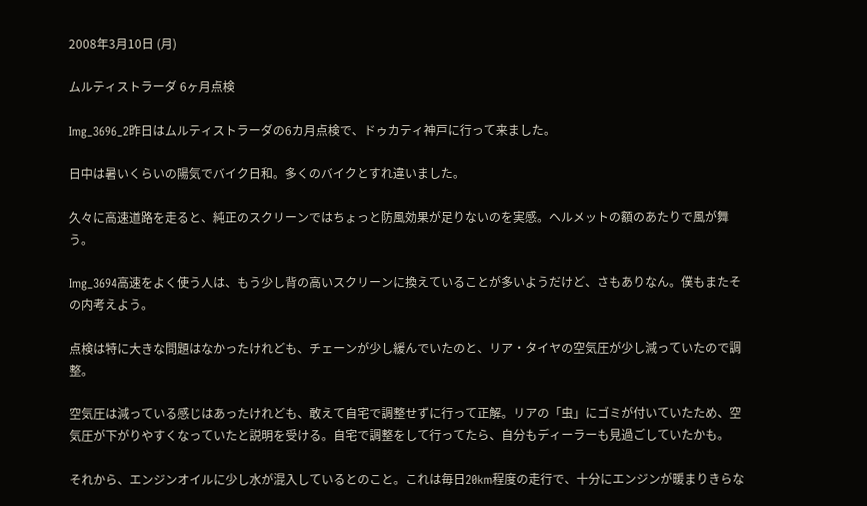2008年3月10日 (月)

ムルティストラーダ 6ヶ月点検

Img_3696_2昨日はムルティストラーダの6カ月点検で、ドゥカティ神戸に行って来ました。

日中は暑いくらいの陽気でバイク日和。多くのバイクとすれ違いました。

久々に高速道路を走ると、純正のスクリーンではちょっと防風効果が足りないのを実感。ヘルメットの額のあたりで風が舞う。

Img_3694高速をよく使う人は、もう少し背の高いスクリーンに換えていることが多いようだけど、さもありなん。僕もまたその内考えよう。

点検は特に大きな問題はなかったけれども、チェーンが少し緩んでいたのと、リア・タイヤの空気圧が少し減っていたので調整。

空気圧は減っている感じはあったけれども、敢えて自宅で調整せずに行って正解。リアの「虫」にゴミが付いていたため、空気圧が下がりやすくなっていたと説明を受ける。自宅で調整をして行ってたら、自分もディーラーも見過ごしていたかも。

それから、エンジンオイルに少し水が混入しているとのこと。これは毎日20km程度の走行で、十分にエンジンが暖まりきらな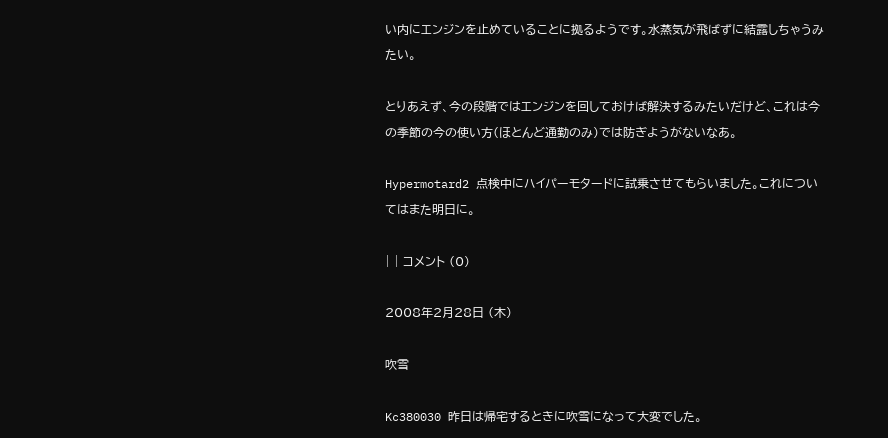い内にエンジンを止めていることに拠るようです。水蒸気が飛ばずに結露しちゃうみたい。

とりあえず、今の段階ではエンジンを回しておけば解決するみたいだけど、これは今の季節の今の使い方(ほとんど通勤のみ)では防ぎようがないなあ。

Hypermotard2 点検中にハイパーモタードに試乗させてもらいました。これについてはまた明日に。

| | コメント (0)

2008年2月28日 (木)

吹雪

Kc380030 昨日は帰宅するときに吹雪になって大変でした。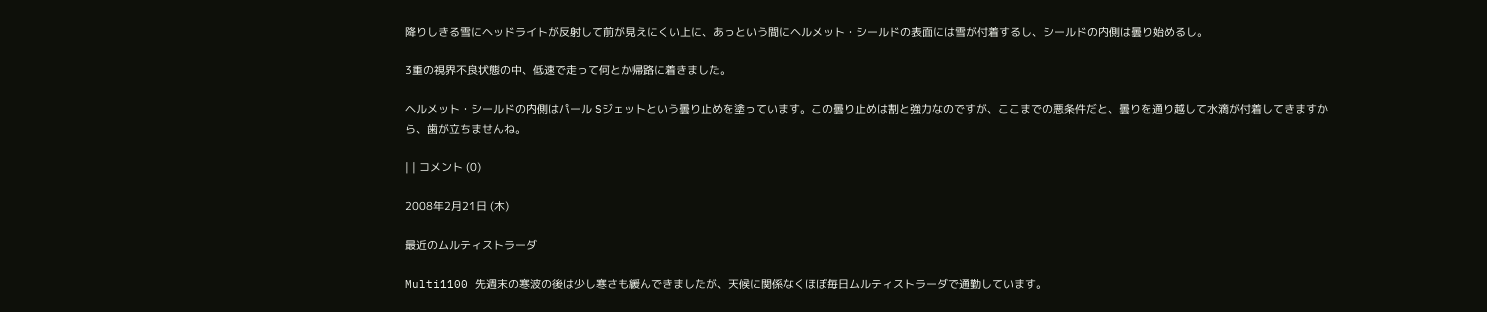降りしきる雪にヘッドライトが反射して前が見えにくい上に、あっという間にヘルメット・シールドの表面には雪が付着するし、シールドの内側は曇り始めるし。

3重の視界不良状態の中、低速で走って何とか帰路に着きました。

ヘルメット・シールドの内側はパール Sジェットという曇り止めを塗っています。この曇り止めは割と強力なのですが、ここまでの悪条件だと、曇りを通り越して水滴が付着してきますから、歯が立ちませんね。

| | コメント (0)

2008年2月21日 (木)

最近のムルティストラーダ

Multi1100 先週末の寒波の後は少し寒さも緩んできましたが、天候に関係なくほぼ毎日ムルティストラーダで通勤しています。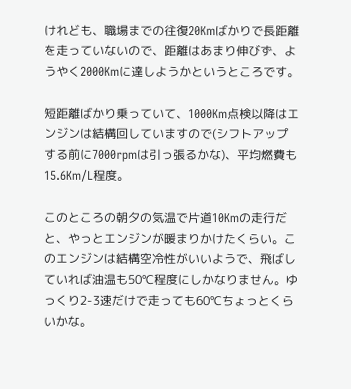けれども、職場までの往復20Kmばかりで長距離を走っていないので、距離はあまり伸びず、ようやく2000Kmに達しようかというところです。

短距離ばかり乗っていて、1000Km点検以降はエンジンは結構回していますので(シフトアップする前に7000rpmは引っ張るかな)、平均燃費も15.6Km/L程度。

このところの朝夕の気温で片道10Kmの走行だと、やっとエンジンが暖まりかけたくらい。このエンジンは結構空冷性がいいようで、飛ばしていれば油温も50℃程度にしかなりません。ゆっくり2-3速だけで走っても60℃ちょっとくらいかな。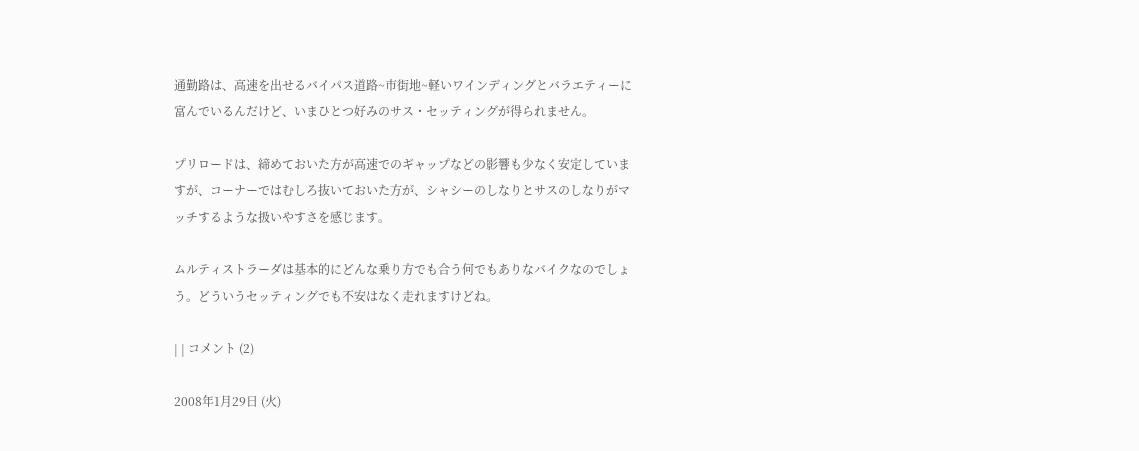通勤路は、高速を出せるバイパス道路~市街地~軽いワインディングとバラエティーに富んでいるんだけど、いまひとつ好みのサス・セッティングが得られません。

プリロードは、締めておいた方が高速でのギャップなどの影響も少なく安定していますが、コーナーではむしろ抜いておいた方が、シャシーのしなりとサスのしなりがマッチするような扱いやすさを感じます。

ムルティストラーダは基本的にどんな乗り方でも合う何でもありなバイクなのでしょう。どういうセッティングでも不安はなく走れますけどね。

| | コメント (2)

2008年1月29日 (火)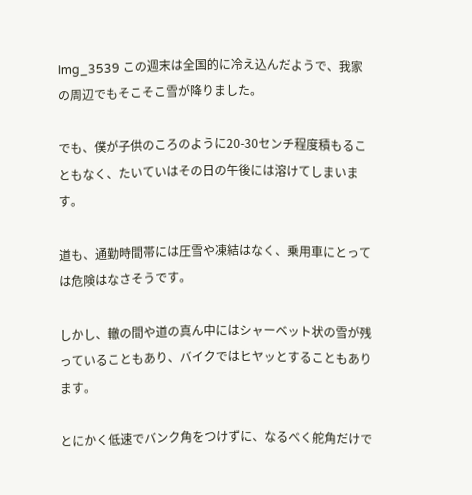Img_3539 この週末は全国的に冷え込んだようで、我家の周辺でもそこそこ雪が降りました。

でも、僕が子供のころのように20-30センチ程度積もることもなく、たいていはその日の午後には溶けてしまいます。

道も、通勤時間帯には圧雪や凍結はなく、乗用車にとっては危険はなさそうです。

しかし、轍の間や道の真ん中にはシャーベット状の雪が残っていることもあり、バイクではヒヤッとすることもあります。

とにかく低速でバンク角をつけずに、なるべく舵角だけで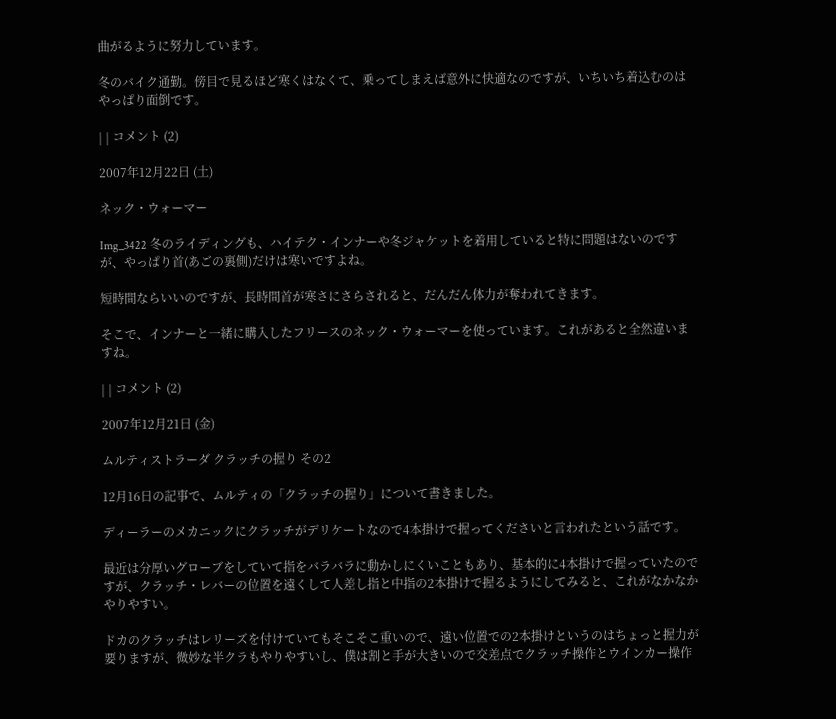曲がるように努力しています。

冬のバイク通勤。傍目で見るほど寒くはなくて、乗ってしまえば意外に快適なのですが、いちいち着込むのはやっぱり面倒です。

| | コメント (2)

2007年12月22日 (土)

ネック・ウォーマー

Img_3422 冬のライディングも、ハイテク・インナーや冬ジャケットを着用していると特に問題はないのですが、やっぱり首(あごの裏側)だけは寒いですよね。

短時間ならいいのですが、長時間首が寒さにさらされると、だんだん体力が奪われてきます。

そこで、インナーと一緒に購入したフリースのネック・ウォーマーを使っています。これがあると全然違いますね。

| | コメント (2)

2007年12月21日 (金)

ムルティストラーダ クラッチの握り その2

12月16日の記事で、ムルティの「クラッチの握り」について書きました。

ディーラーのメカニックにクラッチがデリケートなので4本掛けで握ってくださいと言われたという話です。

最近は分厚いグローブをしていて指をバラバラに動かしにくいこともあり、基本的に4本掛けで握っていたのですが、クラッチ・レバーの位置を遠くして人差し指と中指の2本掛けで握るようにしてみると、これがなかなかやりやすい。

ドカのクラッチはレリーズを付けていてもそこそこ重いので、遠い位置での2本掛けというのはちょっと握力が要りますが、微妙な半クラもやりやすいし、僕は割と手が大きいので交差点でクラッチ操作とウインカー操作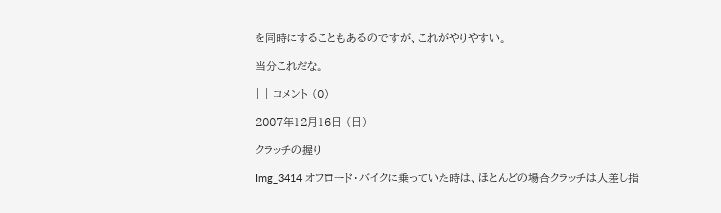を同時にすることもあるのですが、これがやりやすい。

当分これだな。

| | コメント (0)

2007年12月16日 (日)

クラッチの握り

Img_3414 オフロード・バイクに乗っていた時は、ほとんどの場合クラッチは人差し指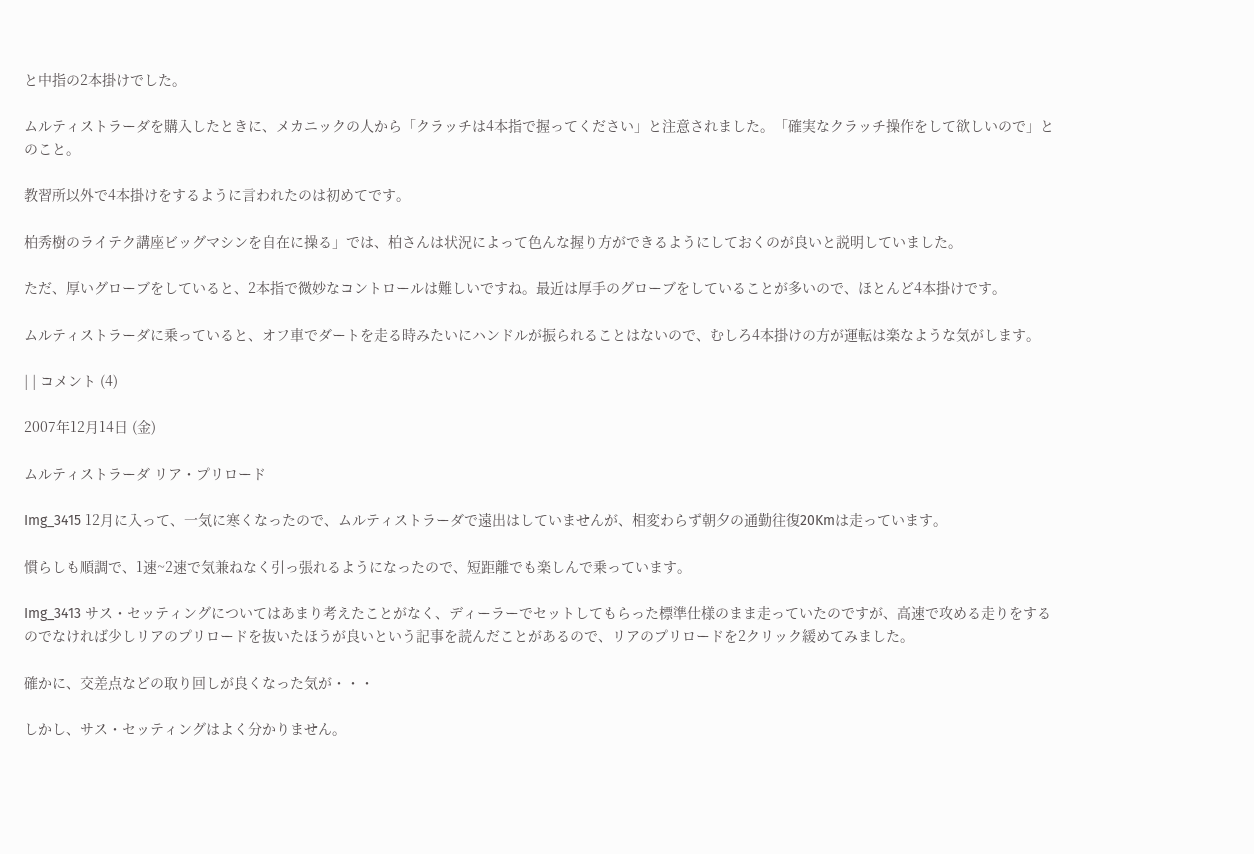と中指の2本掛けでした。

ムルティストラーダを購入したときに、メカニックの人から「クラッチは4本指で握ってください」と注意されました。「確実なクラッチ操作をして欲しいので」とのこと。

教習所以外で4本掛けをするように言われたのは初めてです。

柏秀樹のライテク講座ビッグマシンを自在に操る」では、柏さんは状況によって色んな握り方ができるようにしておくのが良いと説明していました。

ただ、厚いグローブをしていると、2本指で微妙なコントロールは難しいですね。最近は厚手のグローブをしていることが多いので、ほとんど4本掛けです。

ムルティストラーダに乗っていると、オフ車でダートを走る時みたいにハンドルが振られることはないので、むしろ4本掛けの方が運転は楽なような気がします。

| | コメント (4)

2007年12月14日 (金)

ムルティストラーダ リア・プリロード

Img_3415 12月に入って、一気に寒くなったので、ムルティストラーダで遠出はしていませんが、相変わらず朝夕の通勤往復20Kmは走っています。

慣らしも順調で、1速~2速で気兼ねなく引っ張れるようになったので、短距離でも楽しんで乗っています。

Img_3413 サス・セッティングについてはあまり考えたことがなく、ディーラーでセットしてもらった標準仕様のまま走っていたのですが、高速で攻める走りをするのでなければ少しリアのプリロードを抜いたほうが良いという記事を読んだことがあるので、リアのプリロードを2クリック緩めてみました。

確かに、交差点などの取り回しが良くなった気が・・・

しかし、サス・セッティングはよく分かりません。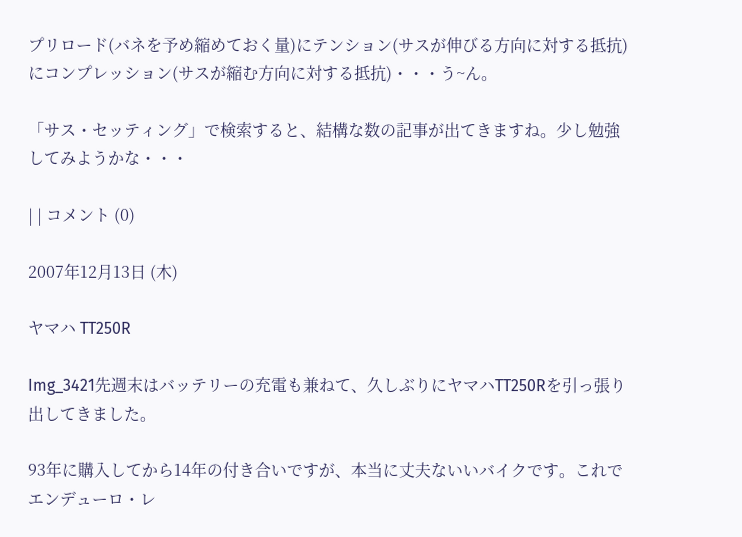プリロード(バネを予め縮めておく量)にテンション(サスが伸びる方向に対する抵抗)にコンプレッション(サスが縮む方向に対する抵抗)・・・う~ん。

「サス・セッティング」で検索すると、結構な数の記事が出てきますね。少し勉強してみようかな・・・

| | コメント (0)

2007年12月13日 (木)

ヤマハ TT250R

Img_3421先週末はバッテリーの充電も兼ねて、久しぶりにヤマハTT250Rを引っ張り出してきました。

93年に購入してから14年の付き合いですが、本当に丈夫ないいバイクです。これでエンデューロ・レ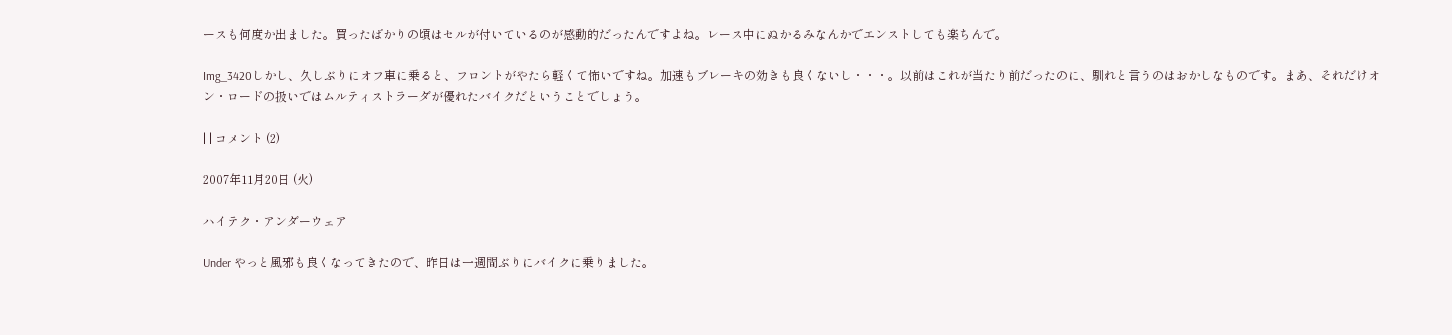ースも何度か出ました。買ったばかりの頃はセルが付いているのが感動的だったんですよね。レース中にぬかるみなんかでエンストしても楽ちんで。

Img_3420しかし、久しぶりにオフ車に乗ると、フロントがやたら軽くて怖いですね。加速もブレーキの効きも良くないし・・・。以前はこれが当たり前だったのに、馴れと言うのはおかしなものです。まあ、それだけオン・ロードの扱いではムルティストラーダが優れたバイクだということでしょう。

| | コメント (2)

2007年11月20日 (火)

ハイテク・アンダーウェア

Under やっと風邪も良くなってきたので、昨日は一週間ぶりにバイクに乗りました。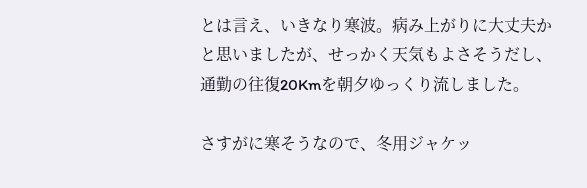とは言え、いきなり寒波。病み上がりに大丈夫かと思いましたが、せっかく天気もよさそうだし、通勤の往復20Kmを朝夕ゆっくり流しました。

さすがに寒そうなので、冬用ジャケッ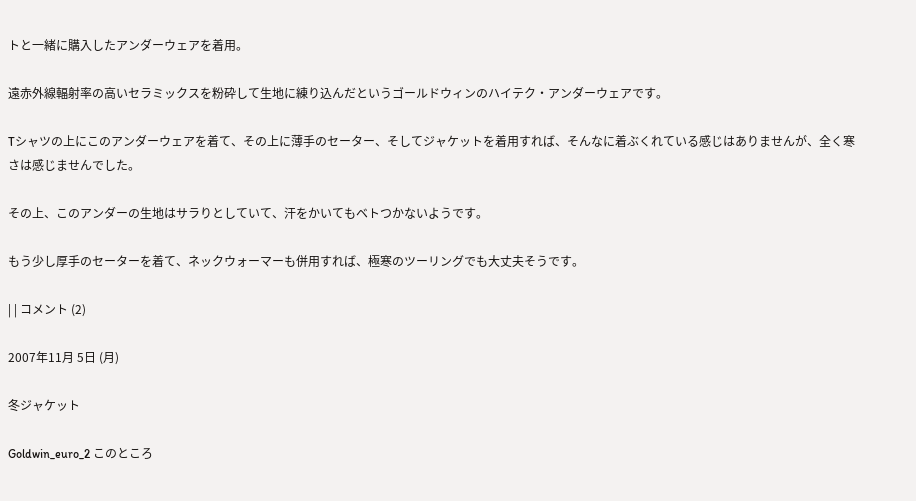トと一緒に購入したアンダーウェアを着用。

遠赤外線輻射率の高いセラミックスを粉砕して生地に練り込んだというゴールドウィンのハイテク・アンダーウェアです。

Tシャツの上にこのアンダーウェアを着て、その上に薄手のセーター、そしてジャケットを着用すれば、そんなに着ぶくれている感じはありませんが、全く寒さは感じませんでした。

その上、このアンダーの生地はサラりとしていて、汗をかいてもベトつかないようです。

もう少し厚手のセーターを着て、ネックウォーマーも併用すれば、極寒のツーリングでも大丈夫そうです。

| | コメント (2)

2007年11月 5日 (月)

冬ジャケット

Goldwin_euro_2 このところ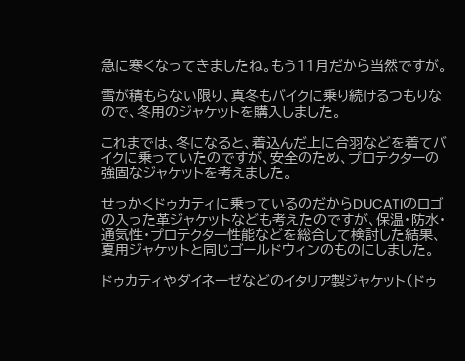急に寒くなってきましたね。もう11月だから当然ですが。

雪が積もらない限り、真冬もバイクに乗り続けるつもりなので、冬用のジャケットを購入しました。

これまでは、冬になると、着込んだ上に合羽などを着てバイクに乗っていたのですが、安全のため、プロテクターの強固なジャケットを考えました。

せっかくドゥカティに乗っているのだからDUCATIのロゴの入った革ジャケットなども考えたのですが、保温・防水・通気性・プロテクター性能などを総合して検討した結果、夏用ジャケットと同じゴールドウィンのものにしました。

ドゥカティやダイネーゼなどのイタリア製ジャケット(ドゥ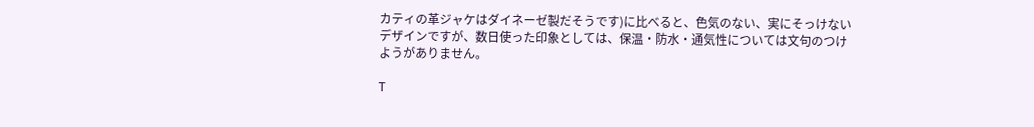カティの革ジャケはダイネーゼ製だそうです)に比べると、色気のない、実にそっけないデザインですが、数日使った印象としては、保温・防水・通気性については文句のつけようがありません。

T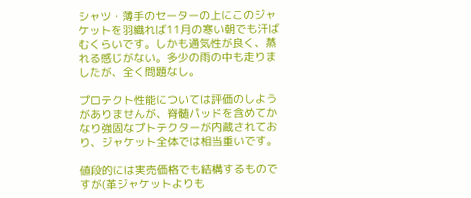シャツ・薄手のセーターの上にこのジャケットを羽織れば11月の寒い朝でも汗ばむくらいです。しかも通気性が良く、蒸れる感じがない。多少の雨の中も走りましたが、全く問題なし。

プロテクト性能については評価のしようがありませんが、脊髄パッドを含めてかなり強固なプトテクターが内蔵されており、ジャケット全体では相当重いです。

値段的には実売価格でも結構するものですが(革ジャケットよりも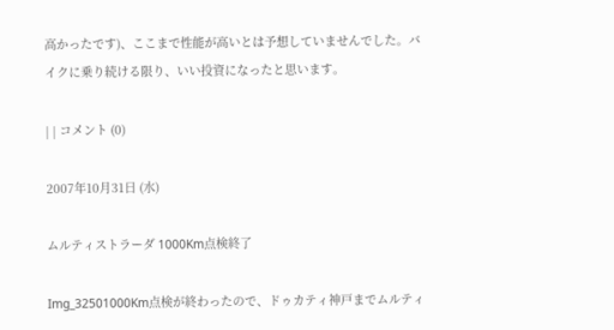高かったです)、ここまで性能が高いとは予想していませんでした。バイクに乗り続ける限り、いい投資になったと思います。

| | コメント (0)

2007年10月31日 (水)

ムルティストラーダ 1000Km点検終了

Img_32501000Km点検が終わったので、ドゥカティ神戸までムルティ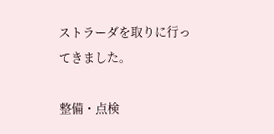ストラーダを取りに行ってきました。

整備・点検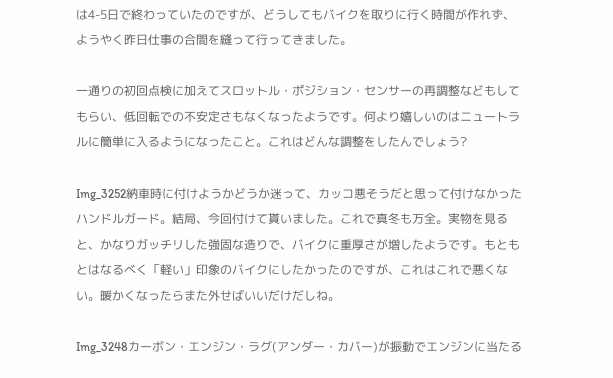は4-5日で終わっていたのですが、どうしてもバイクを取りに行く時間が作れず、ようやく昨日仕事の合間を縫って行ってきました。

一通りの初回点検に加えてスロットル・ポジション・センサーの再調整などもしてもらい、低回転での不安定さもなくなったようです。何より嬉しいのはニュートラルに簡単に入るようになったこと。これはどんな調整をしたんでしょう?

Img_3252納車時に付けようかどうか迷って、カッコ悪そうだと思って付けなかったハンドルガード。結局、今回付けて貰いました。これで真冬も万全。実物を見ると、かなりガッチリした強固な造りで、バイクに重厚さが増したようです。もともとはなるべく「軽い」印象のバイクにしたかったのですが、これはこれで悪くない。暖かくなったらまた外せばいいだけだしね。

Img_3248カーボン・エンジン・ラグ(アンダー・カバー)が振動でエンジンに当たる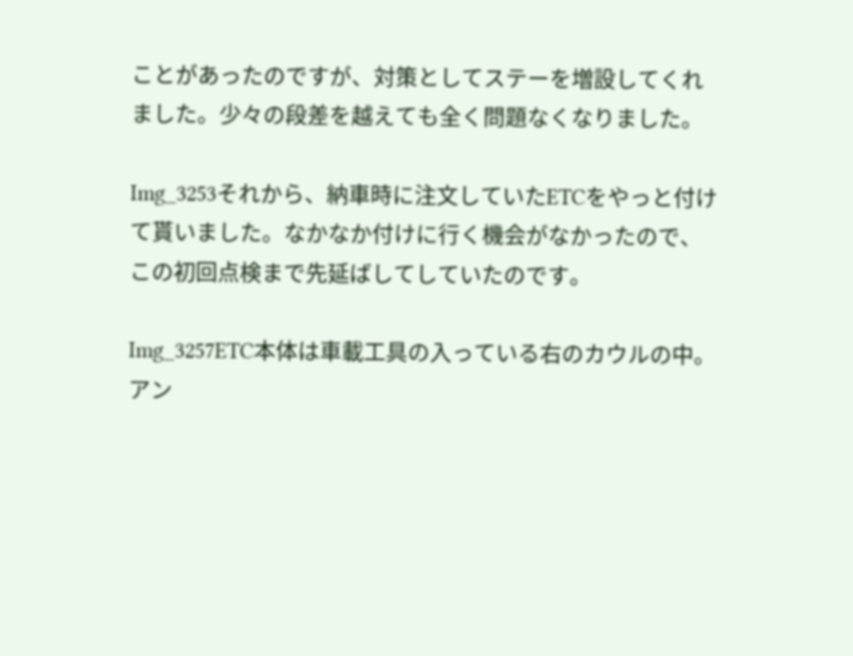ことがあったのですが、対策としてステーを増設してくれました。少々の段差を越えても全く問題なくなりました。

Img_3253それから、納車時に注文していたETCをやっと付けて貰いました。なかなか付けに行く機会がなかったので、この初回点検まで先延ばしてしていたのです。

Img_3257ETC本体は車載工具の入っている右のカウルの中。アン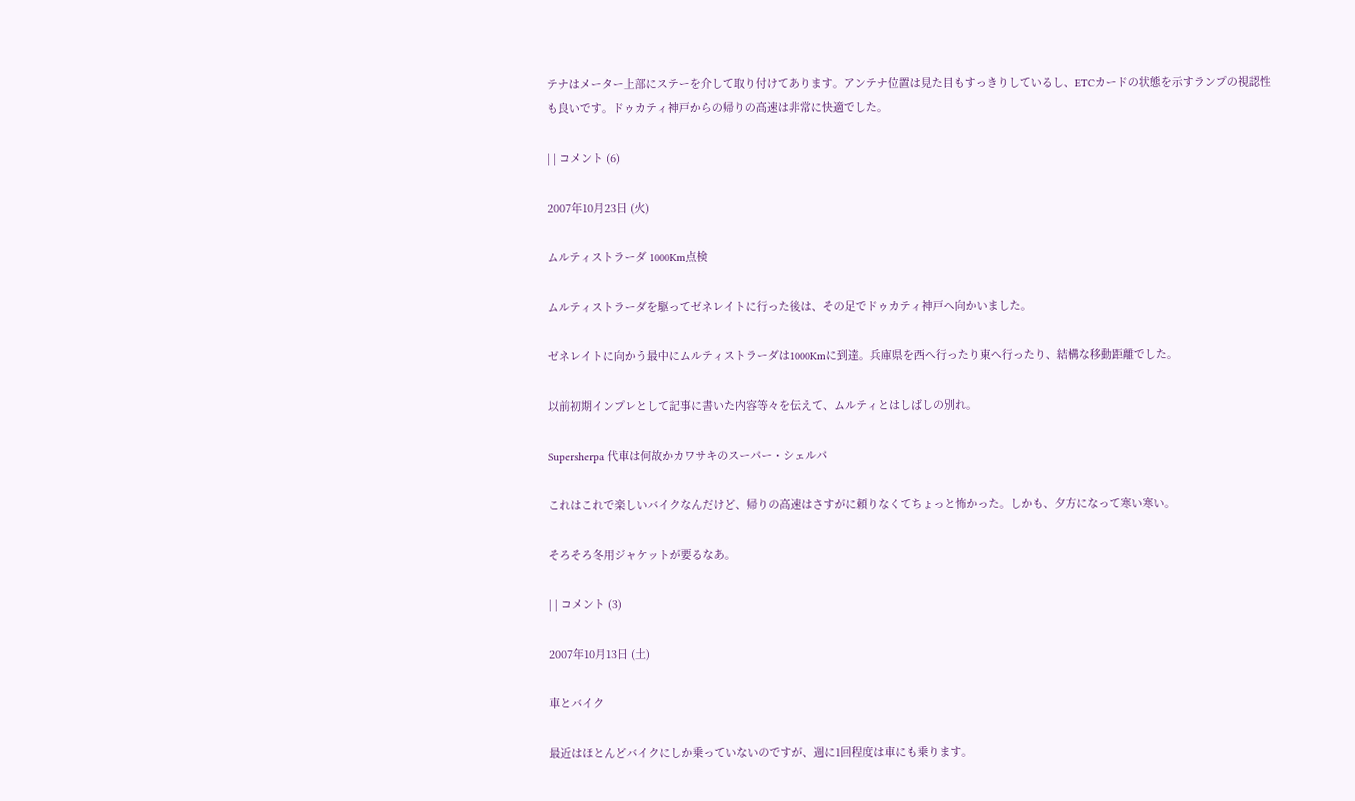テナはメーター上部にステーを介して取り付けてあります。アンテナ位置は見た目もすっきりしているし、ETCカードの状態を示すランプの視認性も良いです。ドゥカティ神戸からの帰りの高速は非常に快適でした。

| | コメント (6)

2007年10月23日 (火)

ムルティストラーダ 1000Km点検

ムルティストラーダを駆ってゼネレイトに行った後は、その足でドゥカティ神戸へ向かいました。

ゼネレイトに向かう最中にムルティストラーダは1000Kmに到達。兵庫県を西へ行ったり東へ行ったり、結構な移動距離でした。

以前初期インプレとして記事に書いた内容等々を伝えて、ムルティとはしばしの別れ。

Supersherpa 代車は何故かカワサキのスーパー・シェルパ

これはこれで楽しいバイクなんだけど、帰りの高速はさすがに頼りなくてちょっと怖かった。しかも、夕方になって寒い寒い。

そろそろ冬用ジャケットが要るなあ。

| | コメント (3)

2007年10月13日 (土)

車とバイク

最近はほとんどバイクにしか乗っていないのですが、週に1回程度は車にも乗ります。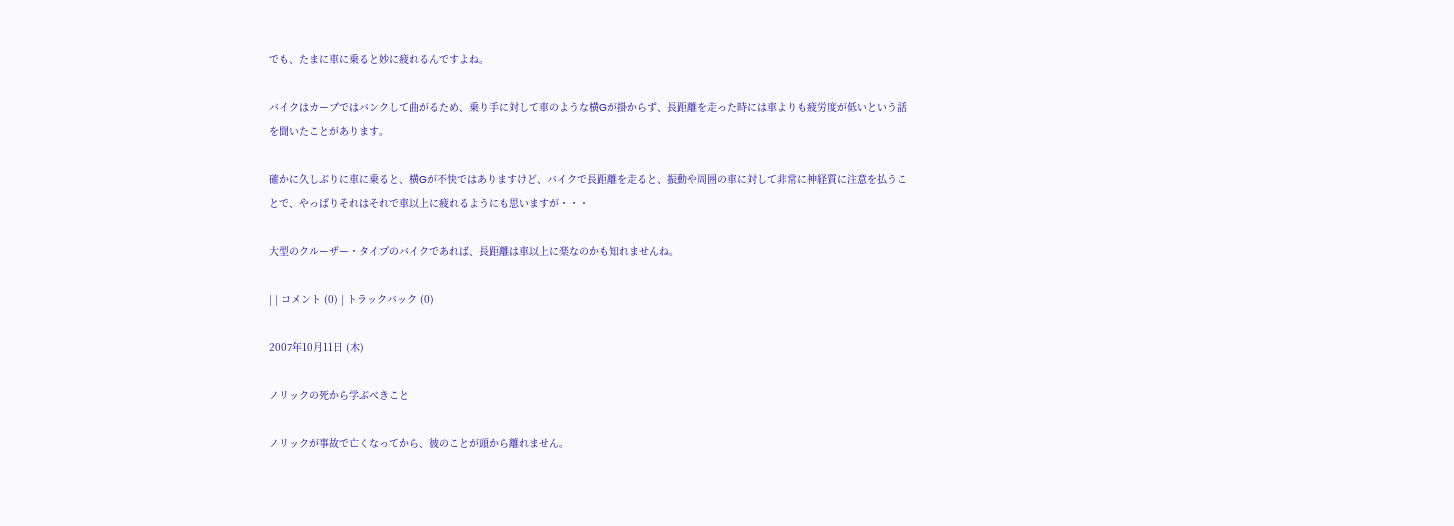でも、たまに車に乗ると妙に疲れるんですよね。

バイクはカーブではバンクして曲がるため、乗り手に対して車のような横Gが掛からず、長距離を走った時には車よりも疲労度が低いという話を聞いたことがあります。

確かに久しぶりに車に乗ると、横Gが不快ではありますけど、バイクで長距離を走ると、振動や周囲の車に対して非常に神経質に注意を払うことで、やっぱりそれはそれで車以上に疲れるようにも思いますが・・・

大型のクルーザー・タイプのバイクであれば、長距離は車以上に楽なのかも知れませんね。

| | コメント (0) | トラックバック (0)

2007年10月11日 (木)

ノリックの死から学ぶべきこと

ノリックが事故で亡くなってから、彼のことが頭から離れません。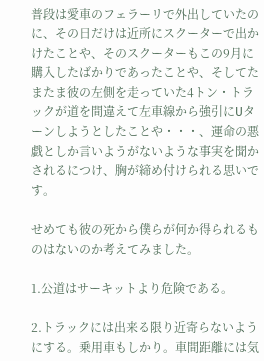普段は愛車のフェラーリで外出していたのに、その日だけは近所にスクーターで出かけたことや、そのスクーターもこの9月に購入したばかりであったことや、そしてたまたま彼の左側を走っていた4トン・トラックが道を間違えて左車線から強引にUターンしようとしたことや・・・、運命の悪戯としか言いようがないような事実を聞かされるにつけ、胸が締め付けられる思いです。

せめても彼の死から僕らが何か得られるものはないのか考えてみました。

1.公道はサーキットより危険である。

2.トラックには出来る限り近寄らないようにする。乗用車もしかり。車間距離には気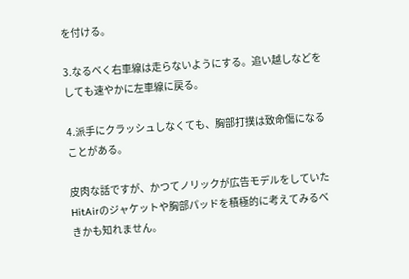を付ける。

3.なるべく右車線は走らないようにする。追い越しなどをしても速やかに左車線に戻る。

4.派手にクラッシュしなくても、胸部打撲は致命傷になることがある。

皮肉な話ですが、かつてノリックが広告モデルをしていたHitAirのジャケットや胸部パッドを積極的に考えてみるべきかも知れません。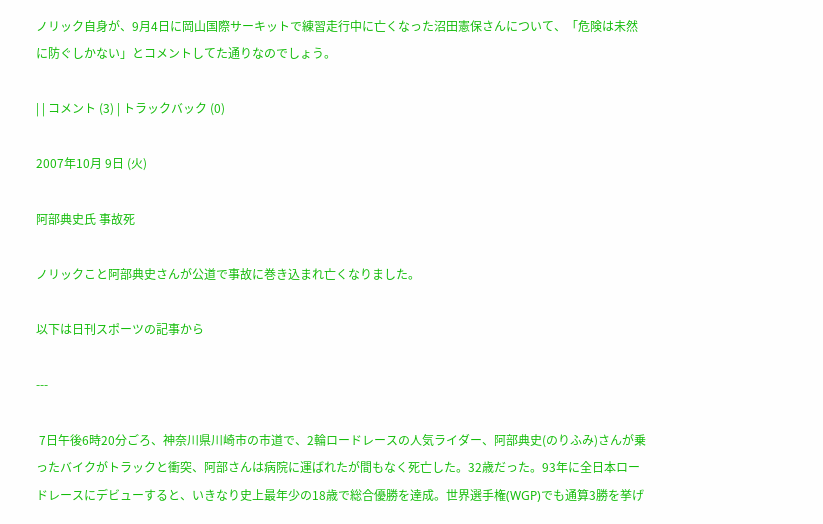ノリック自身が、9月4日に岡山国際サーキットで練習走行中に亡くなった沼田憲保さんについて、「危険は未然に防ぐしかない」とコメントしてた通りなのでしょう。

| | コメント (3) | トラックバック (0)

2007年10月 9日 (火)

阿部典史氏 事故死

ノリックこと阿部典史さんが公道で事故に巻き込まれ亡くなりました。

以下は日刊スポーツの記事から

---

 7日午後6時20分ごろ、神奈川県川崎市の市道で、2輪ロードレースの人気ライダー、阿部典史(のりふみ)さんが乗ったバイクがトラックと衝突、阿部さんは病院に運ばれたが間もなく死亡した。32歳だった。93年に全日本ロードレースにデビューすると、いきなり史上最年少の18歳で総合優勝を達成。世界選手権(WGP)でも通算3勝を挙げ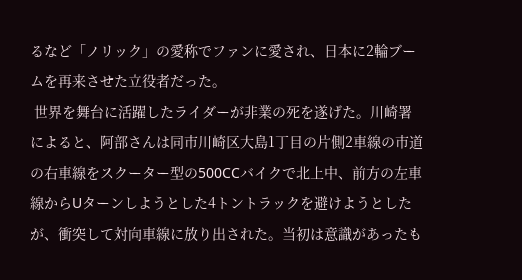るなど「ノリック」の愛称でファンに愛され、日本に2輪ブームを再来させた立役者だった。
 世界を舞台に活躍したライダーが非業の死を遂げた。川崎署によると、阿部さんは同市川崎区大島1丁目の片側2車線の市道の右車線をスクーター型の500CCバイクで北上中、前方の左車線からUターンしようとした4トントラックを避けようとしたが、衝突して対向車線に放り出された。当初は意識があったも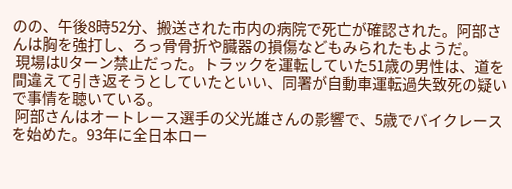のの、午後8時52分、搬送された市内の病院で死亡が確認された。阿部さんは胸を強打し、ろっ骨骨折や臓器の損傷などもみられたもようだ。
 現場はUターン禁止だった。トラックを運転していた51歳の男性は、道を間違えて引き返そうとしていたといい、同署が自動車運転過失致死の疑いで事情を聴いている。
 阿部さんはオートレース選手の父光雄さんの影響で、5歳でバイクレースを始めた。93年に全日本ロー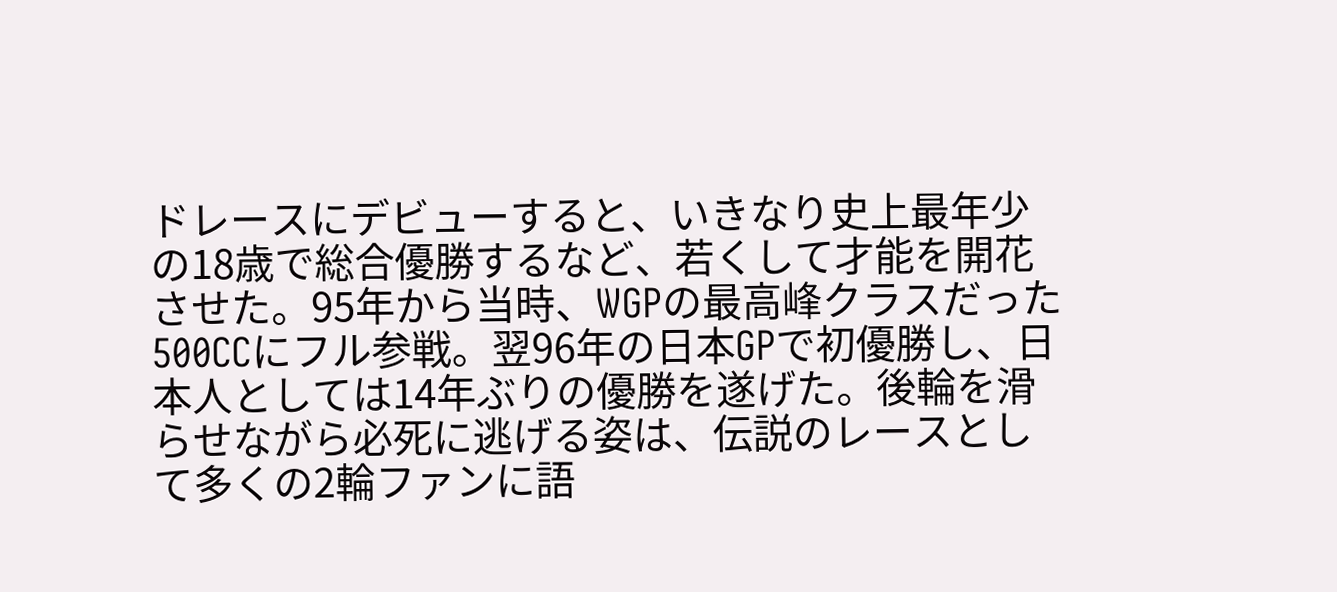ドレースにデビューすると、いきなり史上最年少の18歳で総合優勝するなど、若くして才能を開花させた。95年から当時、WGPの最高峰クラスだった500CCにフル参戦。翌96年の日本GPで初優勝し、日本人としては14年ぶりの優勝を遂げた。後輪を滑らせながら必死に逃げる姿は、伝説のレースとして多くの2輪ファンに語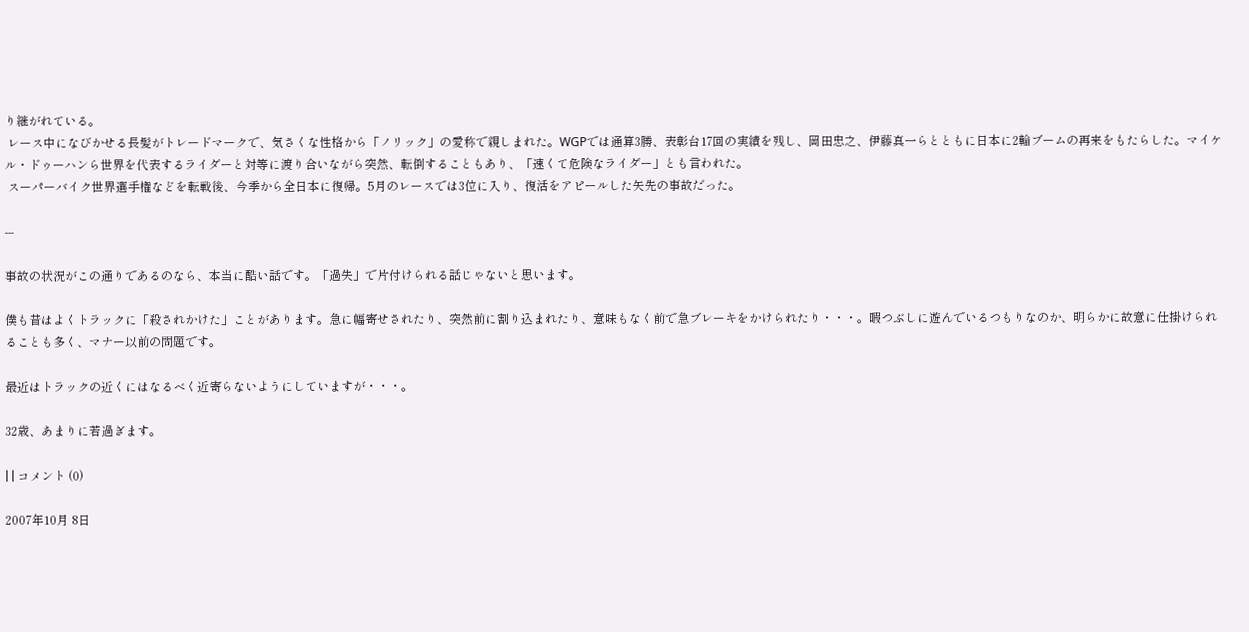り継がれている。
 レース中になびかせる長髪がトレードマークで、気さくな性格から「ノリック」の愛称で親しまれた。WGPでは通算3勝、表彰台17回の実績を残し、岡田忠之、伊藤真一らとともに日本に2輪ブームの再来をもたらした。マイケル・ドゥーハンら世界を代表するライダーと対等に渡り合いながら突然、転倒することもあり、「速くて危険なライダー」とも言われた。
 スーパーバイク世界選手権などを転戦後、今季から全日本に復帰。5月のレースでは3位に入り、復活をアピールした矢先の事故だった。

---

事故の状況がこの通りであるのなら、本当に酷い話です。「過失」で片付けられる話じゃないと思います。

僕も昔はよくトラックに「殺されかけた」ことがあります。急に幅寄せされたり、突然前に割り込まれたり、意味もなく前で急ブレーキをかけられたり・・・。暇つぶしに遊んでいるつもりなのか、明らかに故意に仕掛けられることも多く、マナー以前の問題です。

最近はトラックの近くにはなるべく近寄らないようにしていますが・・・。

32歳、あまりに若過ぎます。

| | コメント (0)

2007年10月 8日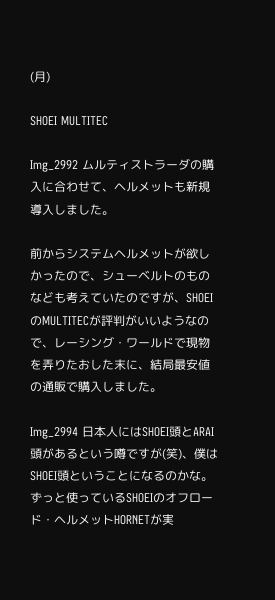(月)

SHOEI MULTITEC

Img_2992 ムルティストラーダの購入に合わせて、ヘルメットも新規導入しました。

前からシステムヘルメットが欲しかったので、シューベルトのものなども考えていたのですが、SHOEIのMULTITECが評判がいいようなので、レーシング・ワールドで現物を弄りたおした末に、結局最安値の通販で購入しました。

Img_2994 日本人にはSHOEI頭とARAI頭があるという噂ですが(笑)、僕はSHOEI頭ということになるのかな。ずっと使っているSHOEIのオフロード・ヘルメットHORNETが実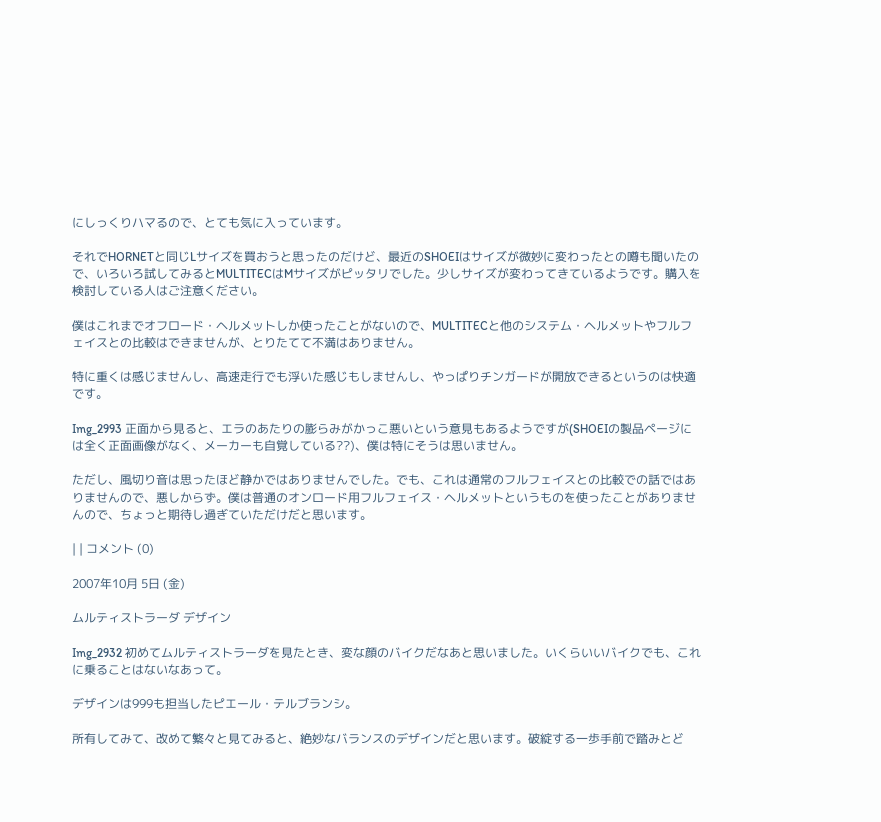にしっくりハマるので、とても気に入っています。

それでHORNETと同じLサイズを買おうと思ったのだけど、最近のSHOEIはサイズが微妙に変わったとの噂も聞いたので、いろいろ試してみるとMULTITECはMサイズがピッタリでした。少しサイズが変わってきているようです。購入を検討している人はご注意ください。

僕はこれまでオフロード・ヘルメットしか使ったことがないので、MULTITECと他のシステム・ヘルメットやフルフェイスとの比較はできませんが、とりたてて不満はありません。

特に重くは感じませんし、高速走行でも浮いた感じもしませんし、やっぱりチンガードが開放できるというのは快適です。

Img_2993 正面から見ると、エラのあたりの膨らみがかっこ悪いという意見もあるようですが(SHOEIの製品ページには全く正面画像がなく、メーカーも自覚している??)、僕は特にそうは思いません。

ただし、風切り音は思ったほど静かではありませんでした。でも、これは通常のフルフェイスとの比較での話ではありませんので、悪しからず。僕は普通のオンロード用フルフェイス・ヘルメットというものを使ったことがありませんので、ちょっと期待し過ぎていただけだと思います。

| | コメント (0)

2007年10月 5日 (金)

ムルティストラーダ デザイン

Img_2932 初めてムルティストラーダを見たとき、変な顔のバイクだなあと思いました。いくらいいバイクでも、これに乗ることはないなあって。

デザインは999も担当したピエール・テルブランシ。

所有してみて、改めて繁々と見てみると、絶妙なバランスのデザインだと思います。破綻する一歩手前で踏みとど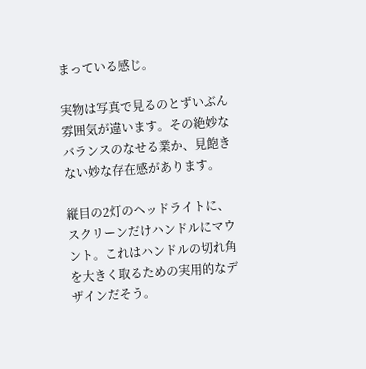まっている感じ。

実物は写真で見るのとずいぶん雰囲気が違います。その絶妙なバランスのなせる業か、見飽きない妙な存在感があります。

縦目の2灯のヘッドライトに、スクリーンだけハンドルにマウント。これはハンドルの切れ角を大きく取るための実用的なデザインだそう。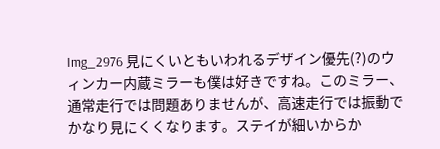Img_2976 見にくいともいわれるデザイン優先(?)のウィンカー内蔵ミラーも僕は好きですね。このミラー、通常走行では問題ありませんが、高速走行では振動でかなり見にくくなります。ステイが細いからか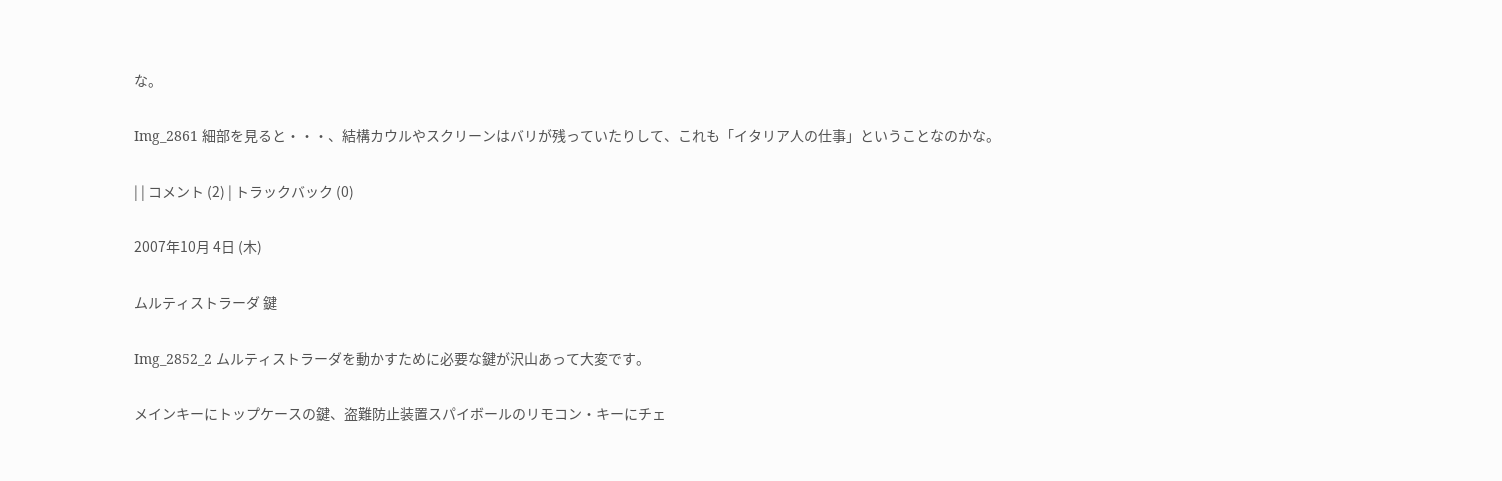な。

Img_2861 細部を見ると・・・、結構カウルやスクリーンはバリが残っていたりして、これも「イタリア人の仕事」ということなのかな。

| | コメント (2) | トラックバック (0)

2007年10月 4日 (木)

ムルティストラーダ 鍵

Img_2852_2 ムルティストラーダを動かすために必要な鍵が沢山あって大変です。

メインキーにトップケースの鍵、盗難防止装置スパイボールのリモコン・キーにチェ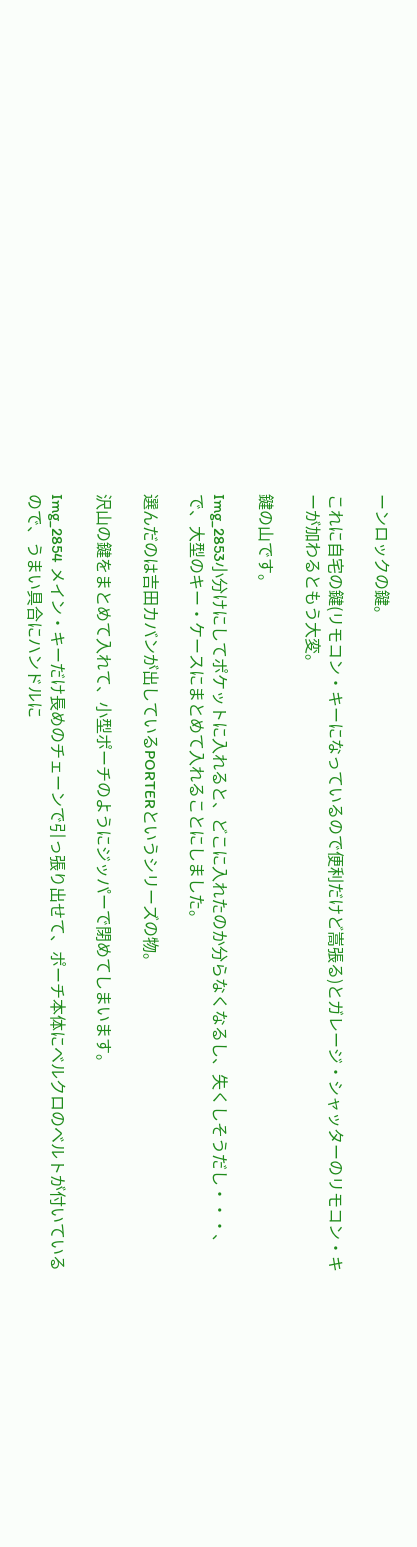ーンロックの鍵。

これに自宅の鍵(リモコン・キーになっているので便利だけど嵩張る)とガレージ・シャッターのリモコン・キーが加わるともう大変。

鍵の山です。

Img_2853小分けにしてポケットに入れると、どこに入れたのか分らなくなるし、失くしそうだし・・・、で、大型のキー・ケースにまとめて入れることにしました。

選んだのは吉田カバンが出しているPORTERというシリーズの物。

沢山の鍵をまとめて入れて、小型ポーチのようにジッパーで閉めてしまいます。

Img_2854 メイン・キーだけ長めのチェーンで引っ張り出せて、ポーチ本体にベルクロのベルトが付いているので、うまい具合にハンドルに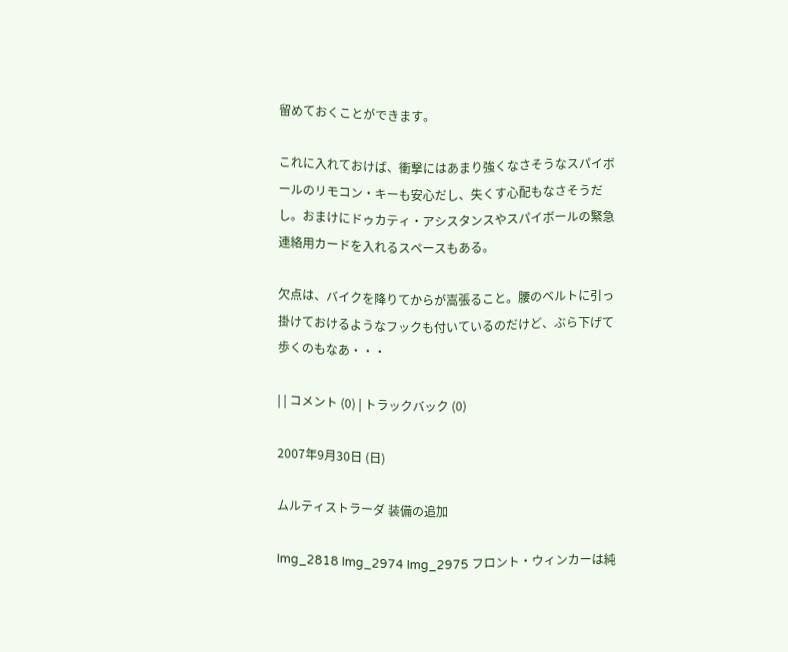留めておくことができます。

これに入れておけば、衝撃にはあまり強くなさそうなスパイボールのリモコン・キーも安心だし、失くす心配もなさそうだし。おまけにドゥカティ・アシスタンスやスパイボールの緊急連絡用カードを入れるスペースもある。

欠点は、バイクを降りてからが嵩張ること。腰のベルトに引っ掛けておけるようなフックも付いているのだけど、ぶら下げて歩くのもなあ・・・

| | コメント (0) | トラックバック (0)

2007年9月30日 (日)

ムルティストラーダ 装備の追加

Img_2818 Img_2974 Img_2975 フロント・ウィンカーは純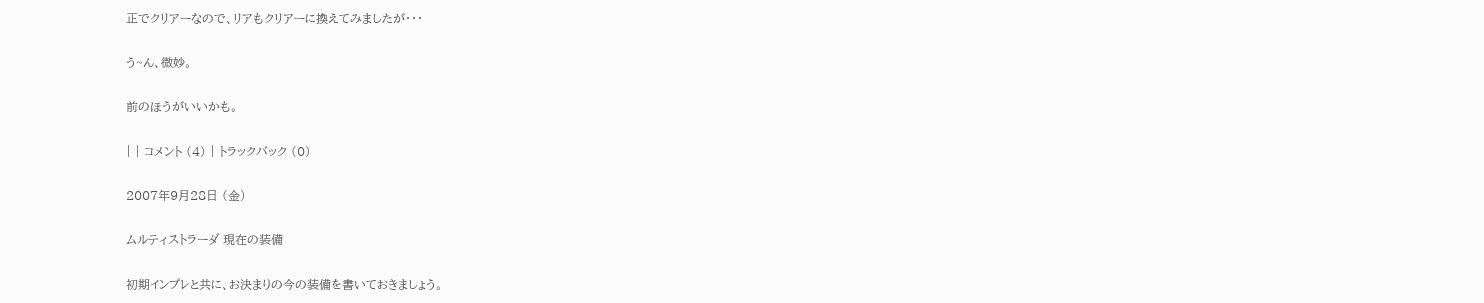正でクリアーなので、リアもクリアーに換えてみましたが・・・

う~ん、微妙。

前のほうがいいかも。

| | コメント (4) | トラックバック (0)

2007年9月28日 (金)

ムルティストラーダ 現在の装備

初期インプレと共に、お決まりの今の装備を書いておきましょう。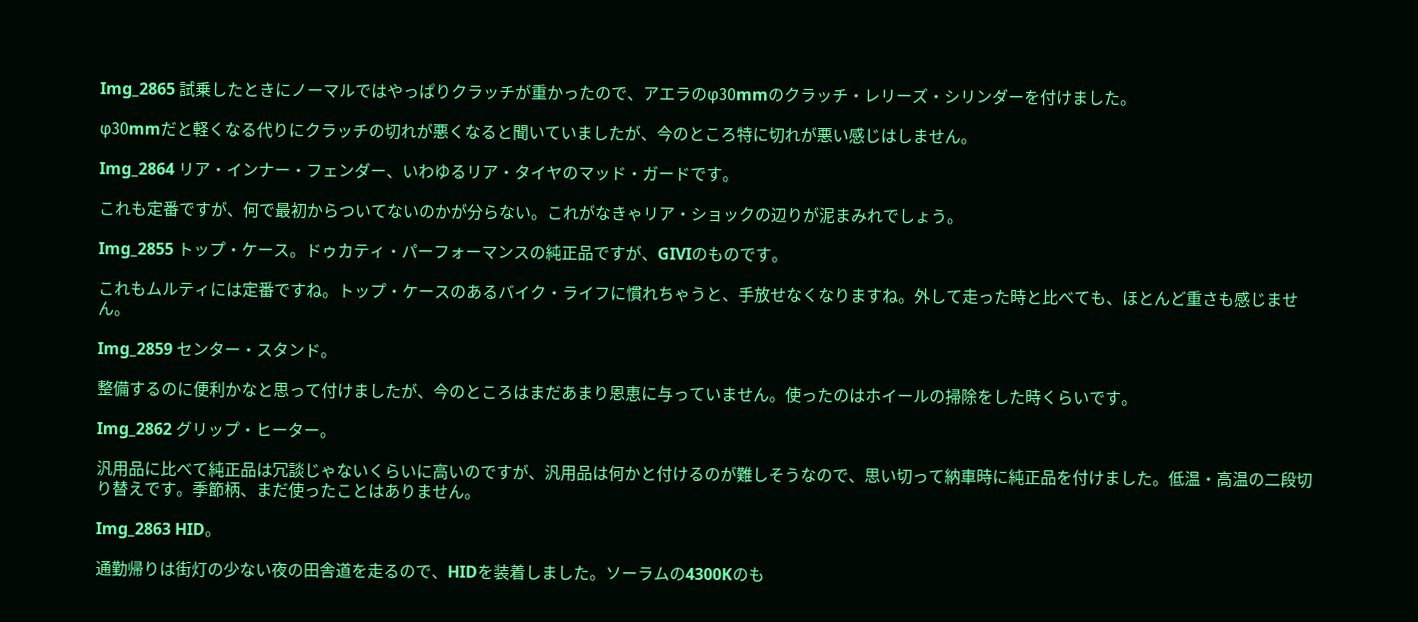Img_2865 試乗したときにノーマルではやっぱりクラッチが重かったので、アエラのφ30mmのクラッチ・レリーズ・シリンダーを付けました。

φ30mmだと軽くなる代りにクラッチの切れが悪くなると聞いていましたが、今のところ特に切れが悪い感じはしません。

Img_2864 リア・インナー・フェンダー、いわゆるリア・タイヤのマッド・ガードです。

これも定番ですが、何で最初からついてないのかが分らない。これがなきゃリア・ショックの辺りが泥まみれでしょう。

Img_2855 トップ・ケース。ドゥカティ・パーフォーマンスの純正品ですが、GIVIのものです。

これもムルティには定番ですね。トップ・ケースのあるバイク・ライフに慣れちゃうと、手放せなくなりますね。外して走った時と比べても、ほとんど重さも感じません。

Img_2859 センター・スタンド。

整備するのに便利かなと思って付けましたが、今のところはまだあまり恩恵に与っていません。使ったのはホイールの掃除をした時くらいです。

Img_2862 グリップ・ヒーター。

汎用品に比べて純正品は冗談じゃないくらいに高いのですが、汎用品は何かと付けるのが難しそうなので、思い切って納車時に純正品を付けました。低温・高温の二段切り替えです。季節柄、まだ使ったことはありません。

Img_2863 HID。

通勤帰りは街灯の少ない夜の田舎道を走るので、HIDを装着しました。ソーラムの4300Kのも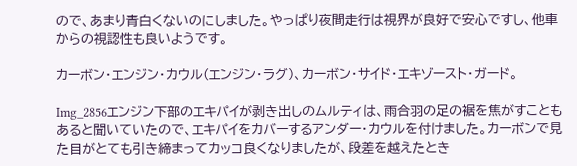ので、あまり青白くないのにしました。やっぱり夜間走行は視界が良好で安心ですし、他車からの視認性も良いようです。

カーボン・エンジン・カウル(エンジン・ラグ)、カーボン・サイド・エキゾースト・ガード。

Img_2856エンジン下部のエキパイが剥き出しのムルティは、雨合羽の足の裾を焦がすこともあると聞いていたので、エキパイをカバーするアンダー・カウルを付けました。カーボンで見た目がとても引き締まってカッコ良くなりましたが、段差を越えたとき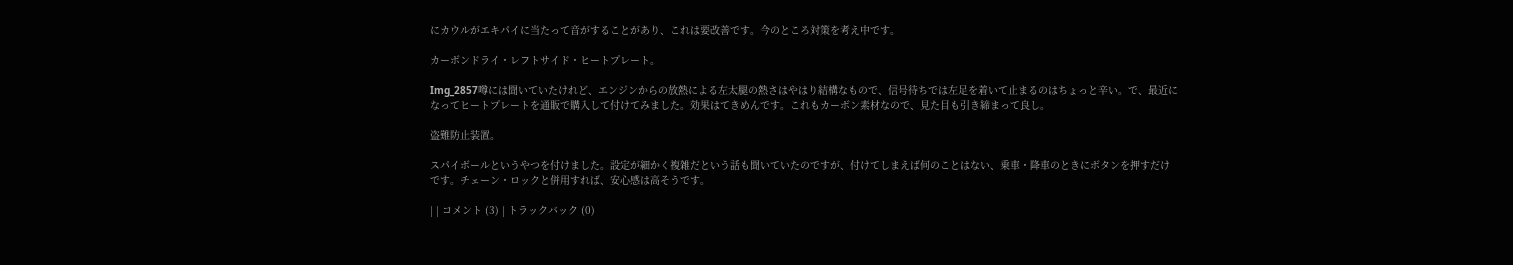にカウルがエキパイに当たって音がすることがあり、これは要改善です。今のところ対策を考え中です。

カーボンドライ・レフトサイド・ヒートプレート。

Img_2857噂には聞いていたけれど、エンジンからの放熱による左太腿の熱さはやはり結構なもので、信号待ちでは左足を着いて止まるのはちょっと辛い。で、最近になってヒートプレートを通販で購入して付けてみました。効果はてきめんです。これもカーボン素材なので、見た目も引き締まって良し。

盗難防止装置。

スパイボールというやつを付けました。設定が細かく複雑だという話も聞いていたのですが、付けてしまえば何のことはない、乗車・降車のときにボタンを押すだけです。チェーン・ロックと併用すれば、安心感は高そうです。

| | コメント (3) | トラックバック (0)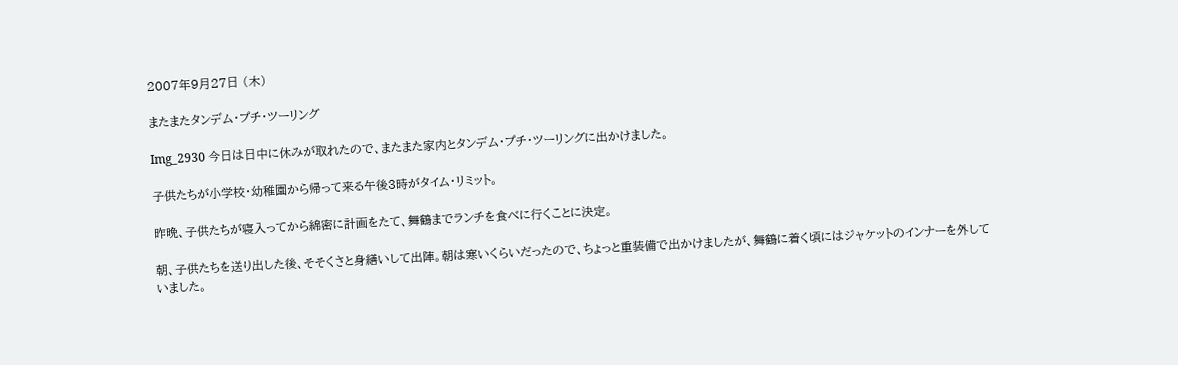2007年9月27日 (木)

またまたタンデム・プチ・ツーリング

Img_2930 今日は日中に休みが取れたので、またまた家内とタンデム・プチ・ツーリングに出かけました。

子供たちが小学校・幼稚園から帰って来る午後3時がタイム・リミット。

昨晩、子供たちが寝入ってから綿密に計画をたて、舞鶴までランチを食べに行くことに決定。

朝、子供たちを送り出した後、そそくさと身繕いして出陣。朝は寒いくらいだったので、ちょっと重装備で出かけましたが、舞鶴に着く頃にはジャケットのインナーを外していました。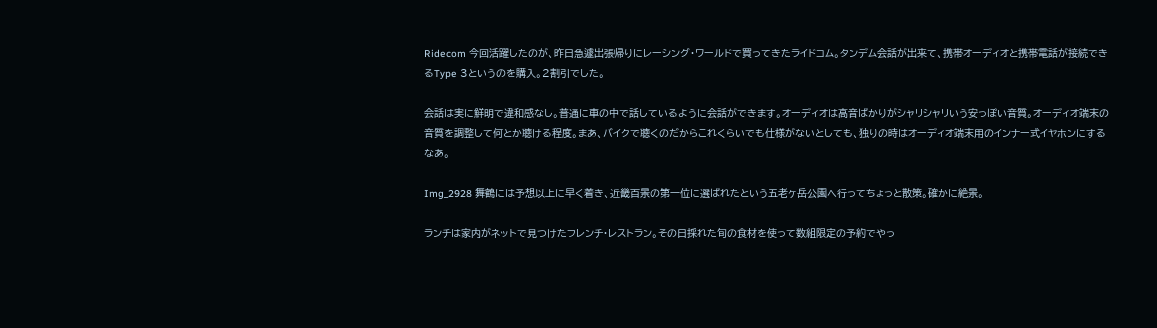Ridecom 今回活躍したのが、昨日急遽出張帰りにレーシング・ワールドで買ってきたライドコム。タンデム会話が出来て、携帯オーディオと携帯電話が接続できるType 3というのを購入。2割引でした。

会話は実に鮮明で違和感なし。普通に車の中で話しているように会話ができます。オーディオは高音ばかりがシャリシャリいう安っぽい音質。オーディオ端末の音質を調整して何とか聴ける程度。まあ、バイクで聴くのだからこれくらいでも仕様がないとしても、独りの時はオーディオ端末用のインナー式イヤホンにするなあ。

Img_2928 舞鶴には予想以上に早く着き、近畿百景の第一位に選ばれたという五老ヶ岳公園へ行ってちょっと散策。確かに絶景。

ランチは家内がネットで見つけたフレンチ・レストラン。その日採れた旬の食材を使って数組限定の予約でやっ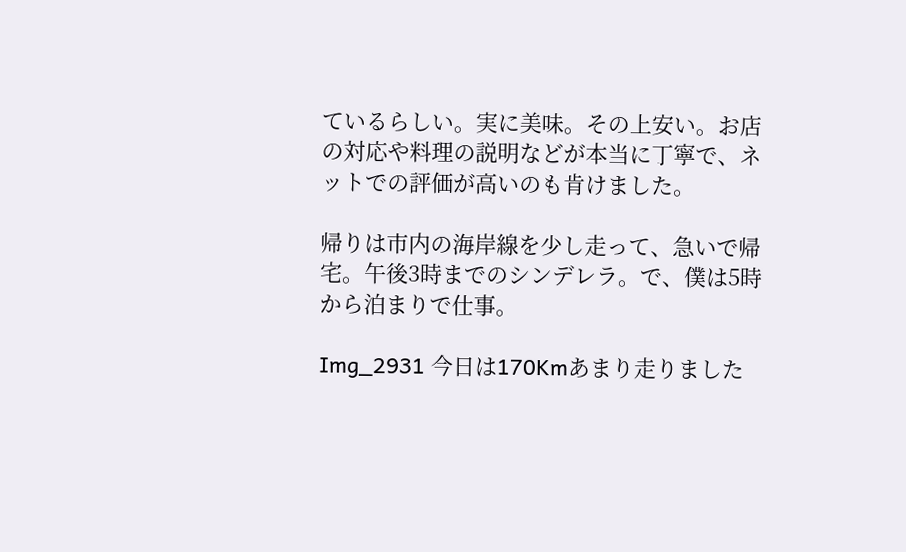ているらしい。実に美味。その上安い。お店の対応や料理の説明などが本当に丁寧で、ネットでの評価が高いのも肯けました。

帰りは市内の海岸線を少し走って、急いで帰宅。午後3時までのシンデレラ。で、僕は5時から泊まりで仕事。

Img_2931 今日は170Kmあまり走りました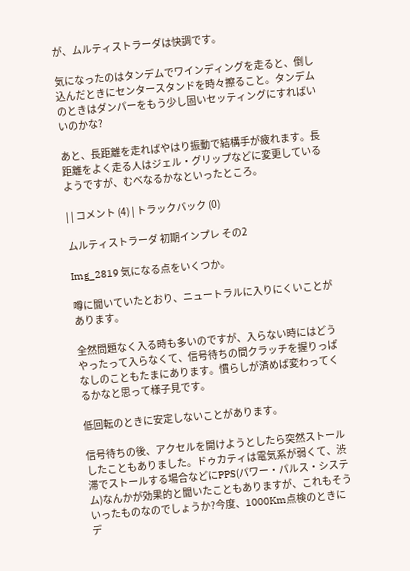が、ムルティストラーダは快調です。

気になったのはタンデムでワインディングを走ると、倒し込んだときにセンタースタンドを時々擦ること。タンデムのときはダンパーをもう少し固いセッティングにすればいいのかな?

あと、長距離を走ればやはり振動で結構手が疲れます。長距離をよく走る人はジェル・グリップなどに変更しているようですが、むべなるかなといったところ。

| | コメント (4) | トラックバック (0)

ムルティストラーダ 初期インプレ その2

Img_2819 気になる点をいくつか。

噂に聞いていたとおり、ニュートラルに入りにくいことがあります。

全然問題なく入る時も多いのですが、入らない時にはどうやったって入らなくて、信号待ちの間クラッチを握りっぱなしのこともたまにあります。慣らしが済めば変わってくるかなと思って様子見です。

低回転のときに安定しないことがあります。

信号待ちの後、アクセルを開けようとしたら突然ストールしたこともありました。ドゥカティは電気系が弱くて、渋滞でストールする場合などにPPS(パワー・パルス・システム)なんかが効果的と聞いたこともありますが、これもそういったものなのでしょうか?今度、1000Km点検のときにデ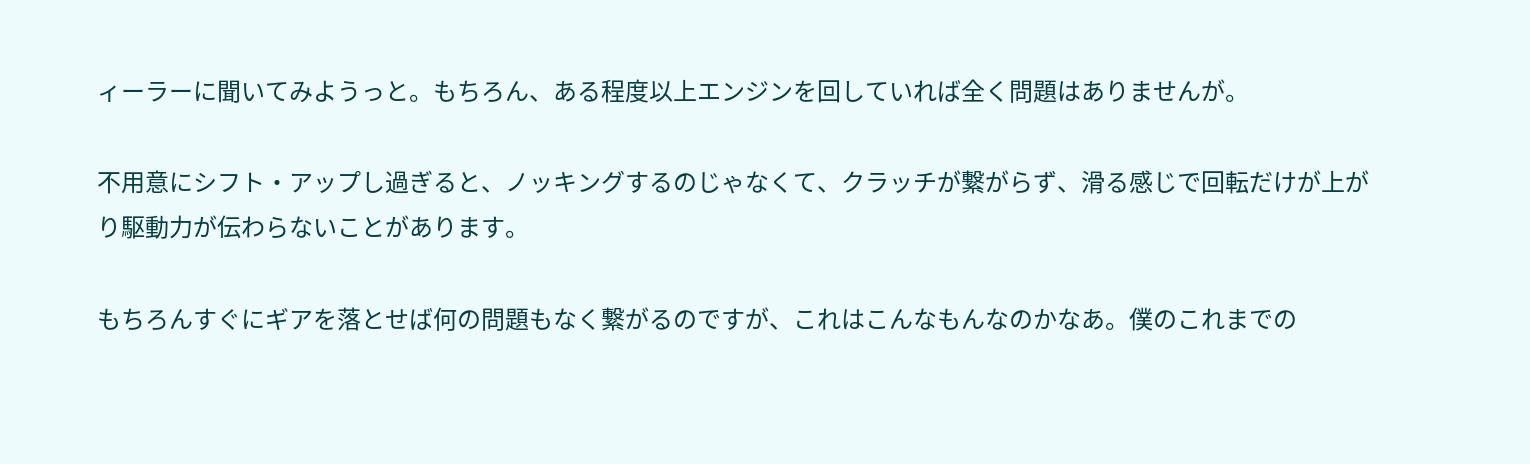ィーラーに聞いてみようっと。もちろん、ある程度以上エンジンを回していれば全く問題はありませんが。

不用意にシフト・アップし過ぎると、ノッキングするのじゃなくて、クラッチが繋がらず、滑る感じで回転だけが上がり駆動力が伝わらないことがあります。

もちろんすぐにギアを落とせば何の問題もなく繋がるのですが、これはこんなもんなのかなあ。僕のこれまでの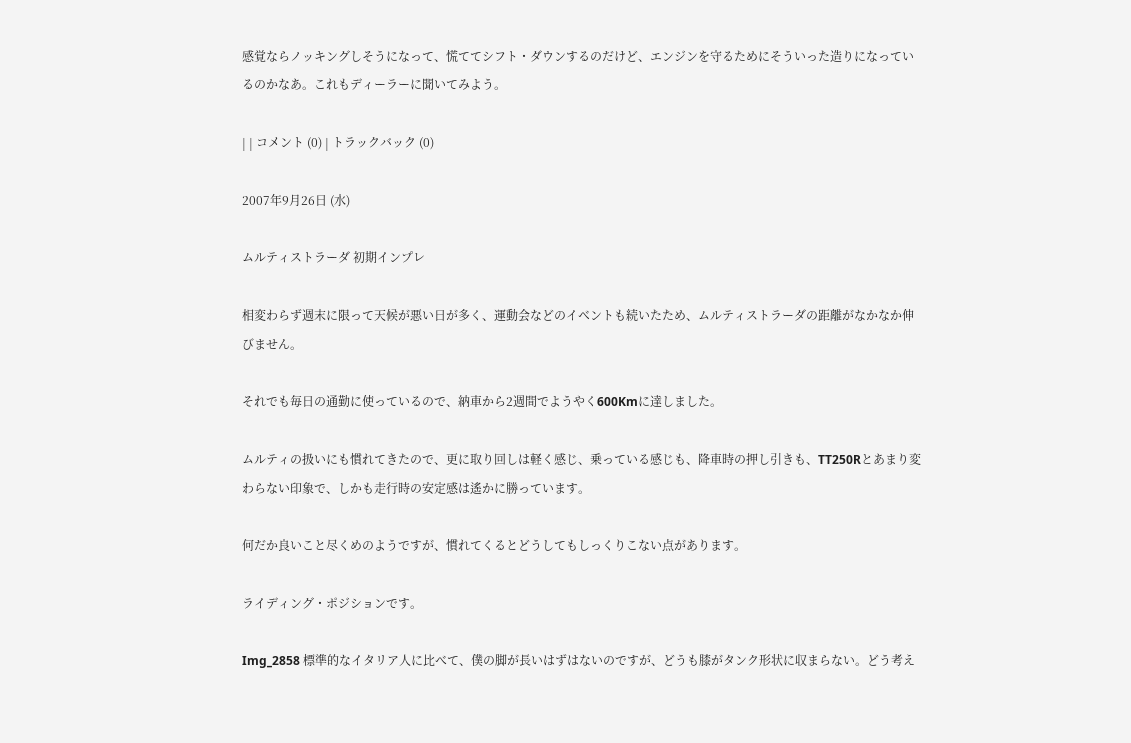感覚ならノッキングしそうになって、慌ててシフト・ダウンするのだけど、エンジンを守るためにそういった造りになっているのかなあ。これもディーラーに聞いてみよう。

| | コメント (0) | トラックバック (0)

2007年9月26日 (水)

ムルティストラーダ 初期インプレ

相変わらず週末に限って天候が悪い日が多く、運動会などのイベントも続いたため、ムルティストラーダの距離がなかなか伸びません。

それでも毎日の通勤に使っているので、納車から2週間でようやく600Kmに達しました。

ムルティの扱いにも慣れてきたので、更に取り回しは軽く感じ、乗っている感じも、降車時の押し引きも、TT250Rとあまり変わらない印象で、しかも走行時の安定感は遙かに勝っています。

何だか良いこと尽くめのようですが、慣れてくるとどうしてもしっくりこない点があります。

ライディング・ポジションです。

Img_2858 標準的なイタリア人に比べて、僕の脚が長いはずはないのですが、どうも膝がタンク形状に収まらない。どう考え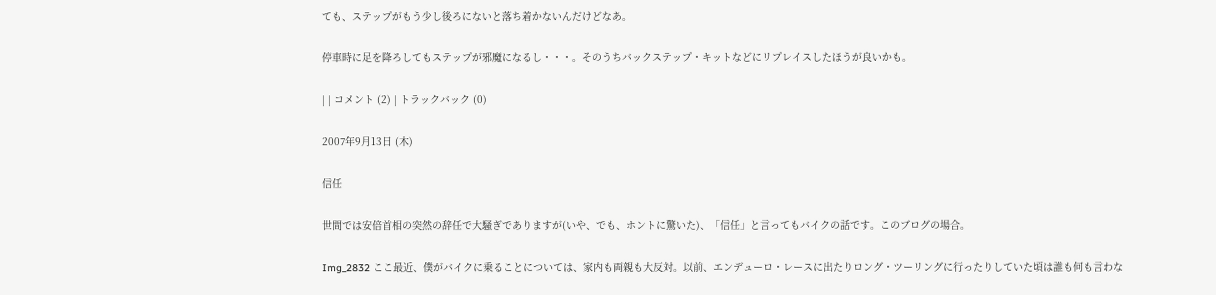ても、ステップがもう少し後ろにないと落ち着かないんだけどなあ。

停車時に足を降ろしてもステップが邪魔になるし・・・。そのうちバックステップ・キットなどにリプレイスしたほうが良いかも。

| | コメント (2) | トラックバック (0)

2007年9月13日 (木)

信任

世間では安倍首相の突然の辞任で大騒ぎでありますが(いや、でも、ホントに驚いた)、「信任」と言ってもバイクの話です。このブログの場合。

Img_2832 ここ最近、僕がバイクに乗ることについては、家内も両親も大反対。以前、エンデューロ・レースに出たりロング・ツーリングに行ったりしていた頃は誰も何も言わな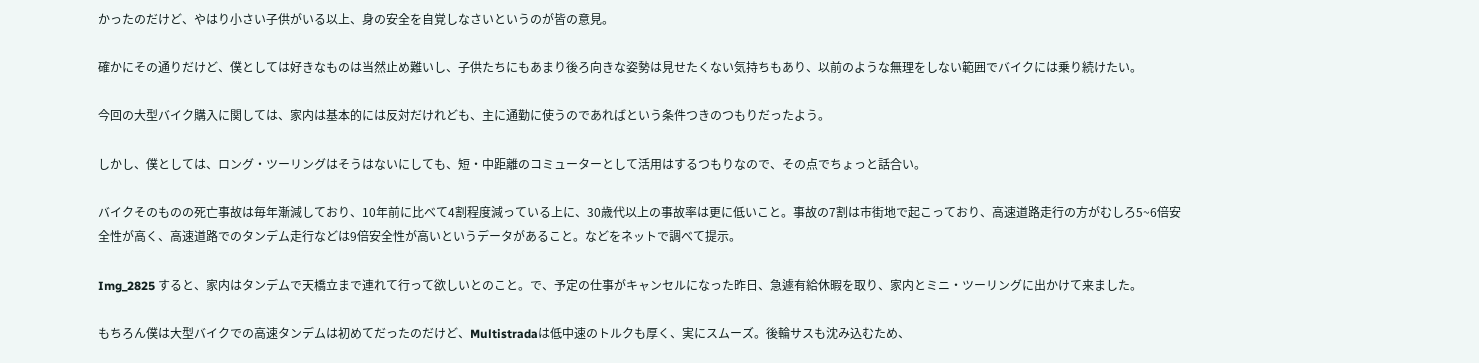かったのだけど、やはり小さい子供がいる以上、身の安全を自覚しなさいというのが皆の意見。

確かにその通りだけど、僕としては好きなものは当然止め難いし、子供たちにもあまり後ろ向きな姿勢は見せたくない気持ちもあり、以前のような無理をしない範囲でバイクには乗り続けたい。

今回の大型バイク購入に関しては、家内は基本的には反対だけれども、主に通勤に使うのであればという条件つきのつもりだったよう。

しかし、僕としては、ロング・ツーリングはそうはないにしても、短・中距離のコミューターとして活用はするつもりなので、その点でちょっと話合い。

バイクそのものの死亡事故は毎年漸減しており、10年前に比べて4割程度減っている上に、30歳代以上の事故率は更に低いこと。事故の7割は市街地で起こっており、高速道路走行の方がむしろ5~6倍安全性が高く、高速道路でのタンデム走行などは9倍安全性が高いというデータがあること。などをネットで調べて提示。

Img_2825 すると、家内はタンデムで天橋立まで連れて行って欲しいとのこと。で、予定の仕事がキャンセルになった昨日、急遽有給休暇を取り、家内とミニ・ツーリングに出かけて来ました。

もちろん僕は大型バイクでの高速タンデムは初めてだったのだけど、Multistradaは低中速のトルクも厚く、実にスムーズ。後輪サスも沈み込むため、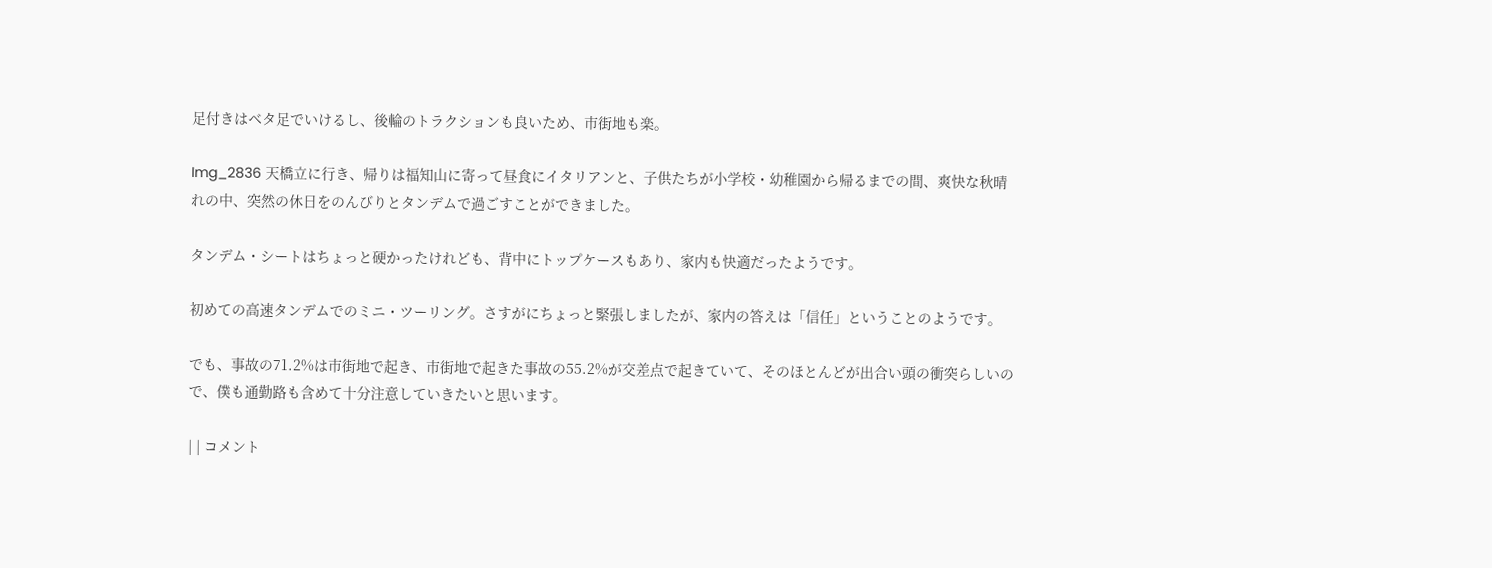足付きはベタ足でいけるし、後輪のトラクションも良いため、市街地も楽。

Img_2836 天橋立に行き、帰りは福知山に寄って昼食にイタリアンと、子供たちが小学校・幼稚園から帰るまでの間、爽快な秋晴れの中、突然の休日をのんびりとタンデムで過ごすことができました。

タンデム・シートはちょっと硬かったけれども、背中にトップケースもあり、家内も快適だったようです。

初めての高速タンデムでのミニ・ツーリング。さすがにちょっと緊張しましたが、家内の答えは「信任」ということのようです。

でも、事故の71.2%は市街地で起き、市街地で起きた事故の55.2%が交差点で起きていて、そのほとんどが出合い頭の衝突らしいので、僕も通勤路も含めて十分注意していきたいと思います。

| | コメント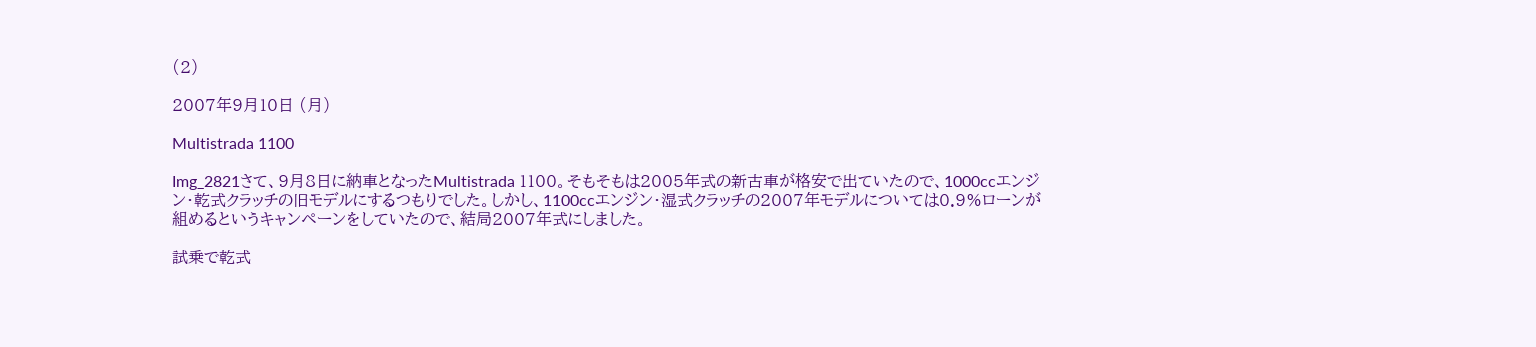(2)

2007年9月10日 (月)

Multistrada 1100

Img_2821さて、9月8日に納車となったMultistrada 1100。そもそもは2005年式の新古車が格安で出ていたので、1000ccエンジン・乾式クラッチの旧モデルにするつもりでした。しかし、1100ccエンジン・湿式クラッチの2007年モデルについては0.9%ローンが組めるというキャンペーンをしていたので、結局2007年式にしました。

試乗で乾式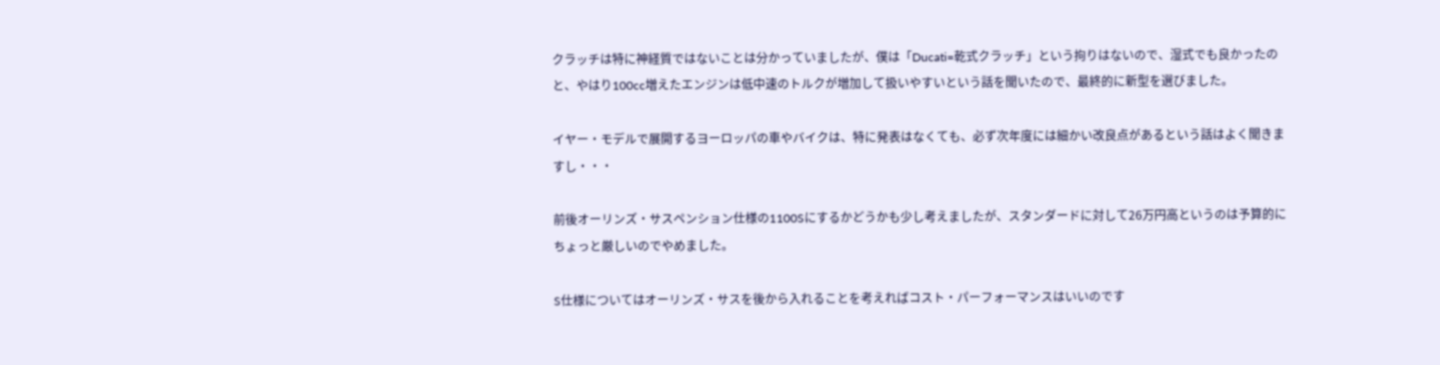クラッチは特に神経質ではないことは分かっていましたが、僕は「Ducati=乾式クラッチ」という拘りはないので、湿式でも良かったのと、やはり100cc増えたエンジンは低中速のトルクが増加して扱いやすいという話を聞いたので、最終的に新型を選びました。

イヤー・モデルで展開するヨーロッパの車やバイクは、特に発表はなくても、必ず次年度には細かい改良点があるという話はよく聞きますし・・・

前後オーリンズ・サスペンション仕様の1100Sにするかどうかも少し考えましたが、スタンダードに対して26万円高というのは予算的にちょっと厳しいのでやめました。

S仕様についてはオーリンズ・サスを後から入れることを考えればコスト・パーフォーマンスはいいのです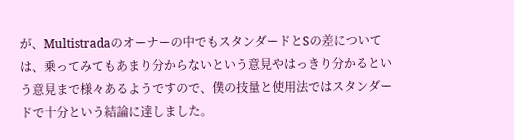が、Multistradaのオーナーの中でもスタンダードとSの差については、乗ってみてもあまり分からないという意見やはっきり分かるという意見まで様々あるようですので、僕の技量と使用法ではスタンダードで十分という結論に達しました。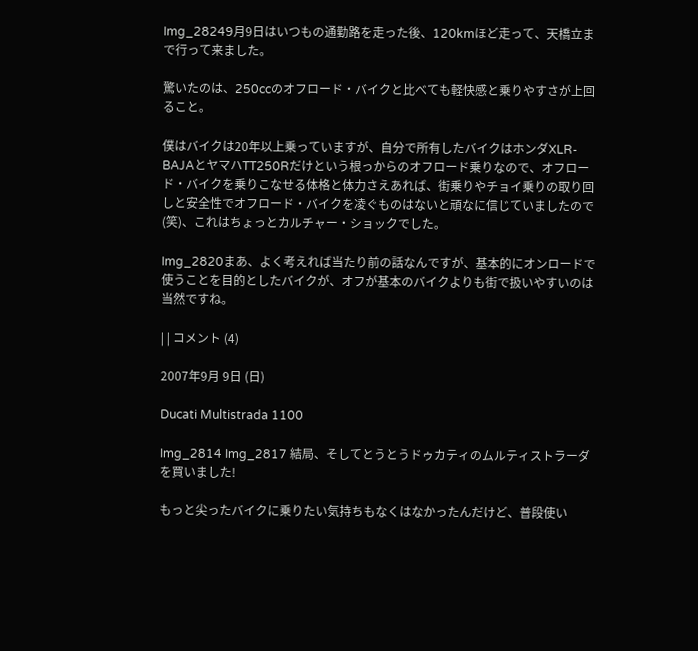Img_28249月9日はいつもの通勤路を走った後、120kmほど走って、天橋立まで行って来ました。

驚いたのは、250ccのオフロード・バイクと比べても軽快感と乗りやすさが上回ること。

僕はバイクは20年以上乗っていますが、自分で所有したバイクはホンダXLR-BAJAとヤマハTT250Rだけという根っからのオフロード乗りなので、オフロード・バイクを乗りこなせる体格と体力さえあれば、街乗りやチョイ乗りの取り回しと安全性でオフロード・バイクを凌ぐものはないと頑なに信じていましたので(笑)、これはちょっとカルチャー・ショックでした。

Img_2820まあ、よく考えれば当たり前の話なんですが、基本的にオンロードで使うことを目的としたバイクが、オフが基本のバイクよりも街で扱いやすいのは当然ですね。

| | コメント (4)

2007年9月 9日 (日)

Ducati Multistrada 1100

Img_2814 Img_2817 結局、そしてとうとうドゥカティのムルティストラーダを買いました!

もっと尖ったバイクに乗りたい気持ちもなくはなかったんだけど、普段使い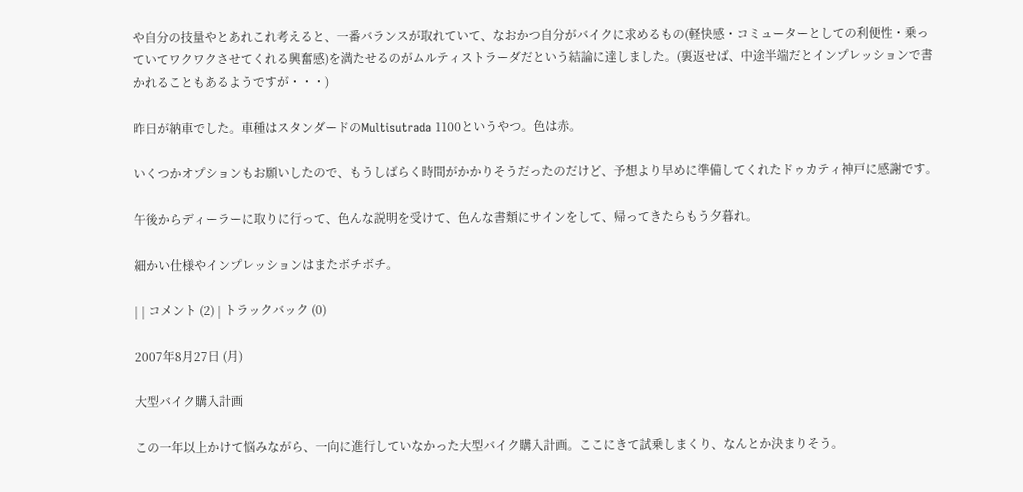や自分の技量やとあれこれ考えると、一番バランスが取れていて、なおかつ自分がバイクに求めるもの(軽快感・コミューターとしての利便性・乗っていてワクワクさせてくれる興奮感)を満たせるのがムルティストラーダだという結論に達しました。(裏返せば、中途半端だとインプレッションで書かれることもあるようですが・・・)

昨日が納車でした。車種はスタンダードのMultisutrada 1100というやつ。色は赤。

いくつかオプションもお願いしたので、もうしばらく時間がかかりそうだったのだけど、予想より早めに準備してくれたドゥカティ神戸に感謝です。

午後からディーラーに取りに行って、色んな説明を受けて、色んな書類にサインをして、帰ってきたらもう夕暮れ。

細かい仕様やインプレッションはまたボチボチ。

| | コメント (2) | トラックバック (0)

2007年8月27日 (月)

大型バイク購入計画

この一年以上かけて悩みながら、一向に進行していなかった大型バイク購入計画。ここにきて試乗しまくり、なんとか決まりそう。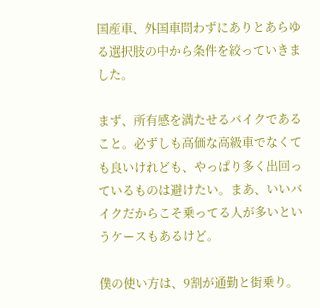国産車、外国車問わずにありとあらゆる選択肢の中から条件を絞っていきました。

まず、所有感を満たせるバイクであること。必ずしも高価な高級車でなくても良いけれども、やっぱり多く出回っているものは避けたい。まあ、いいバイクだからこそ乗ってる人が多いというケースもあるけど。

僕の使い方は、9割が通勤と街乗り。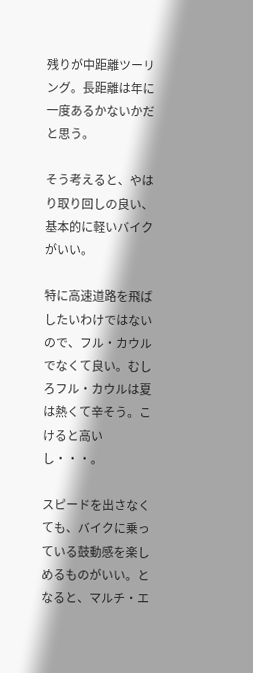残りが中距離ツーリング。長距離は年に一度あるかないかだと思う。

そう考えると、やはり取り回しの良い、基本的に軽いバイクがいい。

特に高速道路を飛ばしたいわけではないので、フル・カウルでなくて良い。むしろフル・カウルは夏は熱くて辛そう。こけると高いし・・・。

スピードを出さなくても、バイクに乗っている鼓動感を楽しめるものがいい。となると、マルチ・エ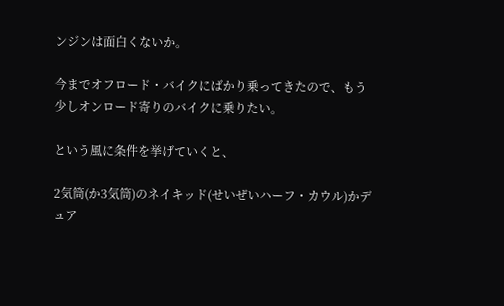ンジンは面白くないか。

今までオフロード・バイクにばかり乗ってきたので、もう少しオンロード寄りのバイクに乗りたい。

という風に条件を挙げていくと、

2気筒(か3気筒)のネイキッド(せいぜいハーフ・カウル)かデュア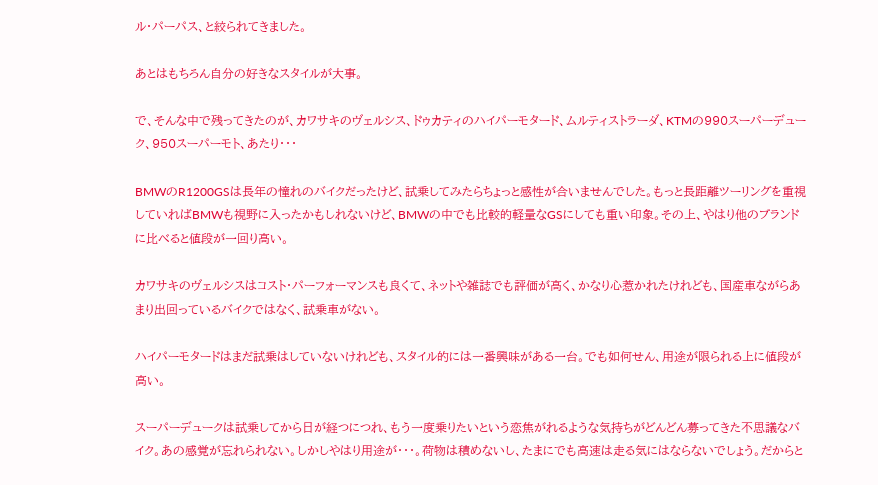ル・パーパス、と絞られてきました。

あとはもちろん自分の好きなスタイルが大事。

で、そんな中で残ってきたのが、カワサキのヴェルシス、ドゥカティのハイパーモタード、ムルティストラーダ、KTMの990スーパーデューク、950スーパーモト、あたり・・・

BMWのR1200GSは長年の憧れのバイクだったけど、試乗してみたらちょっと感性が合いませんでした。もっと長距離ツーリングを重視していればBMWも視野に入ったかもしれないけど、BMWの中でも比較的軽量なGSにしても重い印象。その上、やはり他のブランドに比べると値段が一回り高い。

カワサキのヴェルシスはコスト・パーフォーマンスも良くて、ネットや雑誌でも評価が高く、かなり心惹かれたけれども、国産車ながらあまり出回っているバイクではなく、試乗車がない。

ハイパーモタードはまだ試乗はしていないけれども、スタイル的には一番興味がある一台。でも如何せん、用途が限られる上に値段が高い。

スーパーデュークは試乗してから日が経つにつれ、もう一度乗りたいという恋焦がれるような気持ちがどんどん募ってきた不思議なバイク。あの感覚が忘れられない。しかしやはり用途が・・・。荷物は積めないし、たまにでも高速は走る気にはならないでしょう。だからと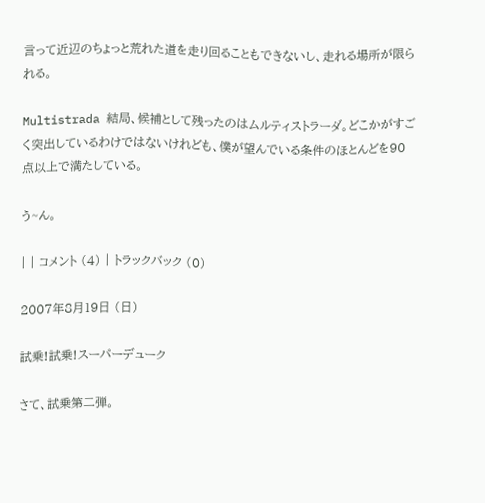言って近辺のちょっと荒れた道を走り回ることもできないし、走れる場所が限られる。

Multistrada 結局、候補として残ったのはムルティストラーダ。どこかがすごく突出しているわけではないけれども、僕が望んでいる条件のほとんどを90点以上で満たしている。

う~ん。

| | コメント (4) | トラックバック (0)

2007年8月19日 (日)

試乗!試乗!スーパーデューク

さて、試乗第二弾。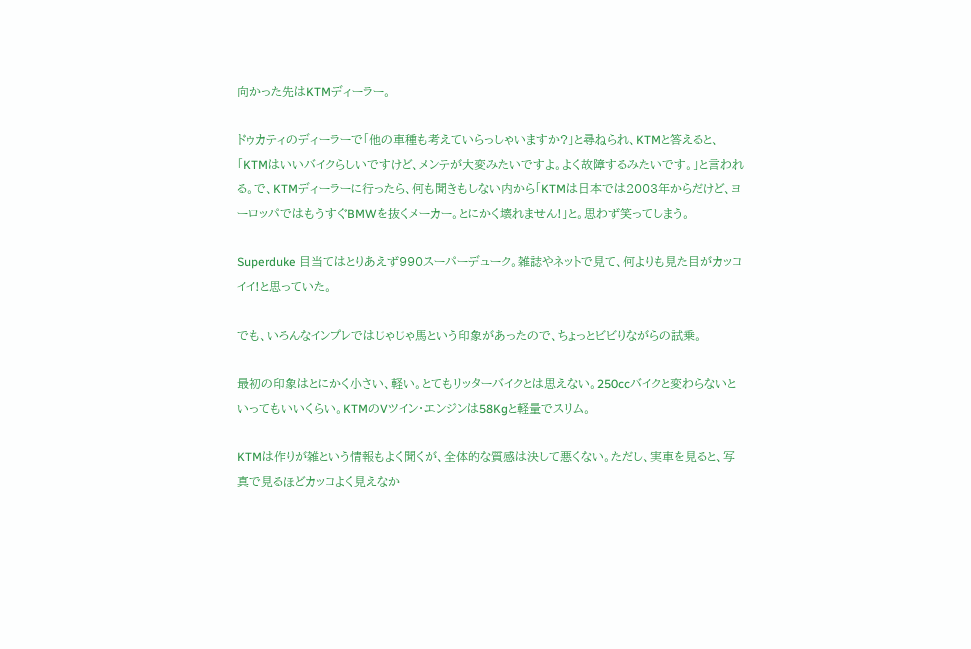向かった先はKTMディーラー。

ドゥカティのディーラーで「他の車種も考えていらっしゃいますか?」と尋ねられ、KTMと答えると、「KTMはいいバイクらしいですけど、メンテが大変みたいですよ。よく故障するみたいです。」と言われる。で、KTMディーラーに行ったら、何も聞きもしない内から「KTMは日本では2003年からだけど、ヨーロッパではもうすぐBMWを抜くメーカー。とにかく壊れません!」と。思わず笑ってしまう。

Superduke 目当てはとりあえず990スーパーデューク。雑誌やネットで見て、何よりも見た目がカッコイイ!と思っていた。

でも、いろんなインプレではじゃじゃ馬という印象があったので、ちょっとビビりながらの試乗。

最初の印象はとにかく小さい、軽い。とてもリッターバイクとは思えない。250ccバイクと変わらないといってもいいくらい。KTMのVツイン・エンジンは58Kgと軽量でスリム。

KTMは作りが雑という情報もよく聞くが、全体的な質感は決して悪くない。ただし、実車を見ると、写真で見るほどカッコよく見えなか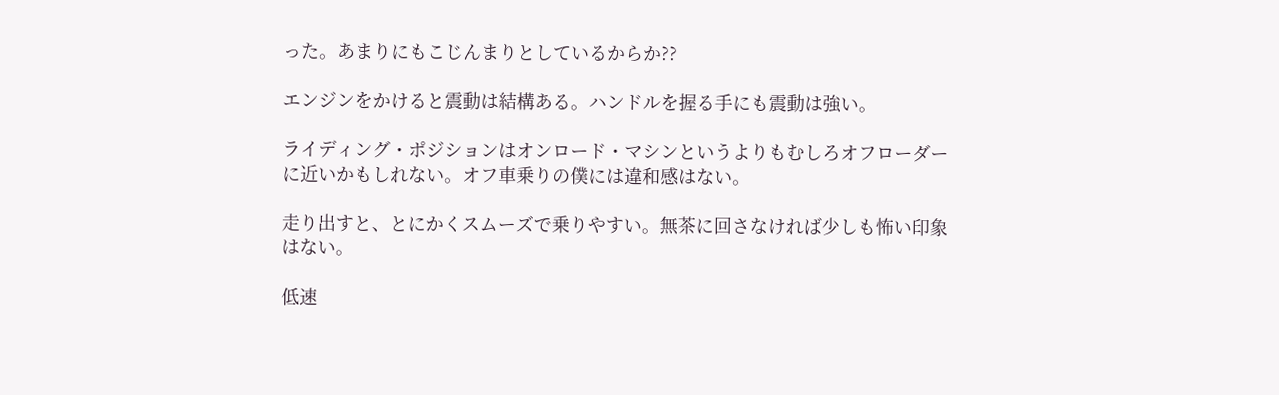った。あまりにもこじんまりとしているからか??

エンジンをかけると震動は結構ある。ハンドルを握る手にも震動は強い。

ライディング・ポジションはオンロード・マシンというよりもむしろオフローダーに近いかもしれない。オフ車乗りの僕には違和感はない。

走り出すと、とにかくスムーズで乗りやすい。無茶に回さなければ少しも怖い印象はない。

低速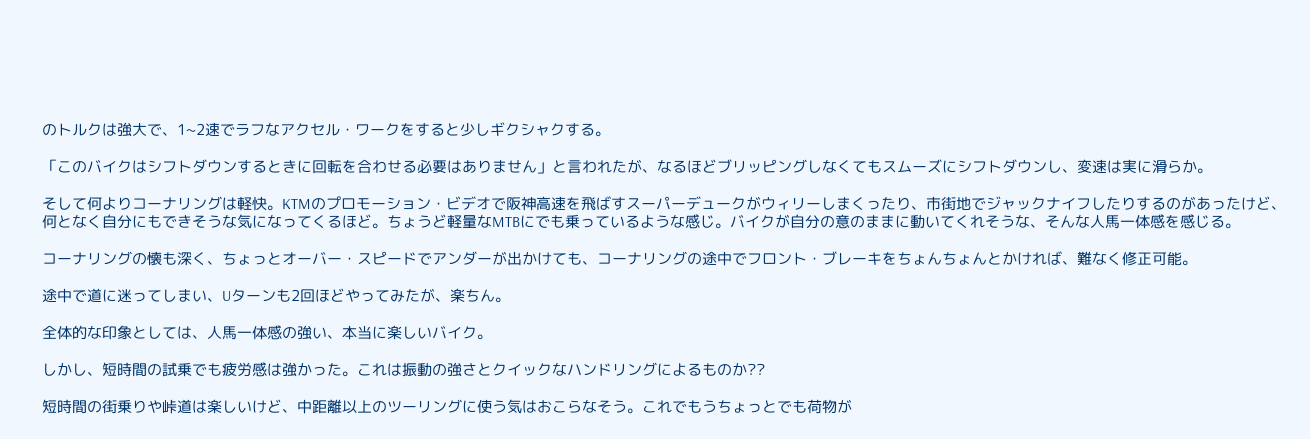のトルクは強大で、1~2速でラフなアクセル・ワークをすると少しギクシャクする。

「このバイクはシフトダウンするときに回転を合わせる必要はありません」と言われたが、なるほどブリッピングしなくてもスムーズにシフトダウンし、変速は実に滑らか。

そして何よりコーナリングは軽快。KTMのプロモーション・ビデオで阪神高速を飛ばすスーパーデュークがウィリーしまくったり、市街地でジャックナイフしたりするのがあったけど、何となく自分にもできそうな気になってくるほど。ちょうど軽量なMTBにでも乗っているような感じ。バイクが自分の意のままに動いてくれそうな、そんな人馬一体感を感じる。

コーナリングの懐も深く、ちょっとオーバー・スピードでアンダーが出かけても、コーナリングの途中でフロント・ブレーキをちょんちょんとかければ、難なく修正可能。

途中で道に迷ってしまい、Uターンも2回ほどやってみたが、楽ちん。

全体的な印象としては、人馬一体感の強い、本当に楽しいバイク。

しかし、短時間の試乗でも疲労感は強かった。これは振動の強さとクイックなハンドリングによるものか??

短時間の街乗りや峠道は楽しいけど、中距離以上のツーリングに使う気はおこらなそう。これでもうちょっとでも荷物が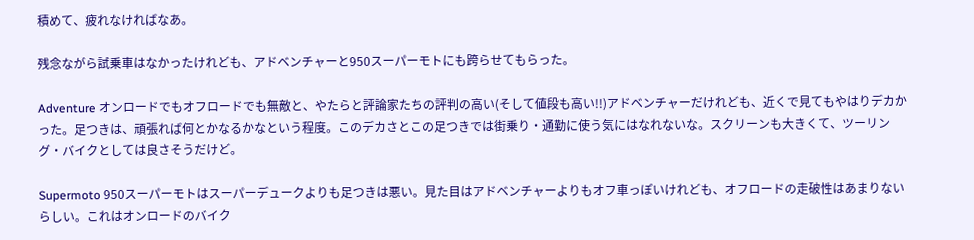積めて、疲れなければなあ。

残念ながら試乗車はなかったけれども、アドベンチャーと950スーパーモトにも跨らせてもらった。

Adventure オンロードでもオフロードでも無敵と、やたらと評論家たちの評判の高い(そして値段も高い!!)アドベンチャーだけれども、近くで見てもやはりデカかった。足つきは、頑張れば何とかなるかなという程度。このデカさとこの足つきでは街乗り・通勤に使う気にはなれないな。スクリーンも大きくて、ツーリング・バイクとしては良さそうだけど。

Supermoto 950スーパーモトはスーパーデュークよりも足つきは悪い。見た目はアドベンチャーよりもオフ車っぽいけれども、オフロードの走破性はあまりないらしい。これはオンロードのバイク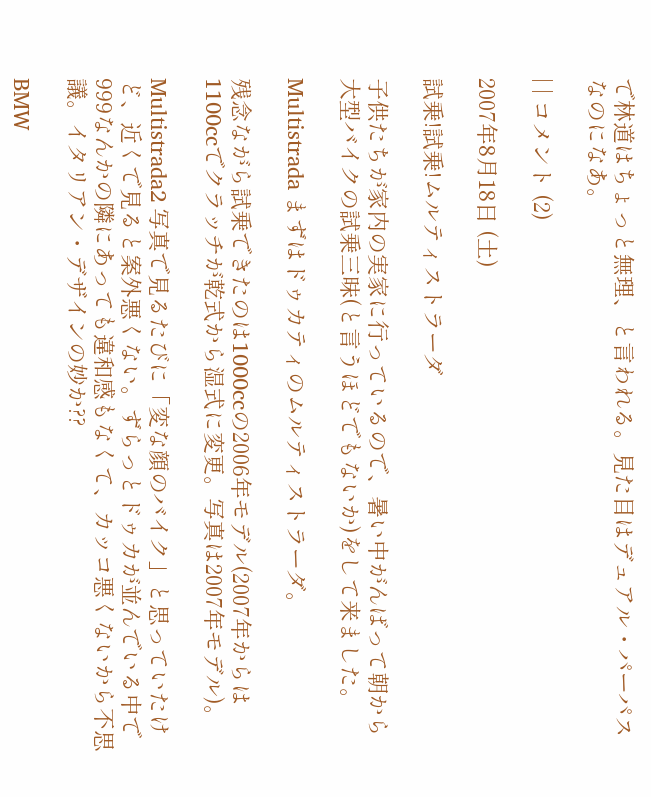で林道はちょっと無理、と言われる。見た目はデュアル・パーパスなのになあ。

| | コメント (2)

2007年8月18日 (土)

試乗!試乗!ムルティストラーダ

子供たちが家内の実家に行っているので、暑い中がんばって朝から大型バイクの試乗三昧(と言うほどでもないか)をして来ました。

Multistrada まずはドゥカティのムルティストラーダ。

残念ながら試乗できたのは1000ccの2006年モデル(2007年からは1100ccでクラッチが乾式から湿式に変更。写真は2007年モデル)。

Multistrada2 写真で見るたびに「変な顔のバイク」と思っていたけど、近くで見ると案外悪くない。ずらっとドゥカが並んでいる中で999なんかの隣にあっても違和感もなくて、カッコ悪くないから不思議。イタリアン・デザインの妙か??

BMW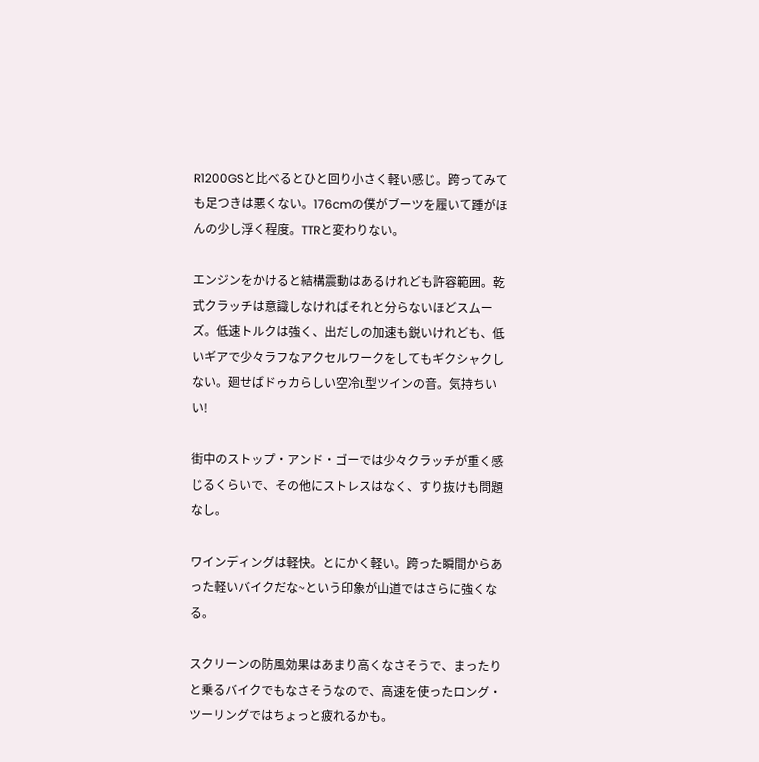R1200GSと比べるとひと回り小さく軽い感じ。跨ってみても足つきは悪くない。176cmの僕がブーツを履いて踵がほんの少し浮く程度。TTRと変わりない。

エンジンをかけると結構震動はあるけれども許容範囲。乾式クラッチは意識しなければそれと分らないほどスムーズ。低速トルクは強く、出だしの加速も鋭いけれども、低いギアで少々ラフなアクセルワークをしてもギクシャクしない。廻せばドゥカらしい空冷L型ツインの音。気持ちいい!

街中のストップ・アンド・ゴーでは少々クラッチが重く感じるくらいで、その他にストレスはなく、すり抜けも問題なし。

ワインディングは軽快。とにかく軽い。跨った瞬間からあった軽いバイクだな~という印象が山道ではさらに強くなる。

スクリーンの防風効果はあまり高くなさそうで、まったりと乗るバイクでもなさそうなので、高速を使ったロング・ツーリングではちょっと疲れるかも。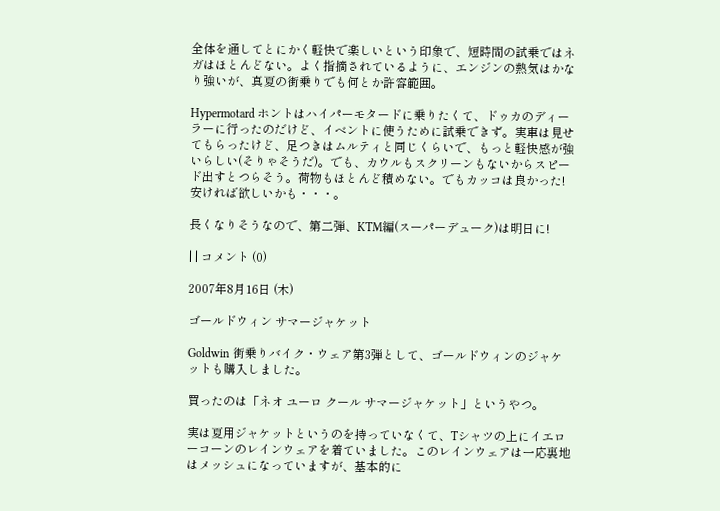全体を通してとにかく軽快で楽しいという印象で、短時間の試乗ではネガはほとんどない。よく指摘されているように、エンジンの熱気はかなり強いが、真夏の街乗りでも何とか許容範囲。

Hypermotard ホントはハイパーモタードに乗りたくて、ドゥカのディーラーに行ったのだけど、イベントに使うために試乗できず。実車は見せてもらったけど、足つきはムルティと同じくらいで、もっと軽快感が強いらしい(そりゃそうだ)。でも、カウルもスクリーンもないからスピード出すとつらそう。荷物もほとんど積めない。でもカッコは良かった!安ければ欲しいかも・・・。

長くなりそうなので、第二弾、KTM編(スーパーデューク)は明日に!

| | コメント (0)

2007年8月16日 (木)

ゴールドウィン サマージャケット

Goldwin 街乗りバイク・ウェア第3弾として、ゴールドウィンのジャケットも購入しました。

買ったのは「ネオ ユーロ クール サマージャケット」というやつ。

実は夏用ジャケットというのを持っていなくて、Tシャツの上にイエローコーンのレインウェアを着ていました。このレインウェアは一応裏地はメッシュになっていますが、基本的に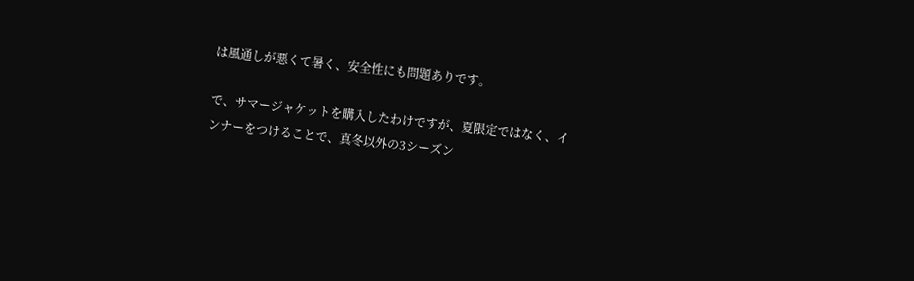は風通しが悪くて暑く、安全性にも問題ありです。

で、サマージャケットを購入したわけですが、夏限定ではなく、インナーをつけることで、真冬以外の3シーズン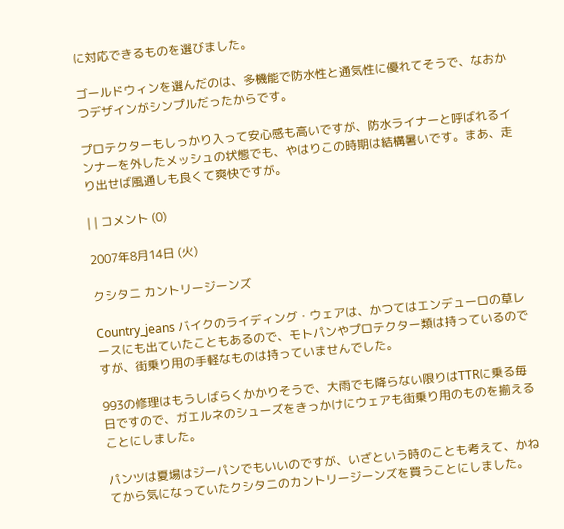に対応できるものを選びました。

ゴールドウィンを選んだのは、多機能で防水性と通気性に優れてそうで、なおかつデザインがシンプルだったからです。

プロテクターもしっかり入って安心感も高いですが、防水ライナーと呼ばれるインナーを外したメッシュの状態でも、やはりこの時期は結構暑いです。まあ、走り出せば風通しも良くて爽快ですが。

| | コメント (0)

2007年8月14日 (火)

クシタニ カントリージーンズ

Country_jeans バイクのライディング・ウェアは、かつてはエンデューロの草レースにも出ていたこともあるので、モトパンやプロテクター類は持っているのですが、街乗り用の手軽なものは持っていませんでした。

993の修理はもうしばらくかかりそうで、大雨でも降らない限りはTTRに乗る毎日ですので、ガエルネのシューズをきっかけにウェアも街乗り用のものを揃えることにしました。

パンツは夏場はジーパンでもいいのですが、いざという時のことも考えて、かねてから気になっていたクシタニのカントリージーンズを買うことにしました。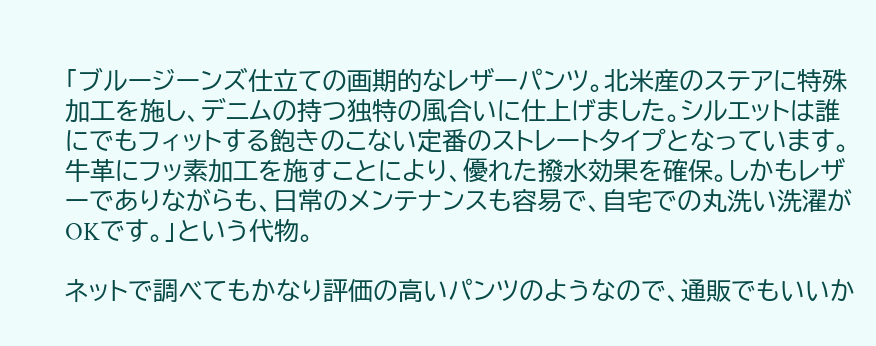「ブルージーンズ仕立ての画期的なレザーパンツ。北米産のステアに特殊加工を施し、デニムの持つ独特の風合いに仕上げました。シルエットは誰にでもフィットする飽きのこない定番のストレートタイプとなっています。牛革にフッ素加工を施すことにより、優れた撥水効果を確保。しかもレザーでありながらも、日常のメンテナンスも容易で、自宅での丸洗い洗濯がOKです。」という代物。

ネットで調べてもかなり評価の高いパンツのようなので、通販でもいいか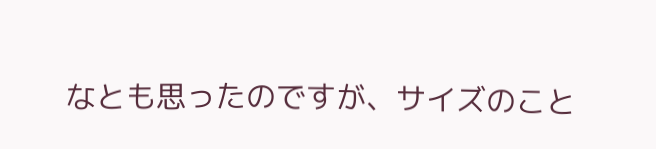なとも思ったのですが、サイズのこと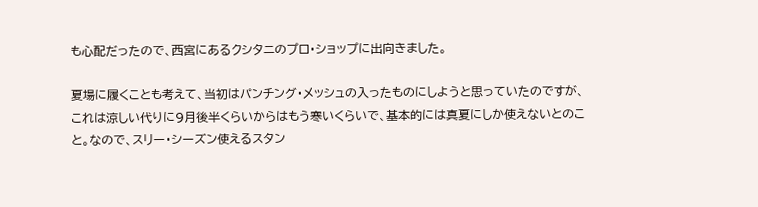も心配だったので、西宮にあるクシタニのプロ・ショップに出向きました。

夏場に履くことも考えて、当初はパンチング・メッシュの入ったものにしようと思っていたのですが、これは涼しい代りに9月後半くらいからはもう寒いくらいで、基本的には真夏にしか使えないとのこと。なので、スリー・シーズン使えるスタン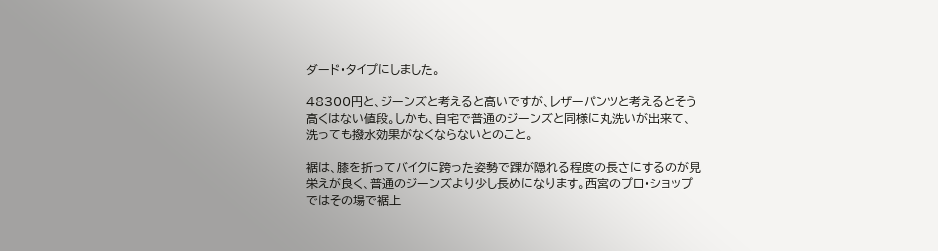ダード・タイプにしました。

48300円と、ジーンズと考えると高いですが、レザーパンツと考えるとそう高くはない値段。しかも、自宅で普通のジーンズと同様に丸洗いが出来て、洗っても撥水効果がなくならないとのこと。

裾は、膝を折ってバイクに跨った姿勢で踝が隠れる程度の長さにするのが見栄えが良く、普通のジーンズより少し長めになります。西宮のプロ・ショップではその場で裾上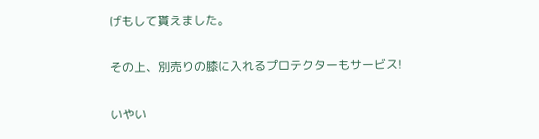げもして貰えました。

その上、別売りの膝に入れるプロテクターもサービス!

いやい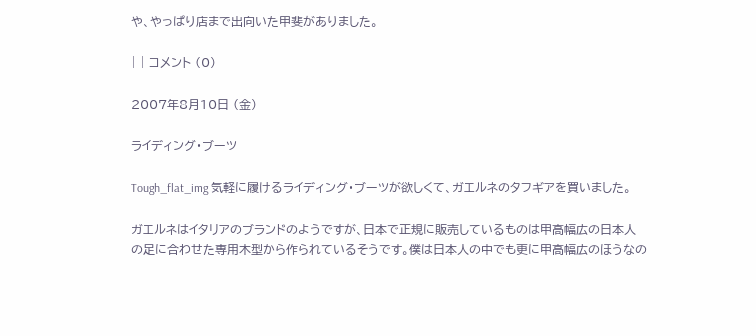や、やっぱり店まで出向いた甲斐がありました。

| | コメント (0)

2007年8月10日 (金)

ライディング・ブーツ

Tough_flat_img 気軽に履けるライディング・ブーツが欲しくて、ガエルネのタフギアを買いました。

ガエルネはイタリアのブランドのようですが、日本で正規に販売しているものは甲高幅広の日本人の足に合わせた専用木型から作られているそうです。僕は日本人の中でも更に甲高幅広のほうなの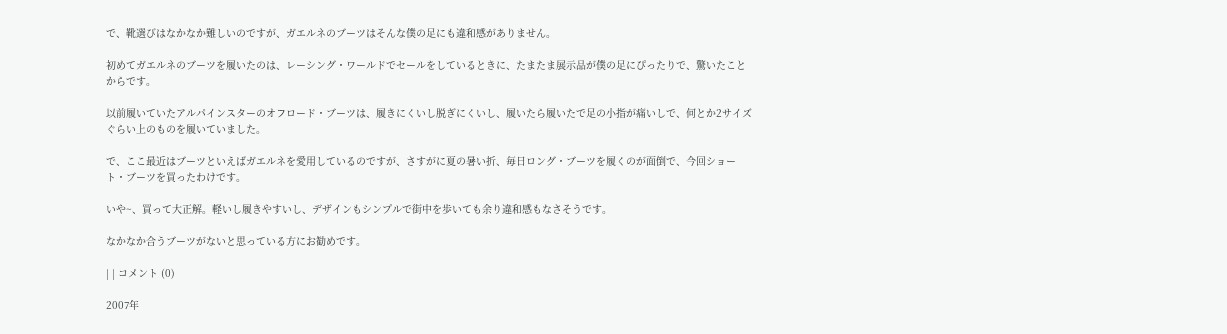で、靴選びはなかなか難しいのですが、ガエルネのブーツはそんな僕の足にも違和感がありません。

初めてガエルネのブーツを履いたのは、レーシング・ワールドでセールをしているときに、たまたま展示品が僕の足にぴったりで、驚いたことからです。

以前履いていたアルパインスターのオフロード・ブーツは、履きにくいし脱ぎにくいし、履いたら履いたで足の小指が痛いしで、何とか2サイズぐらい上のものを履いていました。

で、ここ最近はブーツといえばガエルネを愛用しているのですが、さすがに夏の暑い折、毎日ロング・ブーツを履くのが面倒で、今回ショート・ブーツを買ったわけです。

いや~、買って大正解。軽いし履きやすいし、デザインもシンプルで街中を歩いても余り違和感もなさそうです。

なかなか合うブーツがないと思っている方にお勧めです。

| | コメント (0)

2007年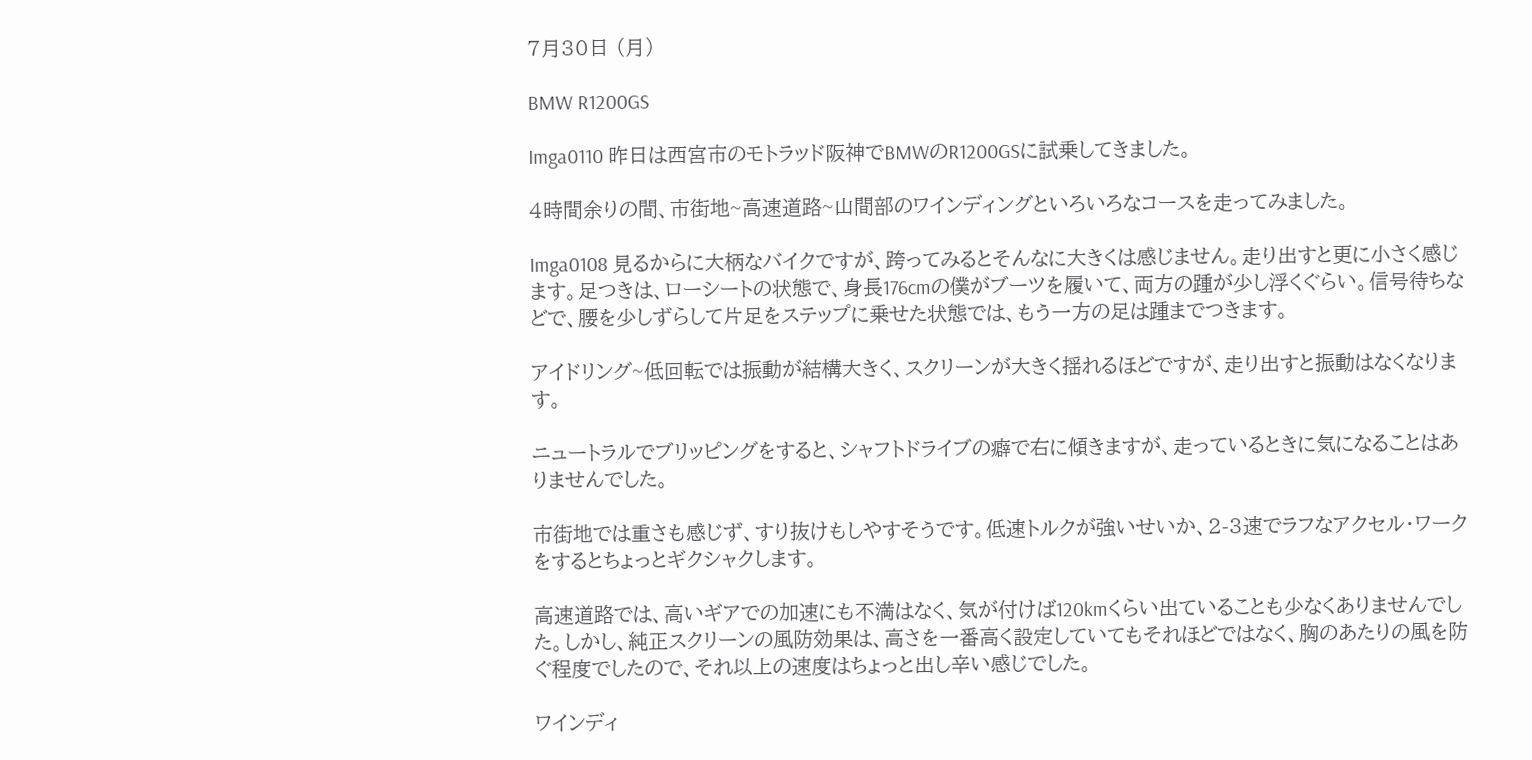7月30日 (月)

BMW R1200GS

Imga0110 昨日は西宮市のモトラッド阪神でBMWのR1200GSに試乗してきました。

4時間余りの間、市街地~高速道路~山間部のワインディングといろいろなコースを走ってみました。

Imga0108 見るからに大柄なバイクですが、跨ってみるとそんなに大きくは感じません。走り出すと更に小さく感じます。足つきは、ローシートの状態で、身長176cmの僕がブーツを履いて、両方の踵が少し浮くぐらい。信号待ちなどで、腰を少しずらして片足をステップに乗せた状態では、もう一方の足は踵までつきます。

アイドリング~低回転では振動が結構大きく、スクリーンが大きく揺れるほどですが、走り出すと振動はなくなります。

ニュートラルでブリッピングをすると、シャフトドライブの癖で右に傾きますが、走っているときに気になることはありませんでした。

市街地では重さも感じず、すり抜けもしやすそうです。低速トルクが強いせいか、2-3速でラフなアクセル・ワークをするとちょっとギクシャクします。

高速道路では、高いギアでの加速にも不満はなく、気が付けば120kmくらい出ていることも少なくありませんでした。しかし、純正スクリーンの風防効果は、高さを一番高く設定していてもそれほどではなく、胸のあたりの風を防ぐ程度でしたので、それ以上の速度はちょっと出し辛い感じでした。

ワインディ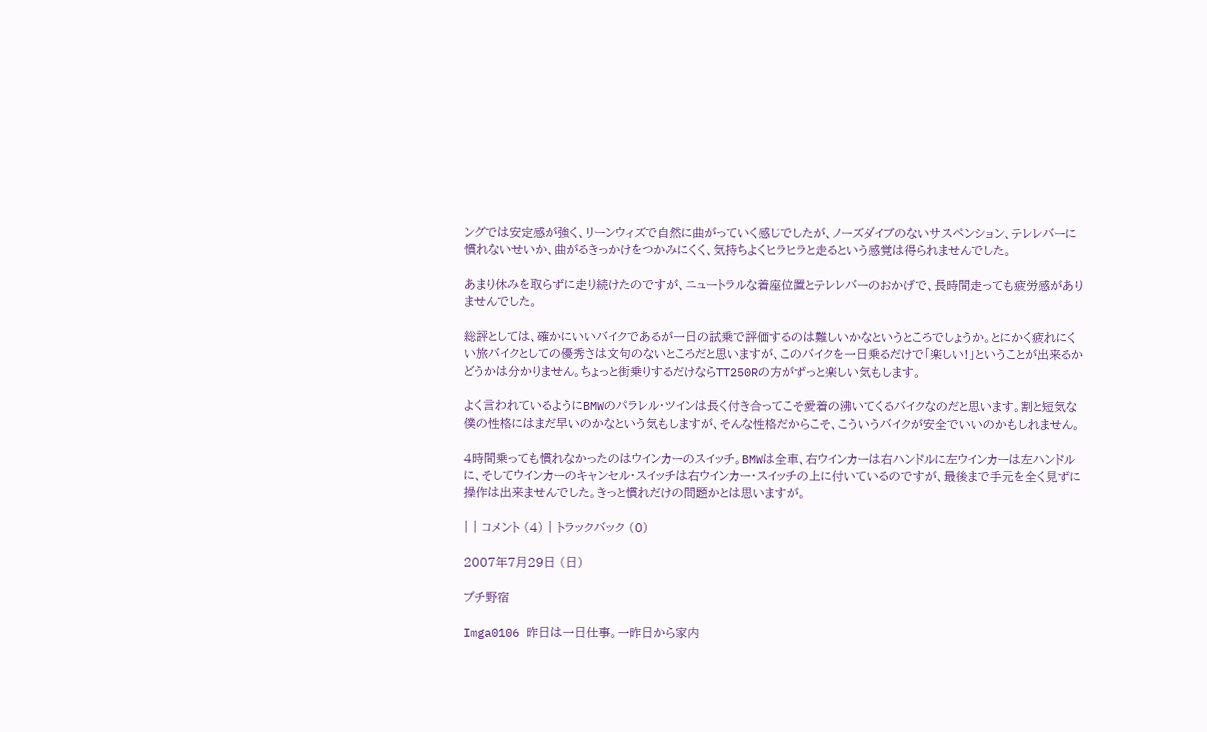ングでは安定感が強く、リーンウィズで自然に曲がっていく感じでしたが、ノーズダイブのないサスペンション、テレレバーに慣れないせいか、曲がるきっかけをつかみにくく、気持ちよくヒラヒラと走るという感覚は得られませんでした。

あまり休みを取らずに走り続けたのですが、ニュートラルな着座位置とテレレバーのおかげで、長時間走っても疲労感がありませんでした。

総評としては、確かにいいバイクであるが一日の試乗で評価するのは難しいかなというところでしょうか。とにかく疲れにくい旅バイクとしての優秀さは文句のないところだと思いますが、このバイクを一日乗るだけで「楽しい!」ということが出来るかどうかは分かりません。ちょっと街乗りするだけならTT250Rの方がずっと楽しい気もします。

よく言われているようにBMWのパラレル・ツインは長く付き合ってこそ愛着の沸いてくるバイクなのだと思います。割と短気な僕の性格にはまだ早いのかなという気もしますが、そんな性格だからこそ、こういうバイクが安全でいいのかもしれません。

4時間乗っても慣れなかったのはウインカーのスイッチ。BMWは全車、右ウインカーは右ハンドルに左ウインカーは左ハンドルに、そしてウインカーのキャンセル・スイッチは右ウインカー・スイッチの上に付いているのですが、最後まで手元を全く見ずに操作は出来ませんでした。きっと慣れだけの問題かとは思いますが。

| | コメント (4) | トラックバック (0)

2007年7月29日 (日)

プチ野宿

Imga0106 昨日は一日仕事。一昨日から家内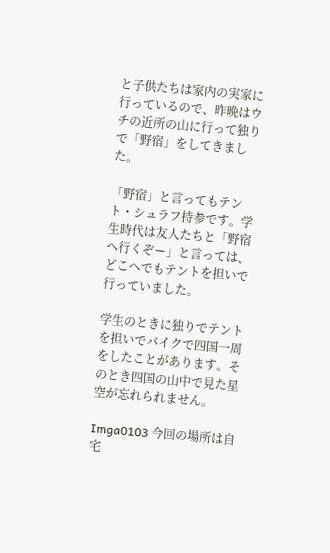と子供たちは家内の実家に行っているので、昨晩はウチの近所の山に行って独りで「野宿」をしてきました。

「野宿」と言ってもテント・シュラフ持参です。学生時代は友人たちと「野宿へ行くぞー」と言っては、どこへでもテントを担いで行っていました。

学生のときに独りでテントを担いでバイクで四国一周をしたことがあります。そのとき四国の山中で見た星空が忘れられません。

Imga0103 今回の場所は自宅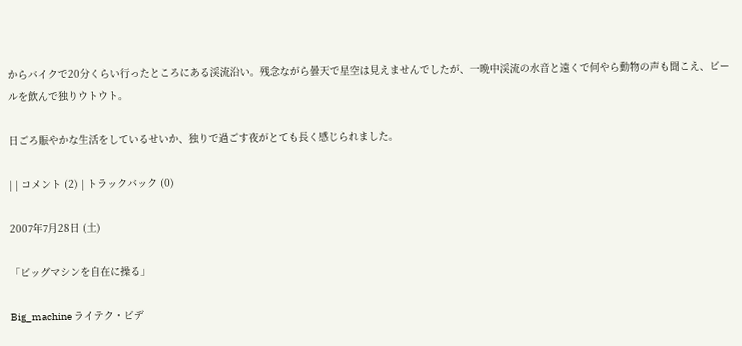からバイクで20分くらい行ったところにある渓流沿い。残念ながら曇天で星空は見えませんでしたが、一晩中渓流の水音と遠くで何やら動物の声も聞こえ、ビールを飲んで独りウトウト。

日ごろ賑やかな生活をしているせいか、独りで過ごす夜がとても長く感じられました。

| | コメント (2) | トラックバック (0)

2007年7月28日 (土)

「ビッグマシンを自在に操る」

Big_machine ライテク・ビデ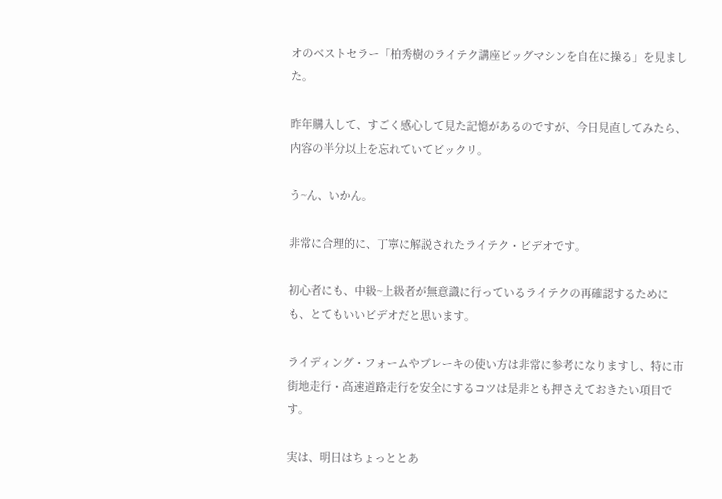オのベストセラー「柏秀樹のライテク講座ビッグマシンを自在に操る」を見ました。

昨年購入して、すごく感心して見た記憶があるのですが、今日見直してみたら、内容の半分以上を忘れていてビックリ。

う~ん、いかん。

非常に合理的に、丁寧に解説されたライテク・ビデオです。

初心者にも、中級~上級者が無意識に行っているライテクの再確認するためにも、とてもいいビデオだと思います。

ライディング・フォームやブレーキの使い方は非常に参考になりますし、特に市街地走行・高速道路走行を安全にするコツは是非とも押さえておきたい項目です。

実は、明日はちょっととあ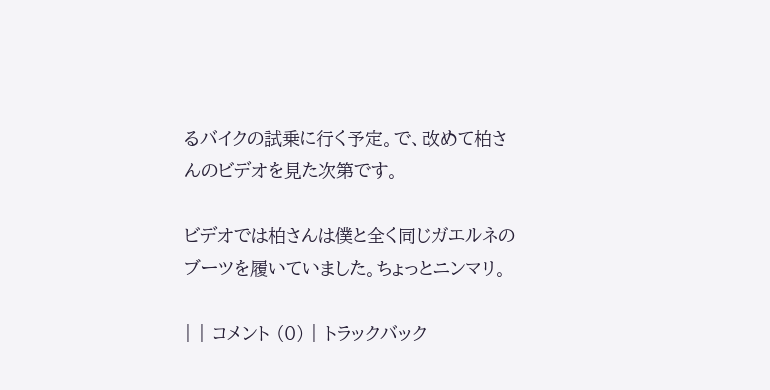るバイクの試乗に行く予定。で、改めて柏さんのビデオを見た次第です。

ビデオでは柏さんは僕と全く同じガエルネのブーツを履いていました。ちょっとニンマリ。

| | コメント (0) | トラックバック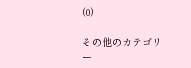(0)

その他のカテゴリー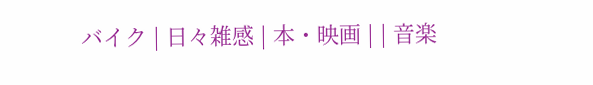バイク | 日々雑感 | 本・映画 | | 音楽